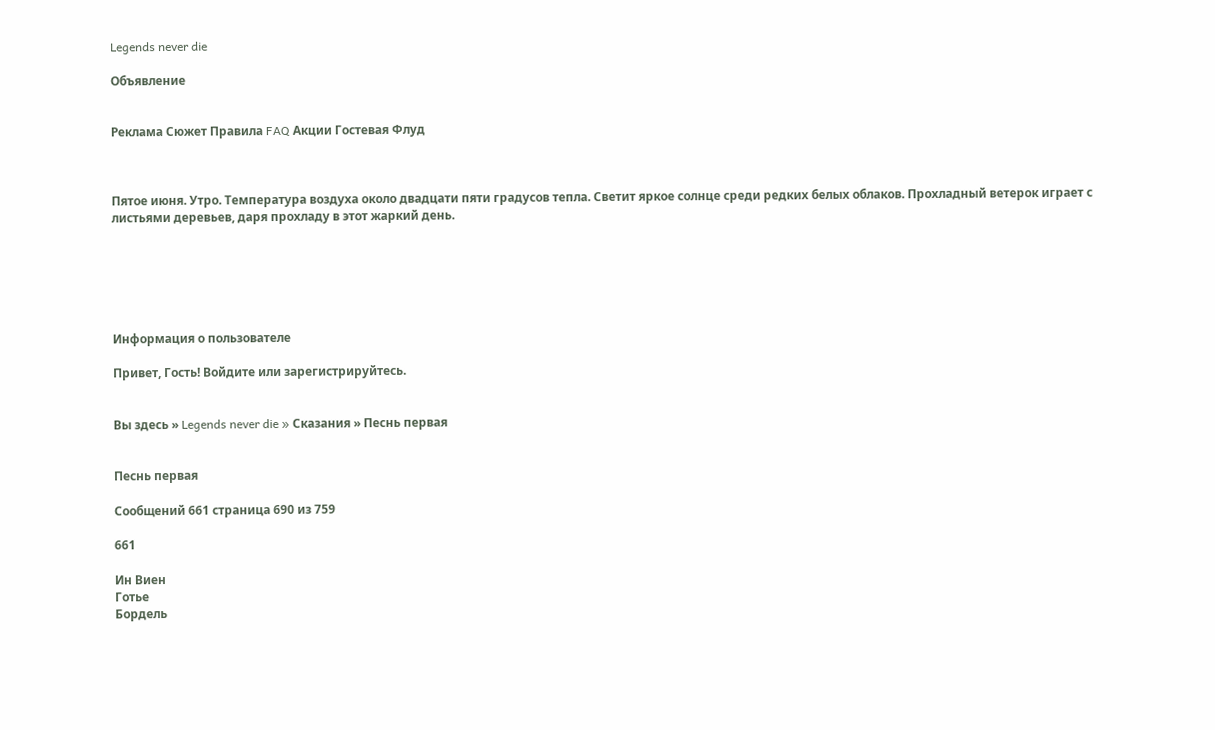Legends never die

Объявление


Реклама Сюжет Правила FAQ Акции Гостевая Флуд



Пятое июня. Утро. Температура воздуха около двадцати пяти градусов тепла. Светит яркое солнце среди редких белых облаков. Прохладный ветерок играет с листьями деревьев, даря прохладу в этот жаркий день.






Информация о пользователе

Привет, Гость! Войдите или зарегистрируйтесь.


Вы здесь » Legends never die » Сказания » Песнь первая


Песнь первая

Сообщений 661 страница 690 из 759

661

Ин Виен
Готье
Бордель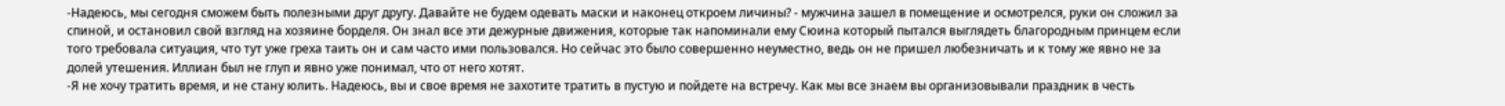-Надеюсь, мы сегодня сможем быть полезными друг другу. Давайте не будем одевать маски и наконец откроем личины? - мужчина зашел в помещение и осмотрелся, руки он сложил за спиной, и остановил свой взгляд на хозяине борделя. Он знал все эти дежурные движения, которые так напоминали ему Сюина который пытался выглядеть благородным принцем если того требовала ситуация, что тут уже греха таить он и сам часто ими пользовался. Но сейчас это было совершенно неуместно, ведь он не пришел любезничать и к тому же явно не за долей утешения. Иллиан был не глуп и явно уже понимал, что от него хотят.
-Я не хочу тратить время, и не стану юлить. Надеюсь, вы и свое время не захотите тратить в пустую и пойдете на встречу. Как мы все знаем вы организовывали праздник в честь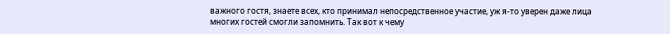важного гостя, знаете всех, кто принимал непосредственное участие, уж я-то уверен даже лица многих гостей смогли запомнить. Так вот к чему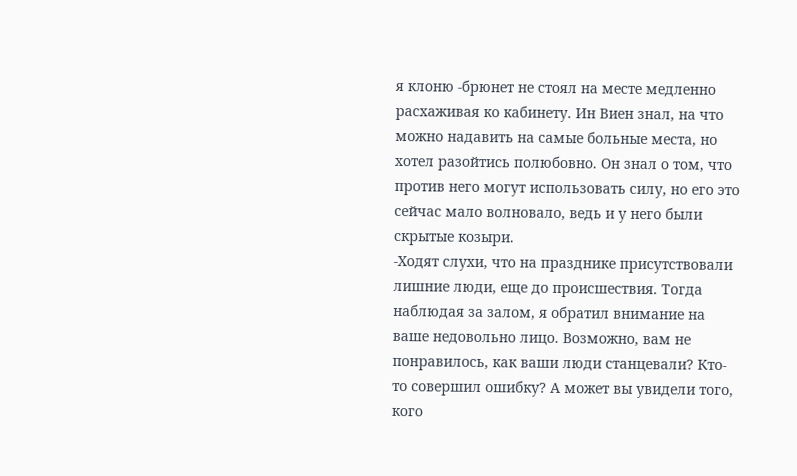я клоню -брюнет не стоял на месте медленно расхаживая ко кабинету. Ин Виен знал, на что можно надавить на самые больные места, но хотел разойтись полюбовно. Он знал о том, что против него могут использовать силу, но его это сейчас мало волновало, ведь и у него были скрытые козыри.
-Ходят слухи, что на празднике присутствовали лишние люди, еще до происшествия. Тогда наблюдая за залом, я обратил внимание на ваше недовольно лицо. Возможно, вам не понравилось, как ваши люди станцевали? Кто-то совершил ошибку? А может вы увидели того, кого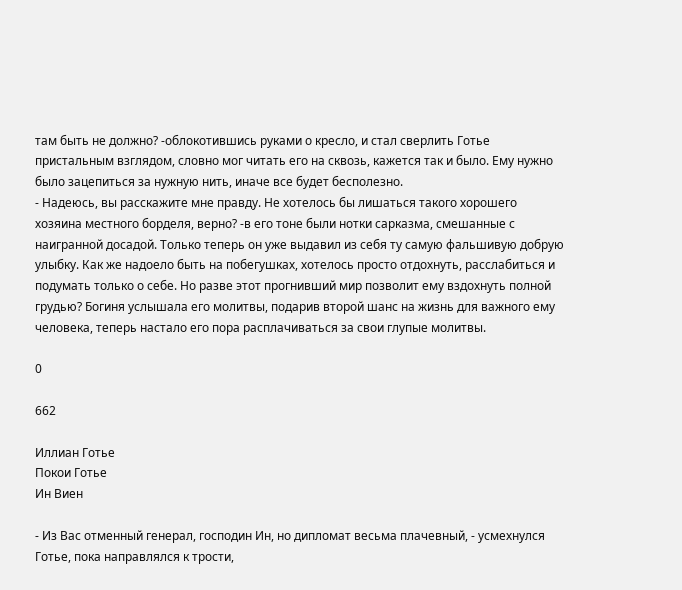там быть не должно? -облокотившись руками о кресло, и стал сверлить Готье пристальным взглядом, словно мог читать его на сквозь, кажется так и было. Ему нужно было зацепиться за нужную нить, иначе все будет бесполезно.
- Надеюсь, вы расскажите мне правду. Не хотелось бы лишаться такого хорошего хозяина местного борделя, верно? -в его тоне были нотки сарказма, смешанные с наигранной досадой. Только теперь он уже выдавил из себя ту самую фальшивую добрую улыбку. Как же надоело быть на побегушках, хотелось просто отдохнуть, расслабиться и подумать только о себе. Но разве этот прогнивший мир позволит ему вздохнуть полной грудью? Богиня услышала его молитвы, подарив второй шанс на жизнь для важного ему человека, теперь настало его пора расплачиваться за свои глупые молитвы.

0

662

Иллиан Готье
Покои Готье
Ин Виен

- Из Вас отменный генерал, господин Ин, но дипломат весьма плачевный, - усмехнулся Готье, пока направлялся к трости,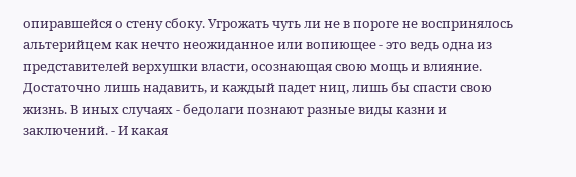опиравшейся о стену сбоку. Угрожать чуть ли не в пороге не воспринялось альтерийцем как нечто неожиданное или вопиющее - это ведь одна из представителей верхушки власти, осознающая свою мощь и влияние. Достаточно лишь надавить, и каждый падет ниц, лишь бы спасти свою жизнь. В иных случаях - бедолаги познают разные виды казни и заключений. - И какая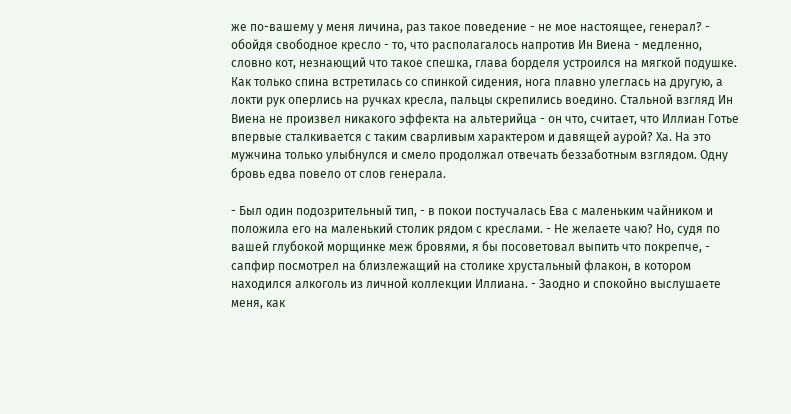же по-вашему у меня личина, раз такое поведение - не мое настоящее, генерал? - обойдя свободное кресло - то, что располагалось напротив Ин Виена - медленно, словно кот, незнающий что такое спешка, глава борделя устроился на мягкой подушке. Как только спина встретилась со спинкой сидения, нога плавно улеглась на другую, а локти рук оперлись на ручках кресла, пальцы скрепились воедино. Стальной взгляд Ин Виена не произвел никакого эффекта на альтерийца - он что, считает, что Иллиан Готье впервые сталкивается с таким сварливым характером и давящей аурой? Ха. На это мужчина только улыбнулся и смело продолжал отвечать беззаботным взглядом. Одну бровь едва повело от слов генерала.

- Был один подозрительный тип, - в покои постучалась Ева с маленьким чайником и положила его на маленький столик рядом с креслами. - Не желаете чаю? Но, судя по вашей глубокой морщинке меж бровями, я бы посоветовал выпить что покрепче, - сапфир посмотрел на близлежащий на столике хрустальный флакон, в котором находился алкоголь из личной коллекции Иллиана. - Заодно и спокойно выслушаете меня, как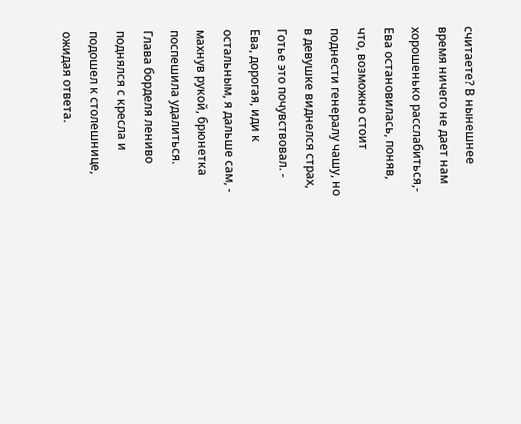считаете? В нынешнее время ничего не дает нам хорошенько расслабиться,- Ева остановилась, поняв, что, возможно стоит поднести генералу чашу, но в девушке виднелся страх, Готье это почувствовал. - Ева, дорогая, иди к остальным, я дальше сам, - махнув рукой, брюнетка поспешила удалиться. Глава борделя лениво поднялся с кресла и подошел к столешнице, ожидая ответа.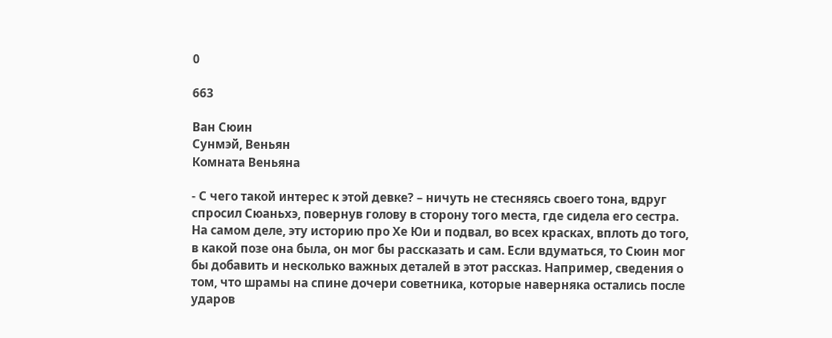0

663

Ван Сюин
Сунмэй, Веньян
Комната Веньяна

- С чего такой интерес к этой девке? – ничуть не стесняясь своего тона, вдруг спросил Сюаньхэ, повернув голову в сторону того места, где сидела его сестра. На самом деле, эту историю про Хе Юи и подвал, во всех красках, вплоть до того, в какой позе она была, он мог бы рассказать и сам. Если вдуматься, то Сюин мог бы добавить и несколько важных деталей в этот рассказ. Например, сведения о том, что шрамы на спине дочери советника, которые наверняка остались после ударов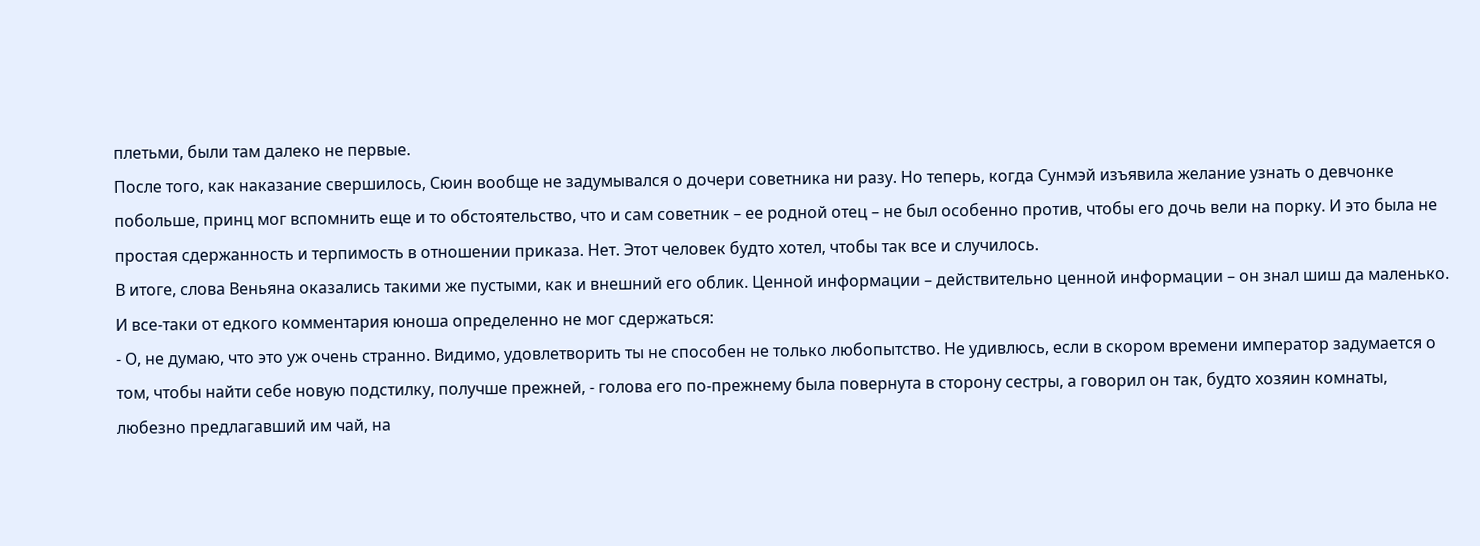плетьми, были там далеко не первые.
После того, как наказание свершилось, Сюин вообще не задумывался о дочери советника ни разу. Но теперь, когда Сунмэй изъявила желание узнать о девчонке побольше, принц мог вспомнить еще и то обстоятельство, что и сам советник – ее родной отец – не был особенно против, чтобы его дочь вели на порку. И это была не простая сдержанность и терпимость в отношении приказа. Нет. Этот человек будто хотел, чтобы так все и случилось.
В итоге, слова Веньяна оказались такими же пустыми, как и внешний его облик. Ценной информации – действительно ценной информации – он знал шиш да маленько. И все-таки от едкого комментария юноша определенно не мог сдержаться:
- О, не думаю, что это уж очень странно. Видимо, удовлетворить ты не способен не только любопытство. Не удивлюсь, если в скором времени император задумается о том, чтобы найти себе новую подстилку, получше прежней, - голова его по-прежнему была повернута в сторону сестры, а говорил он так, будто хозяин комнаты, любезно предлагавший им чай, на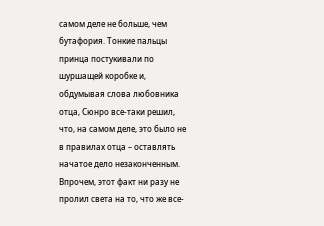самом деле не больше, чем бутафория. Тонкие пальцы принца постукивали по шуршащей коробке и, обдумывая слова любовника отца, Сюнро все-таки решил, что, на самом деле, это было не в правилах отца – оставлять начатое дело незаконченным. Впрочем, этот факт ни разу не пролил света на то, что же все-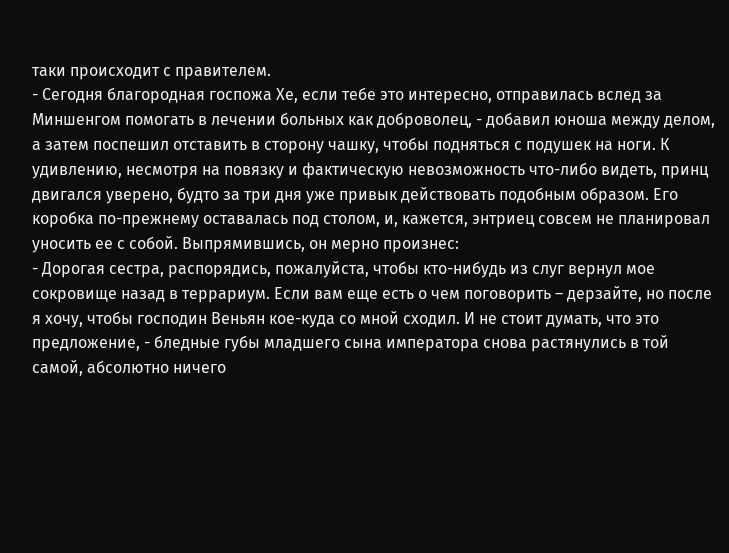таки происходит с правителем.
- Сегодня благородная госпожа Хе, если тебе это интересно, отправилась вслед за Миншенгом помогать в лечении больных как доброволец, - добавил юноша между делом, а затем поспешил отставить в сторону чашку, чтобы подняться с подушек на ноги. К удивлению, несмотря на повязку и фактическую невозможность что-либо видеть, принц двигался уверено, будто за три дня уже привык действовать подобным образом. Его коробка по-прежнему оставалась под столом, и, кажется, энтриец совсем не планировал уносить ее с собой. Выпрямившись, он мерно произнес:
- Дорогая сестра, распорядись, пожалуйста, чтобы кто-нибудь из слуг вернул мое сокровище назад в террариум. Если вам еще есть о чем поговорить – дерзайте, но после я хочу, чтобы господин Веньян кое-куда со мной сходил. И не стоит думать, что это предложение, - бледные губы младшего сына императора снова растянулись в той самой, абсолютно ничего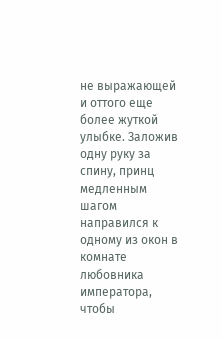не выражающей и оттого еще более жуткой улыбке. Заложив одну руку за спину, принц медленным шагом направился к одному из окон в комнате любовника императора, чтобы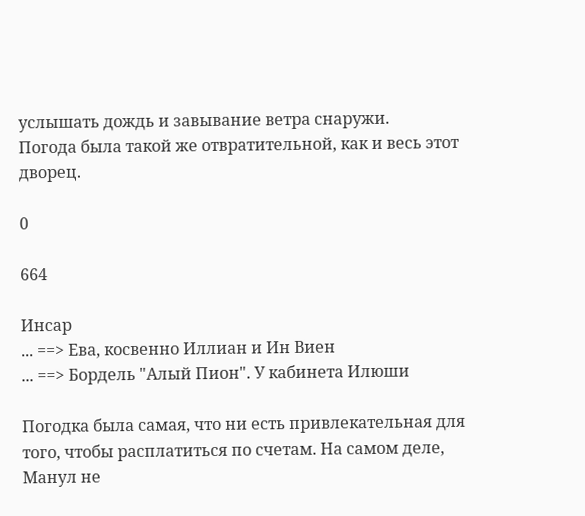услышать дождь и завывание ветра снаружи.
Погода была такой же отвратительной, как и весь этот дворец.

0

664

Инсар
... ==> Ева, косвенно Иллиан и Ин Виен
... ==> Бордель "Алый Пион". У кабинета Илюши

Погодка была самая, что ни есть привлекательная для того, чтобы расплатиться по счетам. На самом деле, Манул не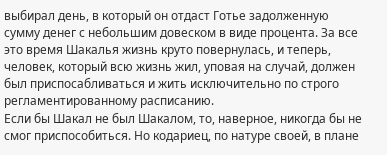выбирал день, в который он отдаст Готье задолженную сумму денег с небольшим довеском в виде процента. За все это время Шакалья жизнь круто повернулась, и теперь, человек, который всю жизнь жил, уповая на случай, должен был приспосабливаться и жить исключительно по строго регламентированному расписанию.
Если бы Шакал не был Шакалом, то, наверное, никогда бы не смог приспособиться. Но кодариец, по натуре своей, в плане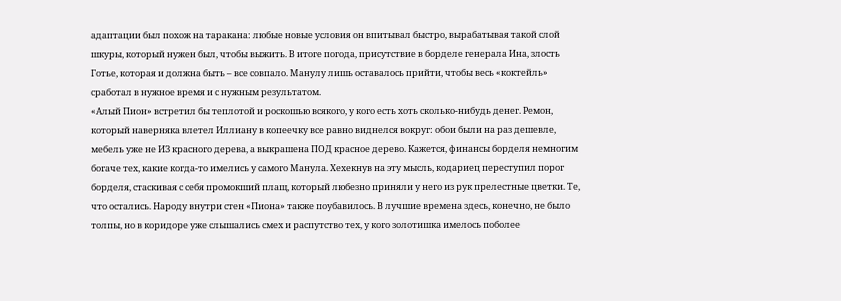адаптации был похож на таракана: любые новые условия он впитывал быстро, вырабатывая такой слой шкуры, который нужен был, чтобы выжить. В итоге погода, присутствие в борделе генерала Ина, злость Готье, которая и должна быть – все совпало. Манулу лишь оставалось прийти, чтобы весь «коктейль» сработал в нужное время и с нужным результатом.
«Алый Пион» встретил бы теплотой и роскошью всякого, у кого есть хоть сколько-нибудь денег. Ремон, который наверняка влетел Иллиану в копеечку все равно виднелся вокруг: обои были на раз дешевле, мебель уже не ИЗ красного дерева, а выкрашена ПОД красное дерево. Кажется, финансы борделя немногим богаче тех, какие когда-то имелись у самого Манула. Хехекнув на эту мысль, кодариец переступил порог борделя, стаскивая с себя промокший плащ, который любезно приняли у него из рук прелестные цветки. Те, что остались. Народу внутри стен «Пиона» также поубавилось. В лучшие времена здесь, конечно, не было толпы, но в коридоре уже слышались смех и распутство тех, у кого золотишка имелось поболее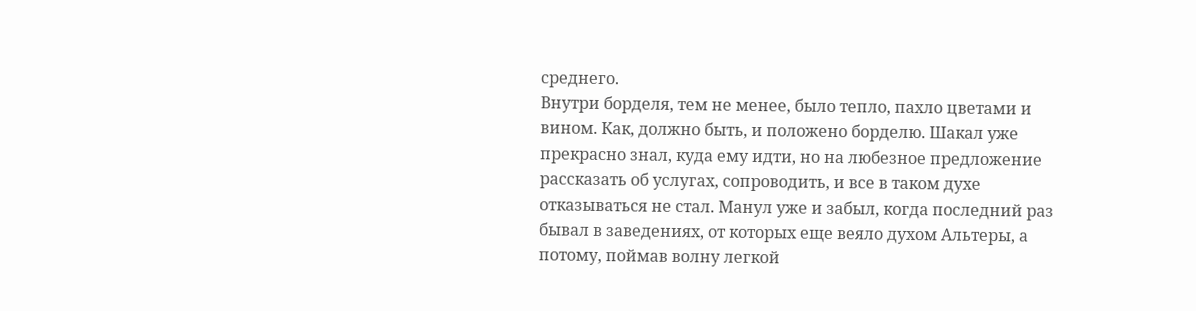среднего.
Внутри борделя, тем не менее, было тепло, пахло цветами и вином. Как, должно быть, и положено борделю. Шакал уже прекрасно знал, куда ему идти, но на любезное предложение рассказать об услугах, сопроводить, и все в таком духе отказываться не стал. Манул уже и забыл, когда последний раз бывал в заведениях, от которых еще веяло духом Альтеры, а потому, поймав волну легкой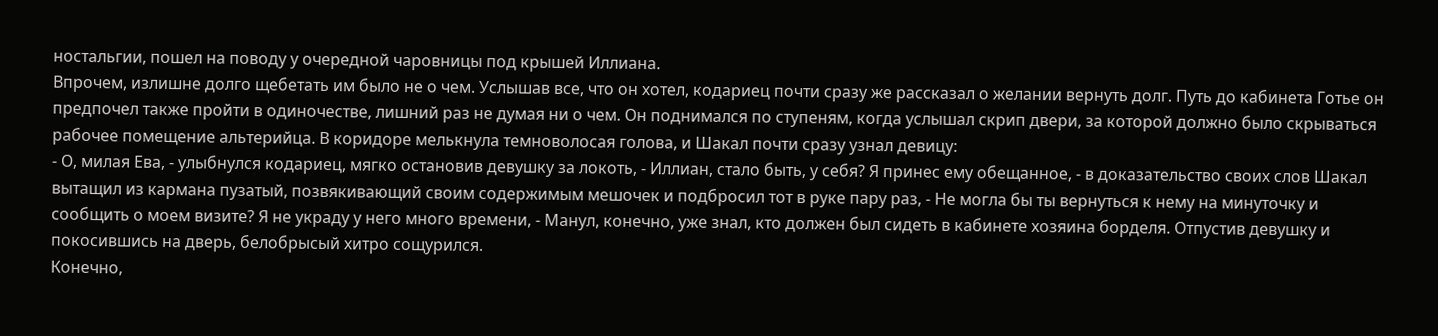ностальгии, пошел на поводу у очередной чаровницы под крышей Иллиана.
Впрочем, излишне долго щебетать им было не о чем. Услышав все, что он хотел, кодариец почти сразу же рассказал о желании вернуть долг. Путь до кабинета Готье он предпочел также пройти в одиночестве, лишний раз не думая ни о чем. Он поднимался по ступеням, когда услышал скрип двери, за которой должно было скрываться рабочее помещение альтерийца. В коридоре мелькнула темноволосая голова, и Шакал почти сразу узнал девицу:
- О, милая Ева, - улыбнулся кодариец, мягко остановив девушку за локоть, - Иллиан, стало быть, у себя? Я принес ему обещанное, - в доказательство своих слов Шакал вытащил из кармана пузатый, позвякивающий своим содержимым мешочек и подбросил тот в руке пару раз, - Не могла бы ты вернуться к нему на минуточку и сообщить о моем визите? Я не украду у него много времени, - Манул, конечно, уже знал, кто должен был сидеть в кабинете хозяина борделя. Отпустив девушку и покосившись на дверь, белобрысый хитро сощурился.
Конечно,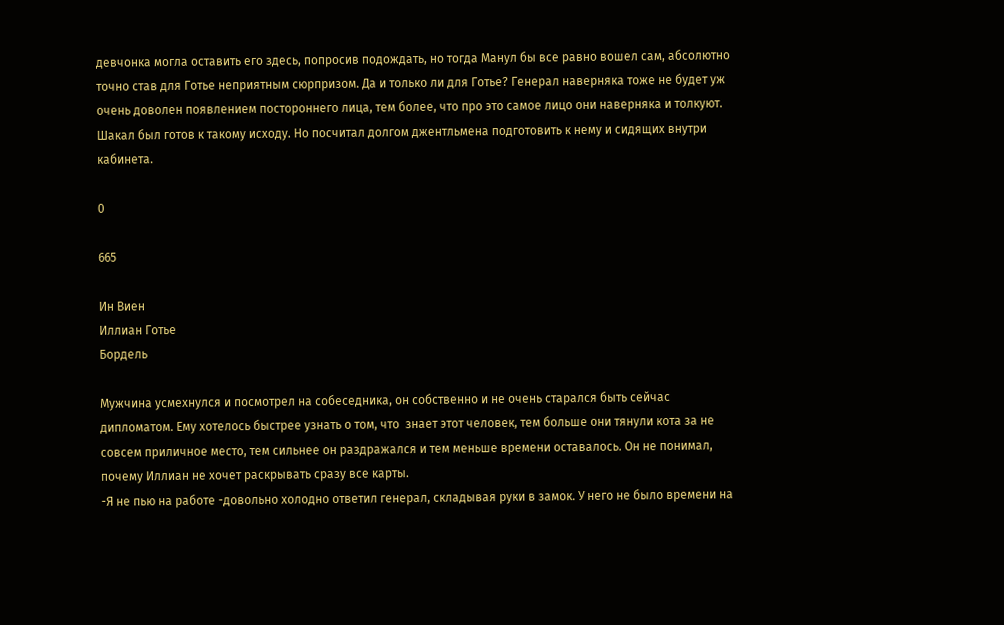девчонка могла оставить его здесь, попросив подождать, но тогда Манул бы все равно вошел сам, абсолютно точно став для Готье неприятным сюрпризом. Да и только ли для Готье? Генерал наверняка тоже не будет уж очень доволен появлением постороннего лица, тем более, что про это самое лицо они наверняка и толкуют.
Шакал был готов к такому исходу. Но посчитал долгом джентльмена подготовить к нему и сидящих внутри кабинета.

0

665

Ин Виен
Иллиан Готье
Бордель

Мужчина усмехнулся и посмотрел на собеседника, он собственно и не очень старался быть сейчас дипломатом. Ему хотелось быстрее узнать о том, что  знает этот человек, тем больше они тянули кота за не совсем приличное место, тем сильнее он раздражался и тем меньше времени оставалось. Он не понимал, почему Иллиан не хочет раскрывать сразу все карты.
-Я не пью на работе -довольно холодно ответил генерал, складывая руки в замок. У него не было времени на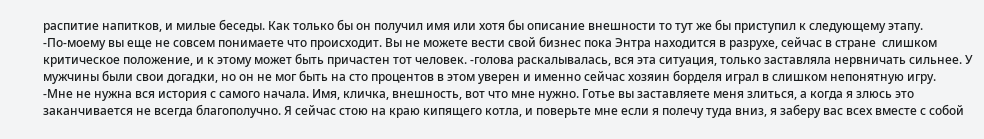распитие напитков, и милые беседы. Как только бы он получил имя или хотя бы описание внешности то тут же бы приступил к следующему этапу.
-По-моему вы еще не совсем понимаете что происходит. Вы не можете вести свой бизнес пока Энтра находится в разрухе, сейчас в стране  слишком критическое положение, и к этому может быть причастен тот человек. -голова раскалывалась, вся эта ситуация, только заставляла нервничать сильнее. У мужчины были свои догадки, но он не мог быть на сто процентов в этом уверен и именно сейчас хозяин борделя играл в слишком непонятную игру.
-Мне не нужна вся история с самого начала. Имя, кличка, внешность, вот что мне нужно. Готье вы заставляете меня злиться, а когда я злюсь это заканчивается не всегда благополучно. Я сейчас стою на краю кипящего котла, и поверьте мне если я полечу туда вниз, я заберу вас всех вместе с собой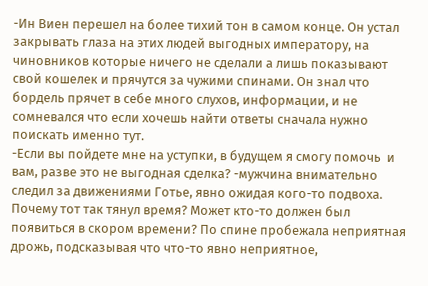-Ин Виен перешел на более тихий тон в самом конце. Он устал закрывать глаза на этих людей выгодных императору, на чиновников которые ничего не сделали а лишь показывают свой кошелек и прячутся за чужими спинами. Он знал что бордель прячет в себе много слухов, информации, и не сомневался что если хочешь найти ответы сначала нужно поискать именно тут.
-Если вы пойдете мне на уступки, в будущем я смогу помочь  и вам, разве это не выгодная сделка? -мужчина внимательно следил за движениями Готье, явно ожидая кого-то подвоха. Почему тот так тянул время? Может кто-то должен был появиться в скором времени? По спине пробежала неприятная дрожь, подсказывая что что-то явно неприятное,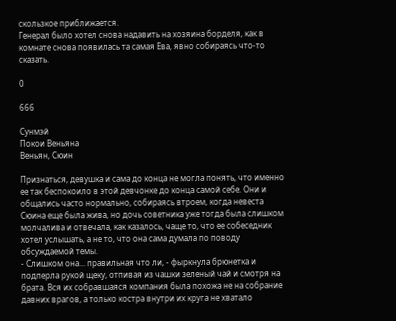скользкое приближается.
Генерал было хотел снова надавить на хозяина борделя, как в комнате снова появилась та самая Ева, явно собираясь что-то сказать.

0

666

Сунмэй
Покои Веньяна
Веньян, Сюин

Признаться, девушка и сама до конца не могла понять, что именно ее так беспокоило в этой девчонке до конца самой себе. Они и общались часто нормально, собираясь втроем, когда невеста Сюина еще была жива, но дочь советника уже тогда была слишком молчалива и отвечала, как казалось, чаще то, что ее собеседник хотел услышать, а не то, что она сама думала по поводу обсуждаемой темы.
- Слишком она... правильная что ли, - фыркнула брюнетка и подперла рукой щеку, отпивая из чашки зеленый чай и смотря на брата. Вся их собравшаяся компания была похожа не на собрание давних врагов, а только костра внутри их круга не хватало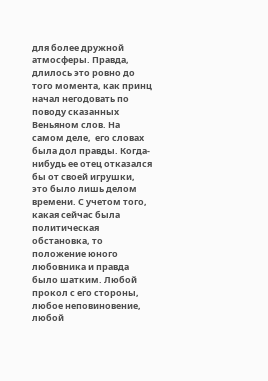для более дружной атмосферы. Правда, длилось это ровно до того момента, как принц начал негодовать по поводу сказанных Веньяном слов. На самом деле,  его словах была дол правды. Когда-нибудь ее отец отказался бы от своей игрушки, это было лишь делом времени. С учетом того, какая сейчас была политическая обстановка, то положение юного любовника и правда было шатким. Любой прокол с его стороны, любое неповиновение, любой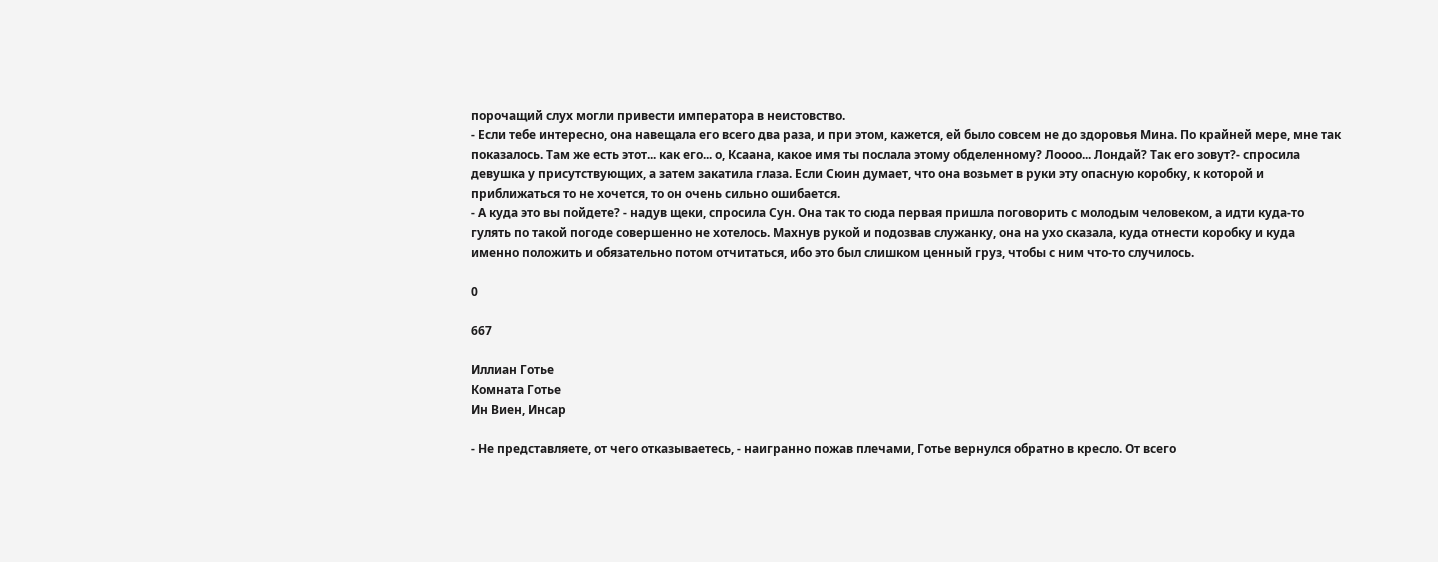порочащий слух могли привести императора в неистовство.
- Если тебе интересно, она навещала его всего два раза, и при этом, кажется, ей было совсем не до здоровья Мина. По крайней мере, мне так показалось. Там же есть этот... как его... о, Ксаана, какое имя ты послала этому обделенному? Лоооо... Лондай? Так его зовут?- спросила девушка у присутствующих, а затем закатила глаза. Если Сюин думает, что она возьмет в руки эту опасную коробку, к которой и приближаться то не хочется, то он очень сильно ошибается.
- А куда это вы пойдете? - надув щеки, спросила Сун. Она так то сюда первая пришла поговорить с молодым человеком, а идти куда-то гулять по такой погоде совершенно не хотелось. Махнув рукой и подозвав служанку, она на ухо сказала, куда отнести коробку и куда именно положить и обязательно потом отчитаться, ибо это был слишком ценный груз, чтобы с ним что-то случилось.

0

667

Иллиан Готье
Комната Готье
Ин Виен, Инсар

- Не представляете, от чего отказываетесь, - наигранно пожав плечами, Готье вернулся обратно в кресло. От всего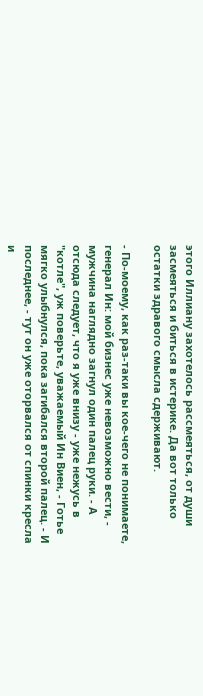этого Иллиану захотелось рассмеяться, от души засмеяться и биться в истерике. Да вот только остатки здравого смысла сдерживают.

- По-моему, как раз-таки вы кое-чего не понимаете, генерал Ин: мой бизнес уже невозможно вести, - мужчина наглядно загнул один палец руки. - А отсюда следует, что я уже внизу - уже нежусь в "котле", уж поверьте, уважаемый Ин Виен, - Готье мягко улыбнулся, пока загибался второй палец. - И последнее, - тут он уже оторвался от спинки кресла и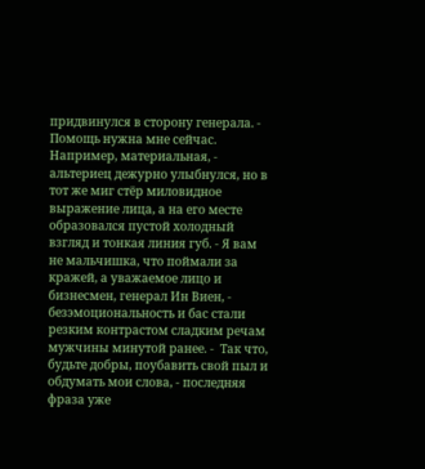придвинулся в сторону генерала. - Помощь нужна мне сейчас. Например, материальная, - альтериец дежурно улыбнулся, но в тот же миг стёр миловидное выражение лица, а на его месте образовался пустой холодный взгляд и тонкая линия губ. - Я вам не мальчишка, что поймали за кражей, а уважаемое лицо и бизнесмен, генерал Ин Виен, - безэмоциональность и бас стали резким контрастом сладким речам мужчины минутой ранее. -  Так что, будьте добры, поубавить свой пыл и обдумать мои слова, - последняя фраза уже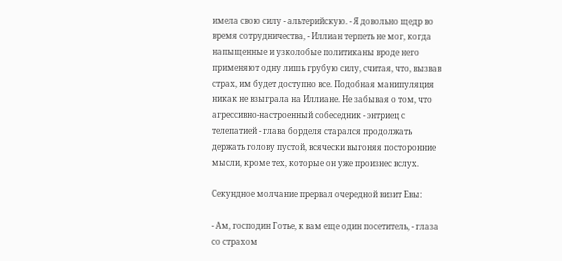имела свою силу - альтерийскую. - Я довольно щедр во время сотрудничества, - Иллиан терпеть не мог, когда напыщенные и узколобые политиканы вроде него применяют одну лишь грубую силу, считая, что, вызвав страх, им будет доступно все. Подобная манипуляция никак не взыграла на Иллиане. Не забывая о том, что агрессивно-настроенный собеседник - энтриец с телепатией - глава борделя старался продолжать держать голову пустой, всячески выгоняя посторонние мысли, кроме тех, которые он уже произнес вслух.

Секундное молчание прервал очередной визит Евы:

- Ам, господин Готье, к вам еще один посетитель, - глаза со страхом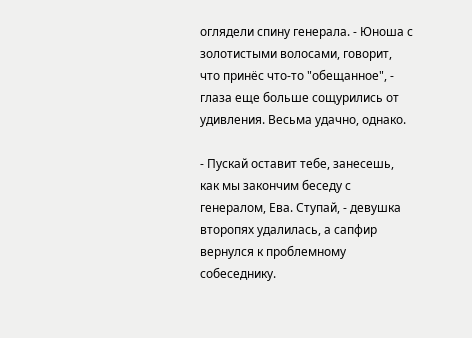оглядели спину генерала. - Юноша с золотистыми волосами, говорит, что принёс что-то "обещанное", - глаза еще больше сощурились от удивления. Весьма удачно, однако.

- Пускай оставит тебе, занесешь, как мы закончим беседу с генералом, Ева. Ступай, - девушка второпях удалилась, а сапфир вернулся к проблемному собеседнику.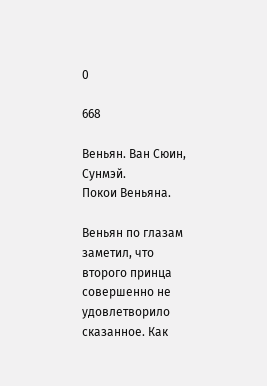0

668

Веньян. Ван Сюин, Сунмэй.
Покои Веньяна.

Веньян по глазам заметил, что второго принца совершенно не удовлетворило сказанное. Как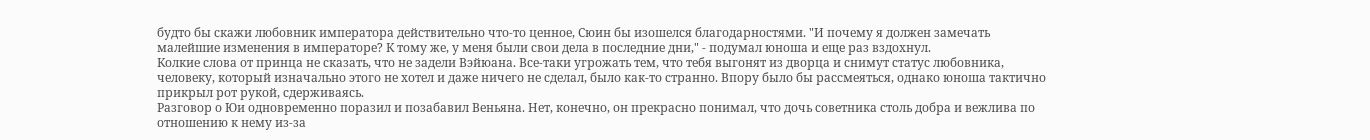будто бы скажи любовник императора действительно что-то ценное, Сюин бы изошелся благодарностями. "И почему я должен замечать малейшие изменения в императоре? К тому же, у меня были свои дела в последние дни," - подумал юноша и еще раз вздохнул.
Колкие слова от принца не сказать, что не задели Вэйюана. Все-таки угрожать тем, что тебя выгонят из дворца и снимут статус любовника, человеку, который изначально этого не хотел и даже ничего не сделал, было как-то странно. Впору было бы рассмеяться, однако юноша тактично прикрыл рот рукой, сдерживаясь.
Разговор о Юи одновременно поразил и позабавил Веньяна. Нет, конечно, он прекрасно понимал, что дочь советника столь добра и вежлива по отношению к нему из-за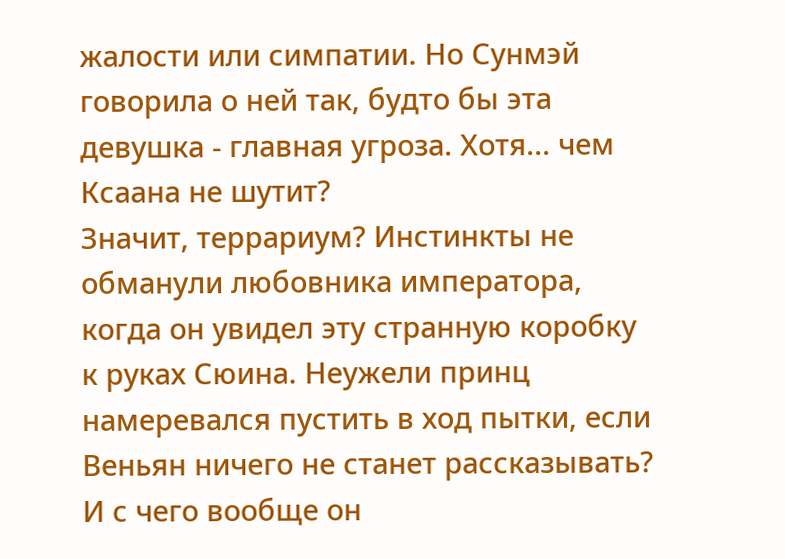жалости или симпатии. Но Сунмэй говорила о ней так, будто бы эта девушка - главная угроза. Хотя... чем Ксаана не шутит?
Значит, террариум? Инстинкты не обманули любовника императора, когда он увидел эту странную коробку к руках Сюина. Неужели принц намеревался пустить в ход пытки, если Веньян ничего не станет рассказывать? И с чего вообще он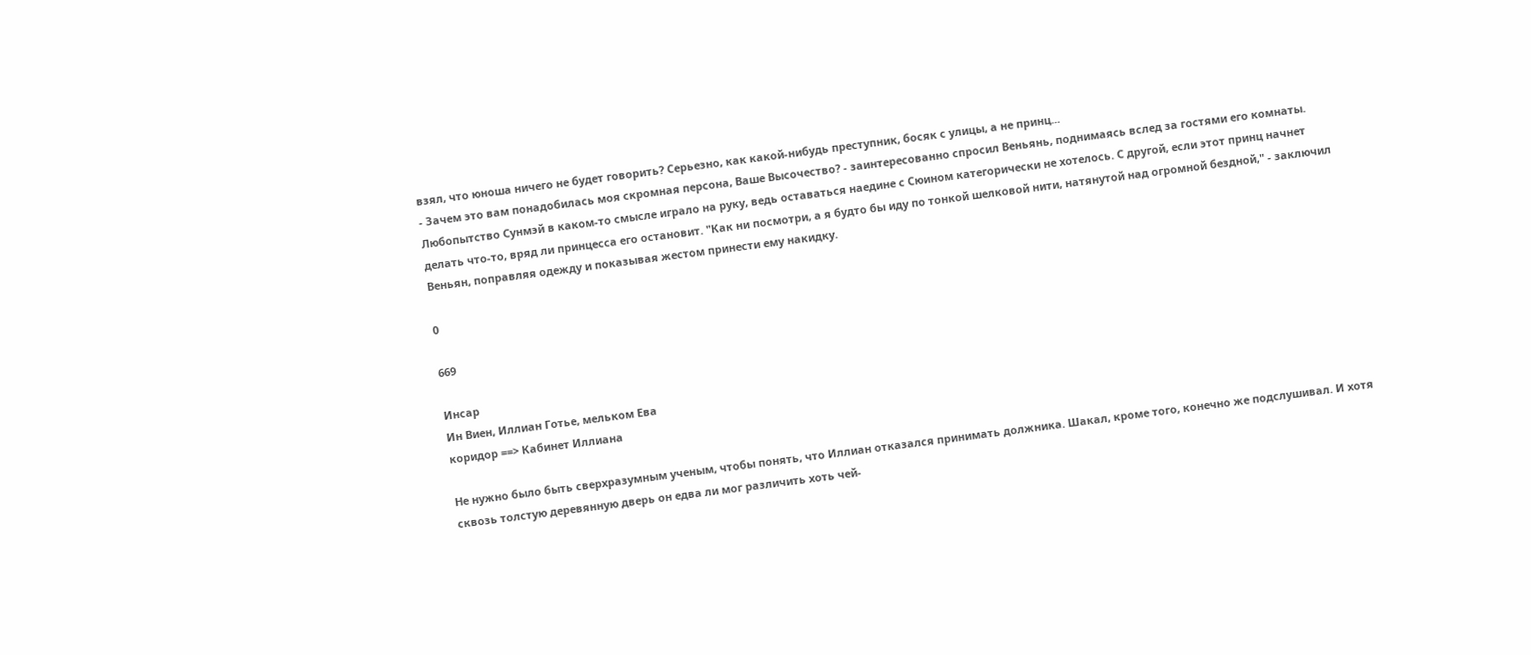взял, что юноша ничего не будет говорить? Серьезно, как какой-нибудь преступник, босяк с улицы, а не принц...
- Зачем это вам понадобилась моя скромная персона, Ваше Высочество? - заинтересованно спросил Веньянь, поднимаясь вслед за гостями его комнаты.
Любопытство Сунмэй в каком-то смысле играло на руку, ведь оставаться наедине с Сюином категорически не хотелось. С другой, если этот принц начнет делать что-то, вряд ли принцесса его остановит. "Как ни посмотри, а я будто бы иду по тонкой шелковой нити, натянутой над огромной бездной," - заключил Веньян, поправляя одежду и показывая жестом принести ему накидку.

0

669

Инсар
Ин Виен, Иллиан Готье, мельком Ева
коридор ==> Кабинет Иллиана

Не нужно было быть сверхразумным ученым, чтобы понять, что Иллиан отказался принимать должника. Шакал, кроме того, конечно же подслушивал. И хотя сквозь толстую деревянную дверь он едва ли мог различить хоть чей-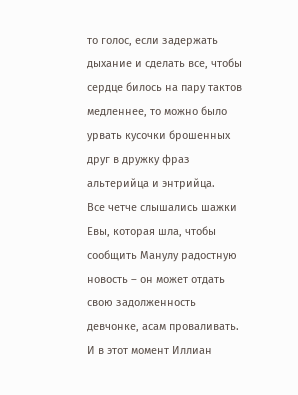то голос, если задержать дыхание и сделать все, чтобы сердце билось на пару тактов медленнее, то можно было урвать кусочки брошенных друг в дружку фраз альтерийца и энтрийца.
Все четче слышались шажки Евы, которая шла, чтобы сообщить Манулу радостную новость – он может отдать свою задолженность девчонке, асам проваливать. И в этот момент Иллиан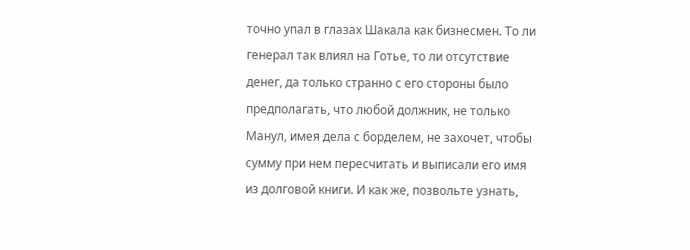точно упал в глазах Шакала как бизнесмен. То ли генерал так влиял на Готье, то ли отсутствие денег, да только странно с его стороны было предполагать, что любой должник, не только Манул, имея дела с борделем, не захочет, чтобы сумму при нем пересчитать и выписали его имя из долговой книги. И как же, позвольте узнать,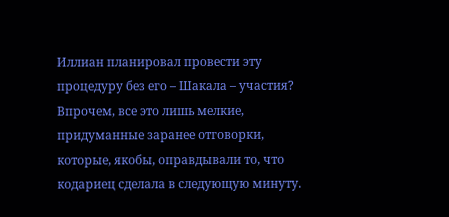Иллиан планировал провести эту процедуру без его – Шакала – участия?
Впрочем, все это лишь мелкие, придуманные заранее отговорки, которые, якобы, оправдывали то, что кодариец сделала в следующую минуту.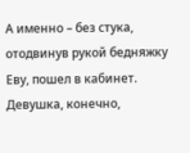А именно – без стука, отодвинув рукой бедняжку Еву, пошел в кабинет. Девушка, конечно,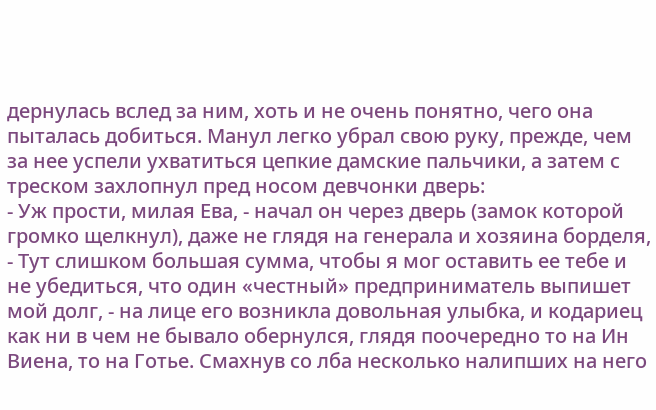дернулась вслед за ним, хоть и не очень понятно, чего она пыталась добиться. Манул легко убрал свою руку, прежде, чем за нее успели ухватиться цепкие дамские пальчики, а затем с треском захлопнул пред носом девчонки дверь:
- Уж прости, милая Ева, - начал он через дверь (замок которой громко щелкнул), даже не глядя на генерала и хозяина борделя, - Тут слишком большая сумма, чтобы я мог оставить ее тебе и не убедиться, что один «честный» предприниматель выпишет мой долг, - на лице его возникла довольная улыбка, и кодариец как ни в чем не бывало обернулся, глядя поочередно то на Ин Виена, то на Готье. Смахнув со лба несколько налипших на него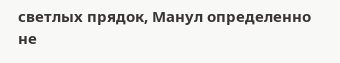светлых прядок, Манул определенно не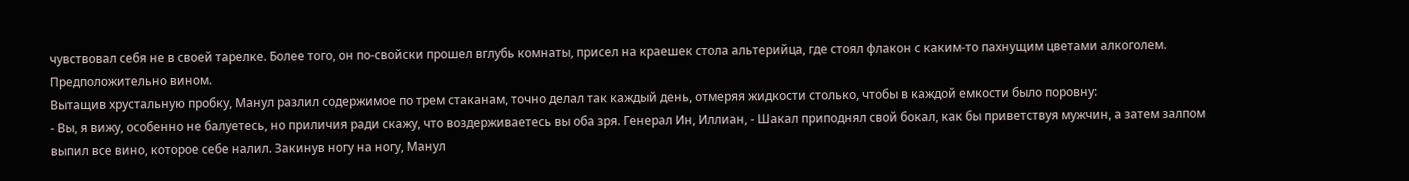чувствовал себя не в своей тарелке. Более того, он по-свойски прошел вглубь комнаты, присел на краешек стола альтерийца, где стоял флакон с каким-то пахнущим цветами алкоголем. Предположительно вином.
Вытащив хрустальную пробку, Манул разлил содержимое по трем стаканам, точно делал так каждый день, отмеряя жидкости столько, чтобы в каждой емкости было поровну:
- Вы, я вижу, особенно не балуетесь, но приличия ради скажу, что воздерживаетесь вы оба зря. Генерал Ин, Иллиан, - Шакал приподнял свой бокал, как бы приветствуя мужчин, а затем залпом выпил все вино, которое себе налил. Закинув ногу на ногу, Манул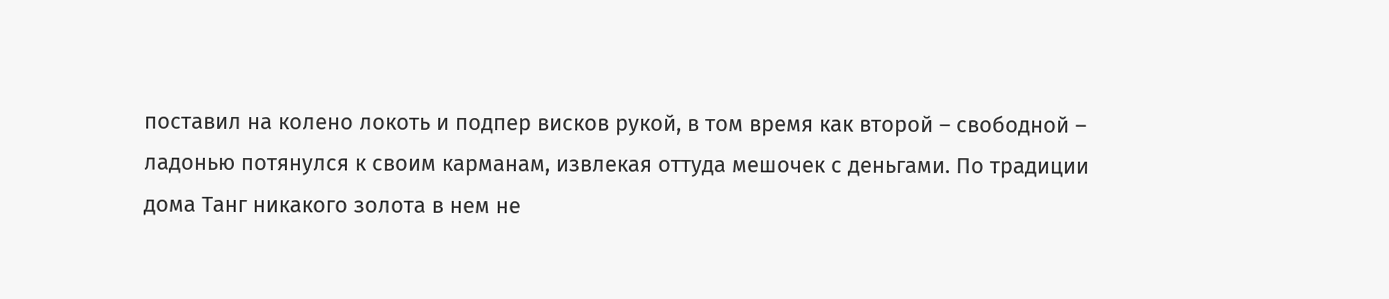поставил на колено локоть и подпер висков рукой, в том время как второй – свободной – ладонью потянулся к своим карманам, извлекая оттуда мешочек с деньгами. По традиции дома Танг никакого золота в нем не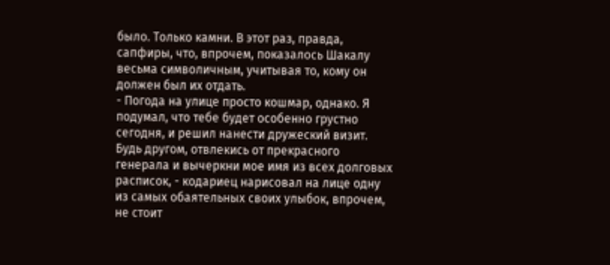было. Только камни. В этот раз, правда, сапфиры, что, впрочем, показалось Шакалу весьма символичным, учитывая то, кому он должен был их отдать.
- Погода на улице просто кошмар, однако. Я подумал, что тебе будет особенно грустно сегодня, и решил нанести дружеский визит. Будь другом, отвлекись от прекрасного генерала и вычеркни мое имя из всех долговых расписок, - кодариец нарисовал на лице одну из самых обаятельных своих улыбок, впрочем, не стоит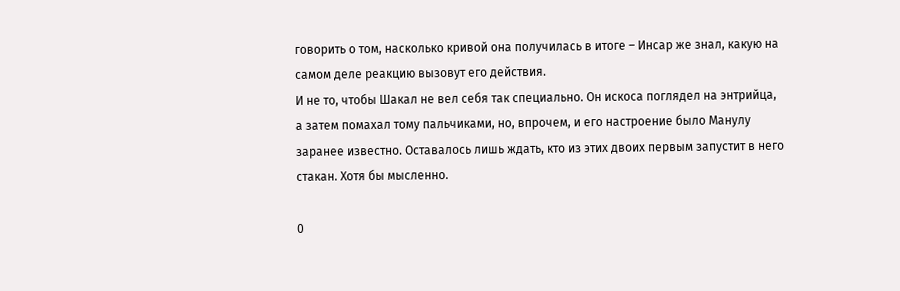говорить о том, насколько кривой она получилась в итоге – Инсар же знал, какую на самом деле реакцию вызовут его действия.
И не то, чтобы Шакал не вел себя так специально. Он искоса поглядел на энтрийца, а затем помахал тому пальчиками, но, впрочем, и его настроение было Манулу заранее известно. Оставалось лишь ждать, кто из этих двоих первым запустит в него стакан. Хотя бы мысленно.

0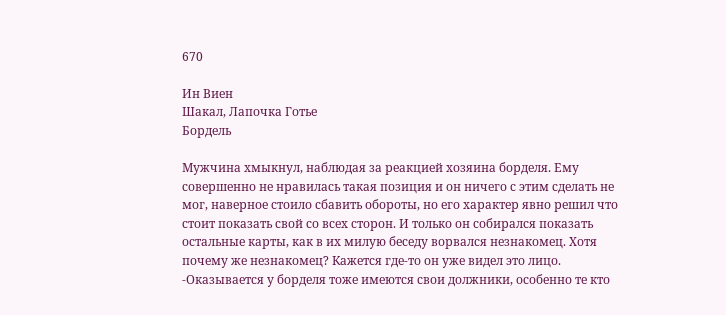670

Ин Виен
Шакал, Лапочка Готье
Бордель

Мужчина хмыкнул, наблюдая за реакцией хозяина борделя. Ему совершенно не нравилась такая позиция и он ничего с этим сделать не мог, наверное стоило сбавить обороты, но его характер явно решил что стоит показать свой со всех сторон. И только он собирался показать остальные карты, как в их милую беседу ворвался незнакомец. Хотя почему же незнакомец? Кажется где-то он уже видел это лицо.
-Оказывается у борделя тоже имеются свои должники, особенно те кто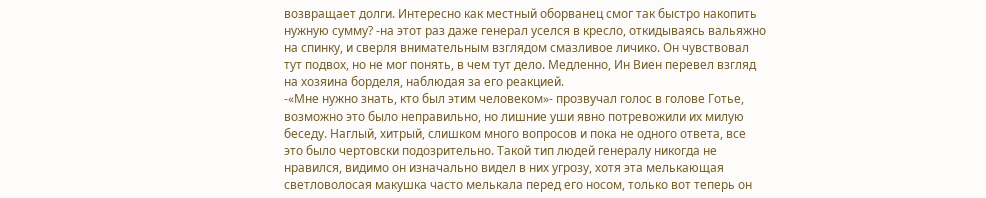возвращает долги. Интересно как местный оборванец смог так быстро накопить нужную сумму? -на этот раз даже генерал уселся в кресло, откидываясь вальяжно на спинку, и сверля внимательным взглядом смазливое личико. Он чувствовал тут подвох, но не мог понять, в чем тут дело. Медленно, Ин Виен перевел взгляд на хозяина борделя, наблюдая за его реакцией.
-«Мне нужно знать, кто был этим человеком»- прозвучал голос в голове Готье, возможно это было неправильно, но лишние уши явно потревожили их милую беседу. Наглый, хитрый, слишком много вопросов и пока не одного ответа, все это было чертовски подозрительно. Такой тип людей генералу никогда не нравился, видимо он изначально видел в них угрозу, хотя эта мелькающая светловолосая макушка часто мелькала перед его носом, только вот теперь он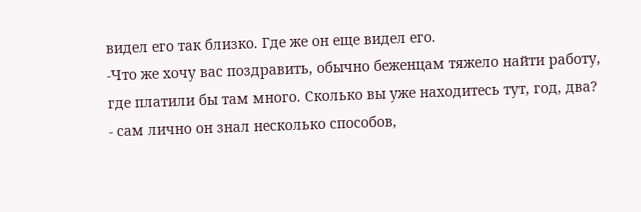видел его так близко. Где же он еще видел его.
-Что же хочу вас поздравить, обычно беженцам тяжело найти работу, где платили бы там много. Сколько вы уже находитесь тут, год, два? - сам лично он знал несколько способов,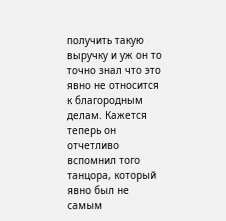получить такую выручку и уж он то точно знал что это явно не относится к благородным делам. Кажется теперь он отчетливо вспомнил того танцора, который явно был не самым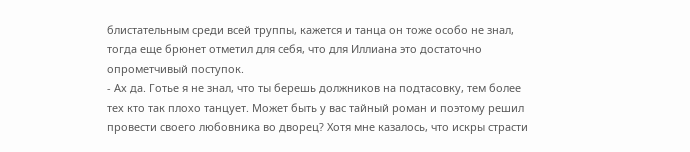блистательным среди всей труппы, кажется и танца он тоже особо не знал, тогда еще брюнет отметил для себя, что для Иллиана это достаточно опрометчивый поступок.
- Ах да. Готье я не знал, что ты берешь должников на подтасовку, тем более тех кто так плохо танцует. Может быть у вас тайный роман и поэтому решил провести своего любовника во дворец? Хотя мне казалось, что искры страсти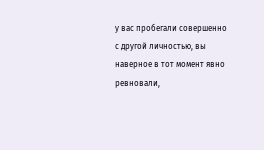у вас пробегали совершенно с другой личностью, вы наверное в тот момент явно ревновали,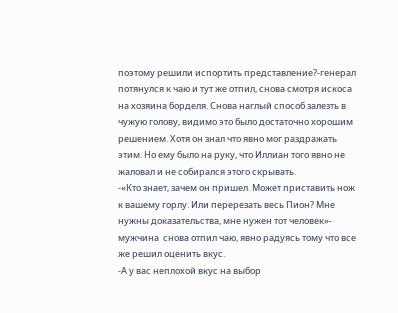поэтому решили испортить представление?-генерал потянулся к чаю и тут же отпил, снова смотря искоса на хозяина борделя. Снова наглый способ залезть в чужую голову, видимо это было достаточно хорошим решением. Хотя он знал что явно мог раздражать этим. Но ему было на руку, что Иллиан того явно не жаловал и не собирался этого скрывать.
-«Кто знает, зачем он пришел. Может приставить нож к вашему горлу. Или перерезать весь Пион? Мне нужны доказательства, мне нужен тот человек»- мужчина  снова отпил чаю, явно радуясь тому что все же решил оценить вкус.
-А у вас неплохой вкус на выбор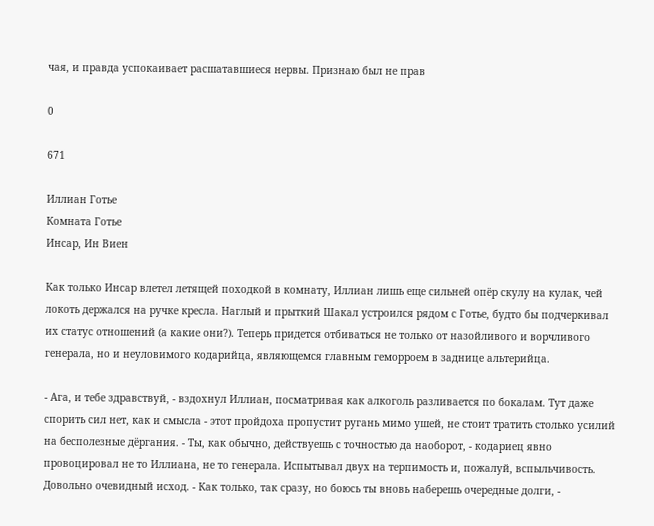чая, и правда успокаивает расшатавшиеся нервы. Признаю был не прав

0

671

Иллиан Готье
Комната Готье
Инсар, Ин Виен

Как только Инсар влетел летящей походкой в комнату, Иллиан лишь еще сильней опёр скулу на кулак, чей локоть держался на ручке кресла. Наглый и прыткий Шакал устроился рядом с Готье, будто бы подчеркивал их статус отношений (а какие они?). Теперь придется отбиваться не только от назойливого и ворчливого генерала, но и неуловимого кодарийца, являющемся главным геморроем в заднице альтерийца.

- Ага, и тебе здравствуй, - вздохнул Иллиан, посматривая как алкоголь разливается по бокалам. Тут даже спорить сил нет, как и смысла - этот пройдоха пропустит ругань мимо ушей, не стоит тратить столько усилий на бесполезные дёргания. - Ты, как обычно, действуешь с точностью да наоборот, - кодариец явно провоцировал не то Иллиана, не то генерала. Испытывал двух на терпимость и, пожалуй, вспыльчивость. Довольно очевидный исход. - Как только, так сразу, но боюсь ты вновь наберешь очередные долги, -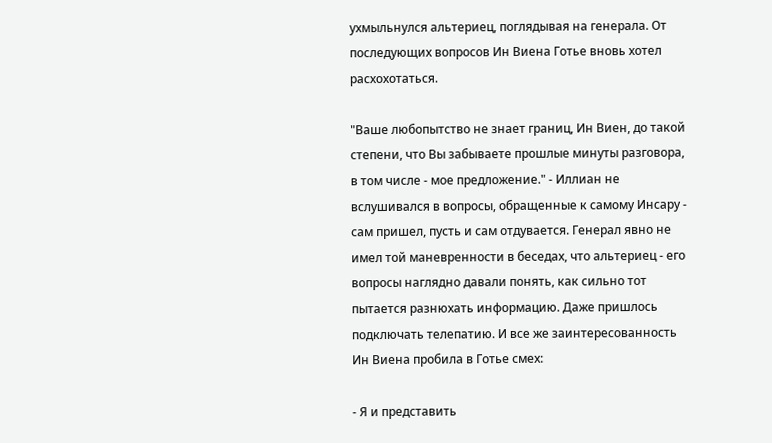ухмыльнулся альтериец, поглядывая на генерала. От последующих вопросов Ин Виена Готье вновь хотел расхохотаться.

"Ваше любопытство не знает границ, Ин Виен, до такой степени, что Вы забываете прошлые минуты разговора, в том числе - мое предложение." - Иллиан не вслушивался в вопросы, обращенные к самому Инсару - сам пришел, пусть и сам отдувается. Генерал явно не имел той маневренности в беседах, что альтериец - его вопросы наглядно давали понять, как сильно тот пытается разнюхать информацию. Даже пришлось подключать телепатию. И все же заинтересованность Ин Виена пробила в Готье смех:

- Я и представить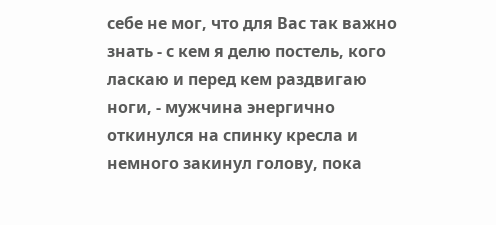себе не мог, что для Вас так важно знать - с кем я делю постель, кого ласкаю и перед кем раздвигаю ноги, - мужчина энергично откинулся на спинку кресла и немного закинул голову, пока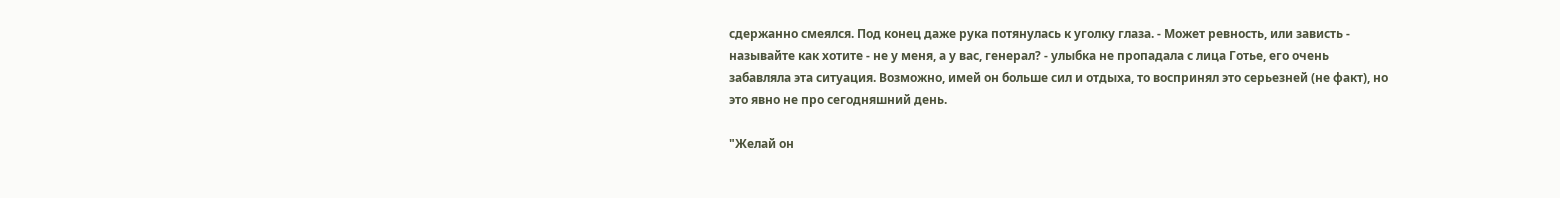сдержанно смеялся. Под конец даже рука потянулась к уголку глаза. - Может ревность, или зависть - называйте как хотите - не у меня, а у вас, генерал? - улыбка не пропадала с лица Готье, его очень забавляла эта ситуация. Возможно, имей он больше сил и отдыха, то воспринял это серьезней (не факт), но это явно не про сегодняшний день.

"Желай он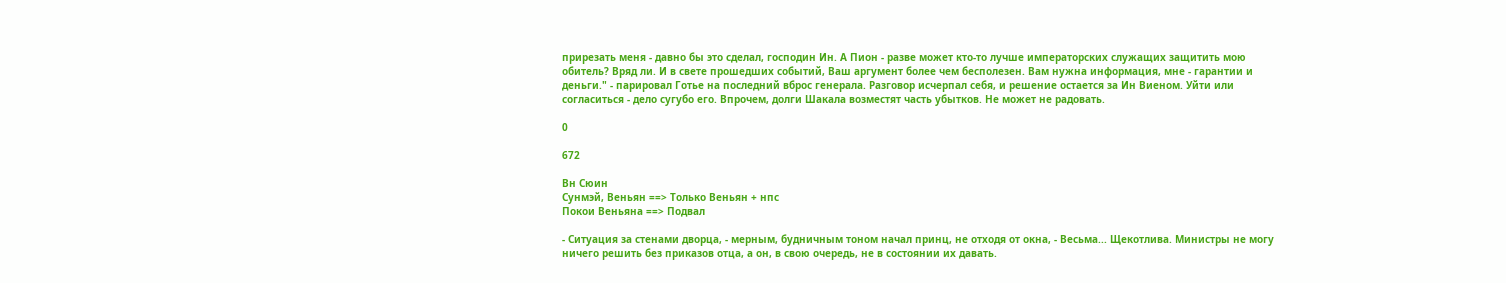прирезать меня - давно бы это сделал, господин Ин. А Пион - разве может кто-то лучше императорских служащих защитить мою обитель? Вряд ли. И в свете прошедших событий, Ваш аргумент более чем бесполезен. Вам нужна информация, мне - гарантии и деньги." - парировал Готье на последний вброс генерала. Разговор исчерпал себя, и решение остается за Ин Виеном. Уйти или согласиться - дело сугубо его. Впрочем, долги Шакала возместят часть убытков. Не может не радовать.

0

672

Вн Сюин
Сунмэй, Веньян ==> Только Веньян + нпс
Покои Веньяна ==> Подвал

- Ситуация за стенами дворца, - мерным, будничным тоном начал принц, не отходя от окна, - Весьма... Щекотлива. Министры не могу ничего решить без приказов отца, а он, в свою очередь, не в состоянии их давать.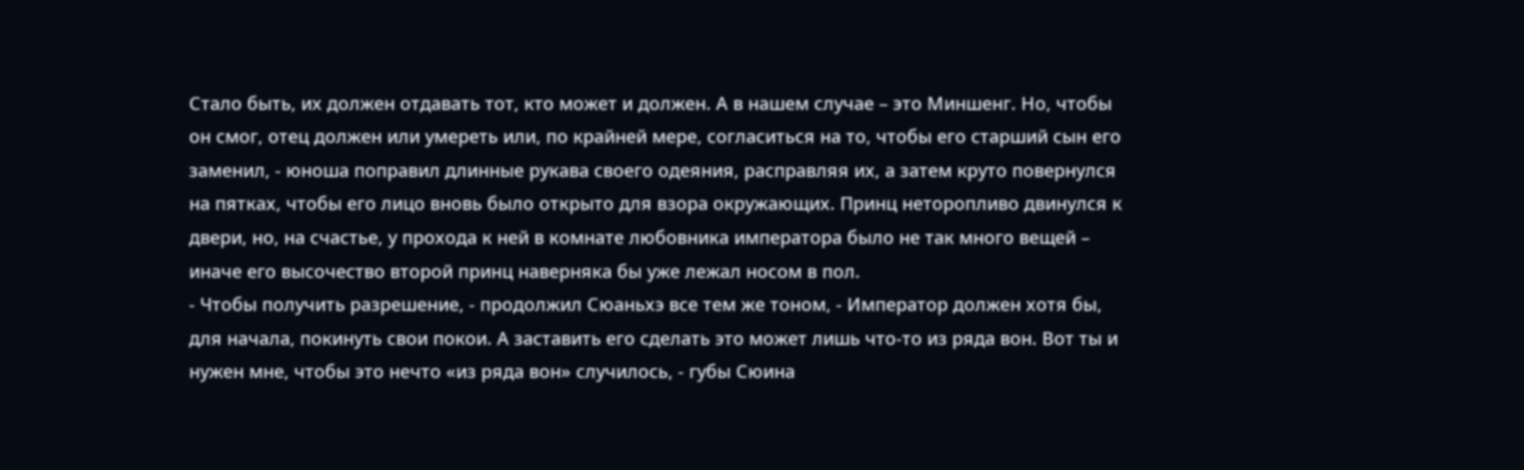Стало быть, их должен отдавать тот, кто может и должен. А в нашем случае – это Миншенг. Но, чтобы он смог, отец должен или умереть или, по крайней мере, согласиться на то, чтобы его старший сын его заменил, - юноша поправил длинные рукава своего одеяния, расправляя их, а затем круто повернулся на пятках, чтобы его лицо вновь было открыто для взора окружающих. Принц неторопливо двинулся к двери, но, на счастье, у прохода к ней в комнате любовника императора было не так много вещей – иначе его высочество второй принц наверняка бы уже лежал носом в пол.
- Чтобы получить разрешение, - продолжил Сюаньхэ все тем же тоном, - Император должен хотя бы, для начала, покинуть свои покои. А заставить его сделать это может лишь что-то из ряда вон. Вот ты и нужен мне, чтобы это нечто «из ряда вон» случилось, - губы Сюина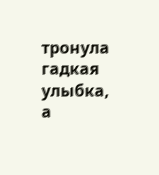тронула гадкая улыбка, а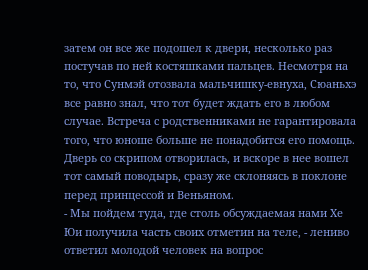затем он все же подошел к двери, несколько раз постучав по ней костяшками пальцев. Несмотря на то, что Сунмэй отозвала мальчишку-евнуха, Сюаньхэ все равно знал, что тот будет ждать его в любом случае. Встреча с родственниками не гарантировала того, что юноше больше не понадобится его помощь. Дверь со скрипом отворилась, и вскоре в нее вошел тот самый поводырь, сразу же склоняясь в поклоне перед принцессой и Веньяном.
- Мы пойдем туда, где столь обсуждаемая нами Хе Юи получила часть своих отметин на теле, - лениво ответил молодой человек на вопрос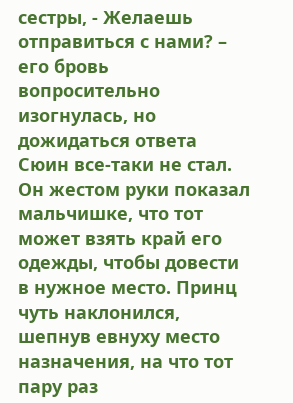сестры, - Желаешь отправиться с нами? – его бровь вопросительно изогнулась, но дожидаться ответа Сюин все-таки не стал. Он жестом руки показал мальчишке, что тот может взять край его одежды, чтобы довести в нужное место. Принц чуть наклонился, шепнув евнуху место назначения, на что тот пару раз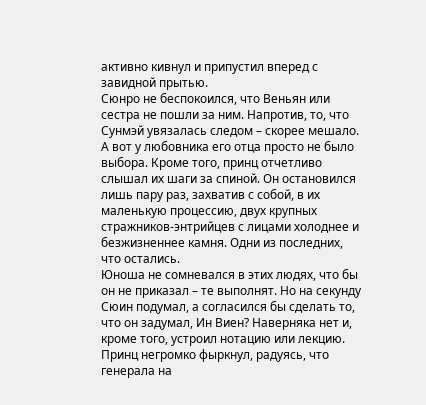активно кивнул и припустил вперед с завидной прытью.
Сюнро не беспокоился, что Веньян или сестра не пошли за ним. Напротив, то, что Сунмэй увязалась следом – скорее мешало. А вот у любовника его отца просто не было выбора. Кроме того, принц отчетливо слышал их шаги за спиной. Он остановился лишь пару раз, захватив с собой, в их маленькую процессию, двух крупных стражников-энтрийцев с лицами холоднее и безжизненнее камня. Одни из последних, что остались.
Юноша не сомневался в этих людях, что бы он не приказал – те выполнят. Но на секунду Сюин подумал, а согласился бы сделать то, что он задумал, Ин Виен? Наверняка нет и, кроме того, устроил нотацию или лекцию. Принц негромко фыркнул, радуясь, что генерала на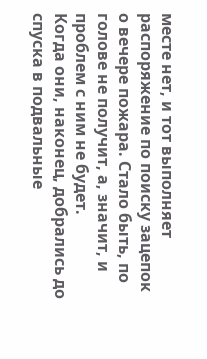месте нет, и тот выполняет распоряжение по поиску зацепок о вечере пожара. Стало быть, по голове не получит, а, значит, и проблем с ним не будет.
Когда они, наконец, добрались до спуска в подвальные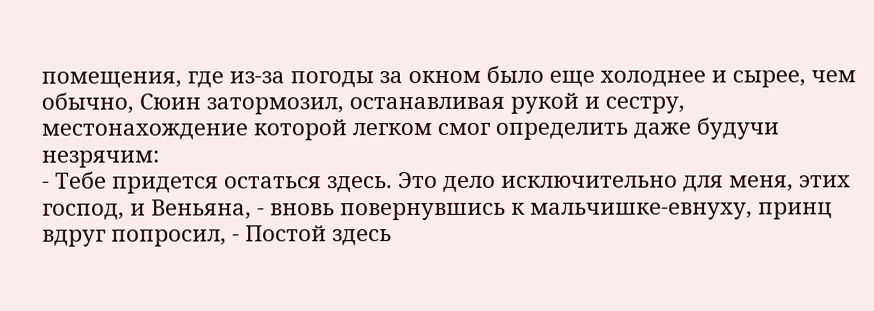помещения, где из-за погоды за окном было еще холоднее и сырее, чем обычно, Сюин затормозил, останавливая рукой и сестру, местонахождение которой легком смог определить даже будучи незрячим:
- Тебе придется остаться здесь. Это дело исключительно для меня, этих господ, и Веньяна, - вновь повернувшись к мальчишке-евнуху, принц вдруг попросил, - Постой здесь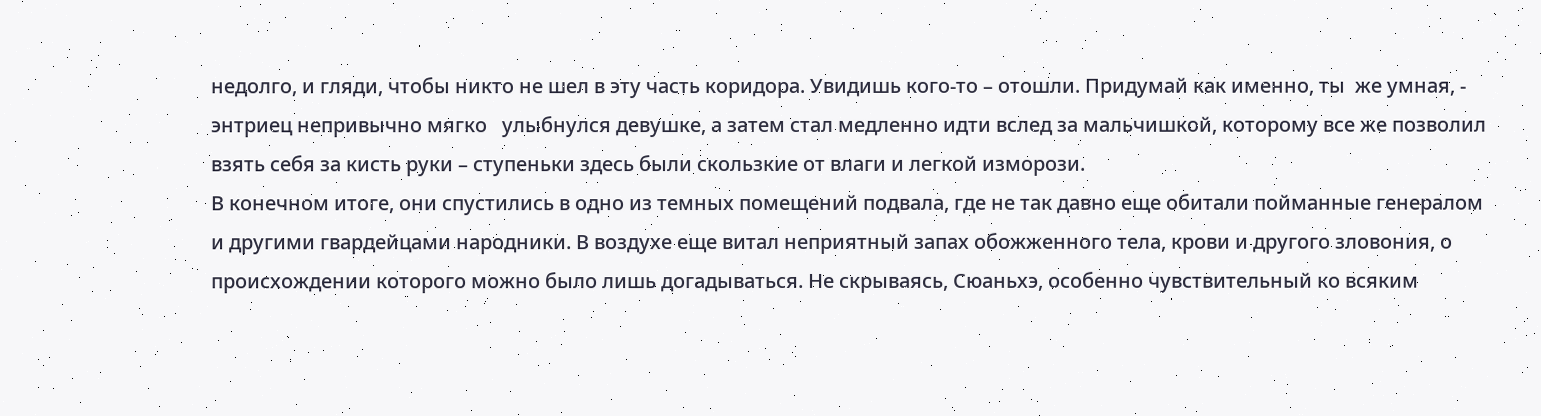недолго, и гляди, чтобы никто не шел в эту часть коридора. Увидишь кого-то – отошли. Придумай как именно, ты  же умная, - энтриец непривычно мягко   улыбнулся девушке, а затем стал медленно идти вслед за мальчишкой, которому все же позволил взять себя за кисть руки – ступеньки здесь были скользкие от влаги и легкой изморози.
В конечном итоге, они спустились в одно из темных помещений подвала, где не так давно еще обитали пойманные генералом и другими гвардейцами народники. В воздухе еще витал неприятный запах обожженного тела, крови и другого зловония, о происхождении которого можно было лишь догадываться. Не скрываясь, Сюаньхэ, особенно чувствительный ко всяким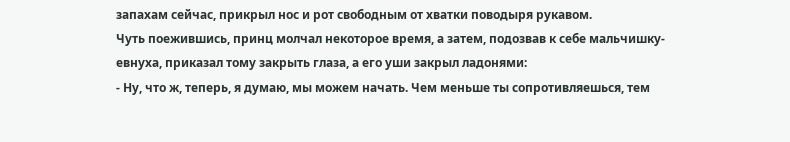запахам сейчас, прикрыл нос и рот свободным от хватки поводыря рукавом.
Чуть поежившись, принц молчал некоторое время, а затем, подозвав к себе мальчишку-евнуха, приказал тому закрыть глаза, а его уши закрыл ладонями:
- Ну, что ж, теперь, я думаю, мы можем начать. Чем меньше ты сопротивляешься, тем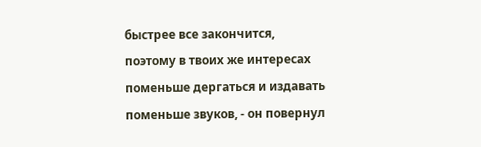быстрее все закончится, поэтому в твоих же интересах поменьше дергаться и издавать поменьше звуков, - он повернул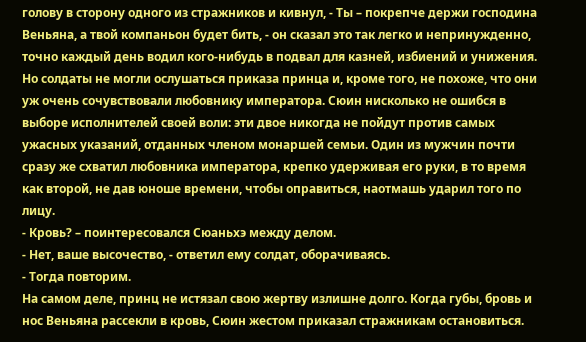голову в сторону одного из стражников и кивнул, - Ты – покрепче держи господина Веньяна, а твой компаньон будет бить, - он сказал это так легко и непринужденно, точно каждый день водил кого-нибудь в подвал для казней, избиений и унижения.
Но солдаты не могли ослушаться приказа принца и, кроме того, не похоже, что они уж очень сочувствовали любовнику императора. Сюин нисколько не ошибся в выборе исполнителей своей воли: эти двое никогда не пойдут против самых ужасных указаний, отданных членом монаршей семьи. Один из мужчин почти сразу же схватил любовника императора, крепко удерживая его руки, в то время как второй, не дав юноше времени, чтобы оправиться, наотмашь ударил того по лицу.
- Кровь? – поинтересовался Сюаньхэ между делом.
- Нет, ваше высочество, - ответил ему солдат, оборачиваясь.
- Тогда повторим.
На самом деле, принц не истязал свою жертву излишне долго. Когда губы, бровь и нос Веньяна рассекли в кровь, Сюин жестом приказал стражникам остановиться.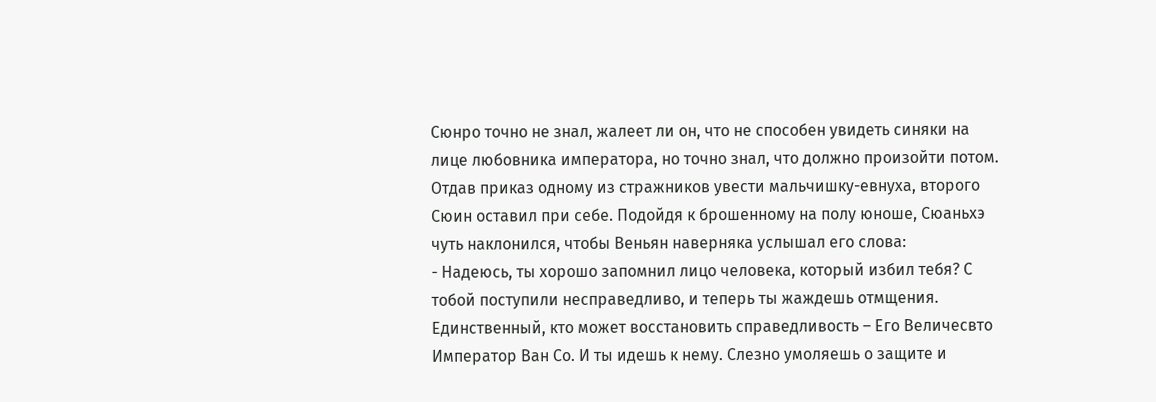Сюнро точно не знал, жалеет ли он, что не способен увидеть синяки на лице любовника императора, но точно знал, что должно произойти потом.
Отдав приказ одному из стражников увести мальчишку-евнуха, второго Сюин оставил при себе. Подойдя к брошенному на полу юноше, Сюаньхэ чуть наклонился, чтобы Веньян наверняка услышал его слова:
- Надеюсь, ты хорошо запомнил лицо человека, который избил тебя? С тобой поступили несправедливо, и теперь ты жаждешь отмщения. Единственный, кто может восстановить справедливость – Его Величесвто Император Ван Со. И ты идешь к нему. Слезно умоляешь о защите и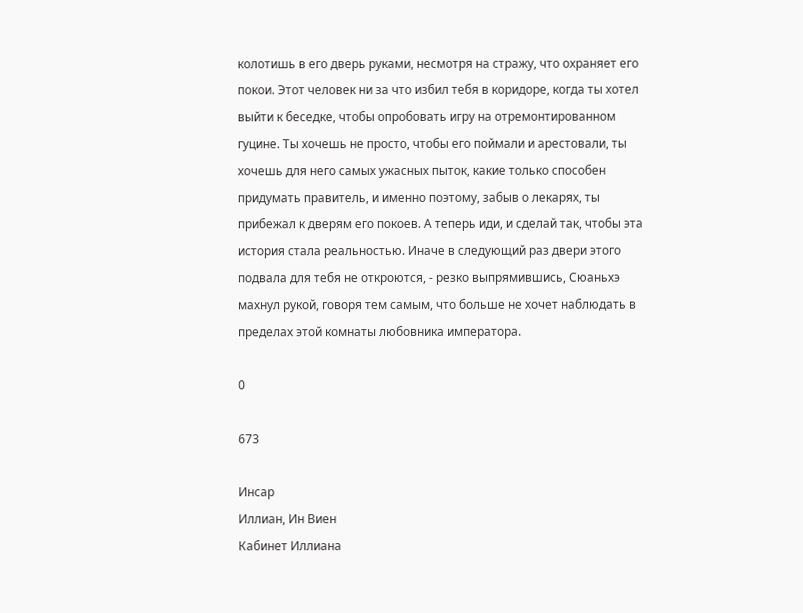колотишь в его дверь руками, несмотря на стражу, что охраняет его покои. Этот человек ни за что избил тебя в коридоре, когда ты хотел выйти к беседке, чтобы опробовать игру на отремонтированном гуцине. Ты хочешь не просто, чтобы его поймали и арестовали, ты хочешь для него самых ужасных пыток, какие только способен придумать правитель, и именно поэтому, забыв о лекарях, ты прибежал к дверям его покоев. А теперь иди, и сделай так, чтобы эта история стала реальностью. Иначе в следующий раз двери этого подвала для тебя не откроются, - резко выпрямившись, Сюаньхэ махнул рукой, говоря тем самым, что больше не хочет наблюдать в пределах этой комнаты любовника императора.

0

673

Инсар
Иллиан, Ин Виен
Кабинет Иллиана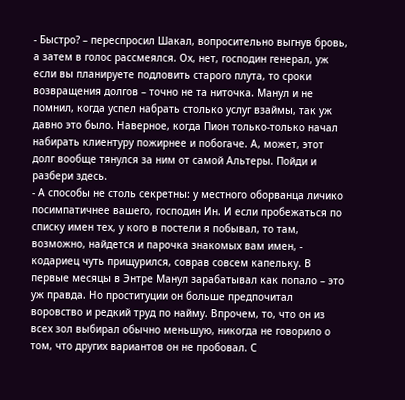- Быстро? – переспросил Шакал, вопросительно выгнув бровь, а затем в голос рассмеялся. Ох, нет, господин генерал, уж если вы планируете подловить старого плута, то сроки возвращения долгов – точно не та ниточка. Манул и не помнил, когда успел набрать столько услуг взаймы, так уж давно это было. Наверное, когда Пион только-только начал набирать клиентуру пожирнее и побогаче. А, может, этот долг вообще тянулся за ним от самой Альтеры. Пойди и разбери здесь.
- А способы не столь секретны: у местного оборванца личико посимпатичнее вашего, господин Ин. И если пробежаться по списку имен тех, у кого в постели я побывал, то там, возможно, найдется и парочка знакомых вам имен, - кодариец чуть прищурился, соврав совсем капельку. В первые месяцы в Энтре Манул зарабатывал как попало – это уж правда. Но проституции он больше предпочитал воровство и редкий труд по найму. Впрочем, то, что он из всех зол выбирал обычно меньшую, никогда не говорило о том, что других вариантов он не пробовал. С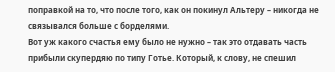поправкой на то, что после того, как он покинул Альтеру – никогда не связывался больше с борделями.
Вот уж какого счастья ему было не нужно – так это отдавать часть прибыли скупердяю по типу Готье. Который, к слову, не спешил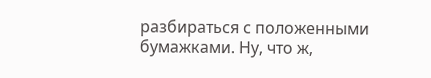разбираться с положенными бумажками. Ну, что ж,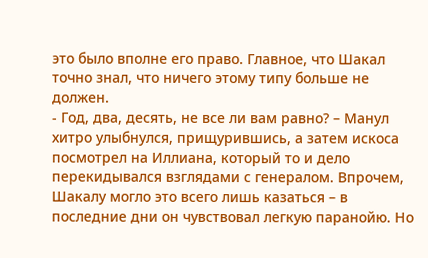это было вполне его право. Главное, что Шакал точно знал, что ничего этому типу больше не должен.
- Год, два, десять, не все ли вам равно? – Манул хитро улыбнулся, прищурившись, а затем искоса посмотрел на Иллиана, который то и дело перекидывался взглядами с генералом. Впрочем, Шакалу могло это всего лишь казаться – в последние дни он чувствовал легкую паранойю. Но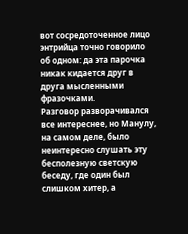вот сосредоточенное лицо энтрийца точно говорило об одном: да эта парочка никак кидается друг в друга мысленными фразочками.
Разговор разворачивался все интереснее, но Манулу, на самом деле, было неинтересно слушать эту бесполезную светскую беседу, где один был слишком хитер, а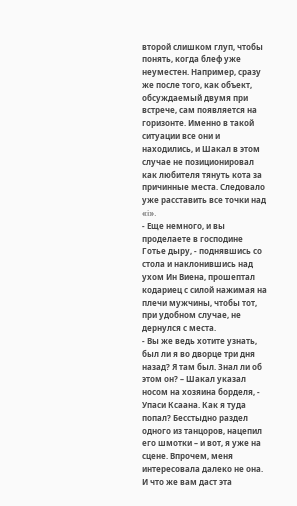второй слишком глуп, чтобы понять, когда блеф уже неуместен. Например, сразу же после того, как объект, обсуждаемый двумя при встрече, сам появляется на горизонте. Именно в такой ситуации все они и находились, и Шакал в этом случае не позиционировал как любителя тянуть кота за причинные места. Следовало уже расставить все точки над «i».
- Еще немного, и вы проделаете в господине Готье дыру, - поднявшись со стола и наклонившись над ухом Ин Виена, прошептал кодариец с силой нажимая на плечи мужчины, чтобы тот, при удобном случае, не дернулся с места.
- Вы же ведь хотите узнать, был ли я во дворце три дня назад? Я там был. Знал ли об этом он? – Шакал указал носом на хозяина борделя, - Упаси Ксаана. Как я туда попал? Бесстыдно раздел одного из танцоров, нацепил его шмотки – и вот, я уже на сцене. Впрочем, меня интересовала далеко не она. И что же вам даст эта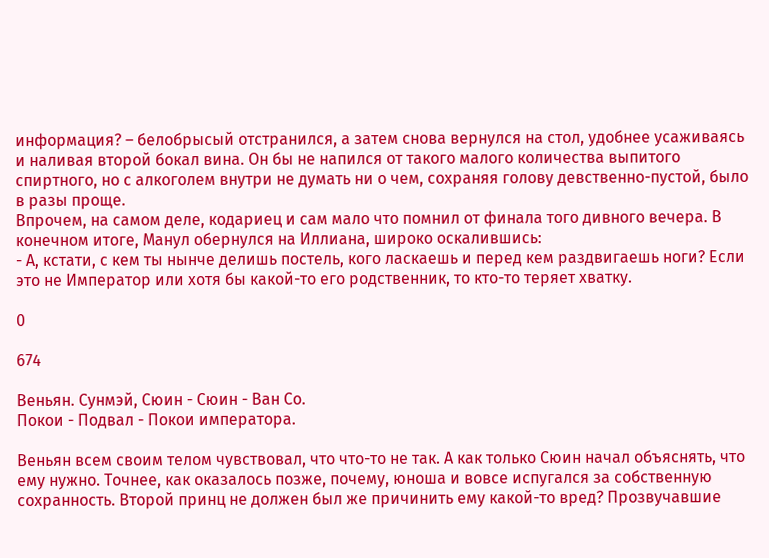информация? – белобрысый отстранился, а затем снова вернулся на стол, удобнее усаживаясь и наливая второй бокал вина. Он бы не напился от такого малого количества выпитого спиртного, но с алкоголем внутри не думать ни о чем, сохраняя голову девственно-пустой, было в разы проще.
Впрочем, на самом деле, кодариец и сам мало что помнил от финала того дивного вечера. В конечном итоге, Манул обернулся на Иллиана, широко оскалившись:
- А, кстати, с кем ты нынче делишь постель, кого ласкаешь и перед кем раздвигаешь ноги? Если это не Император или хотя бы какой-то его родственник, то кто-то теряет хватку.

0

674

Веньян. Сунмэй, Сюин - Сюин - Ван Со.
Покои - Подвал - Покои императора.

Веньян всем своим телом чувствовал, что что-то не так. А как только Сюин начал объяснять, что ему нужно. Точнее, как оказалось позже, почему, юноша и вовсе испугался за собственную сохранность. Второй принц не должен был же причинить ему какой-то вред? Прозвучавшие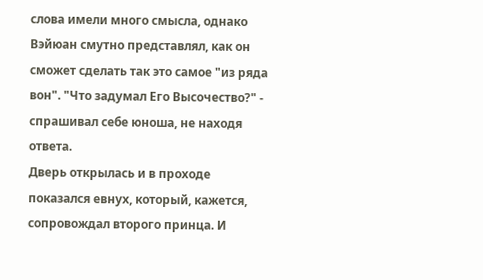слова имели много смысла, однако Вэйюан смутно представлял, как он сможет сделать так это самое "из ряда вон". "Что задумал Его Высочество?" - спрашивал себе юноша, не находя ответа.
Дверь открылась и в проходе показался евнух, который, кажется, сопровождал второго принца. И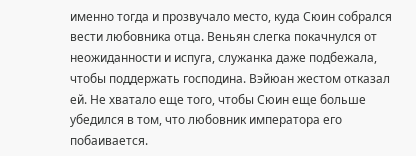именно тогда и прозвучало место, куда Сюин собрался вести любовника отца. Веньян слегка покачнулся от неожиданности и испуга, служанка даже подбежала, чтобы поддержать господина. Вэйюан жестом отказал ей. Не хватало еще того, чтобы Сюин еще больше убедился в том, что любовник императора его побаивается.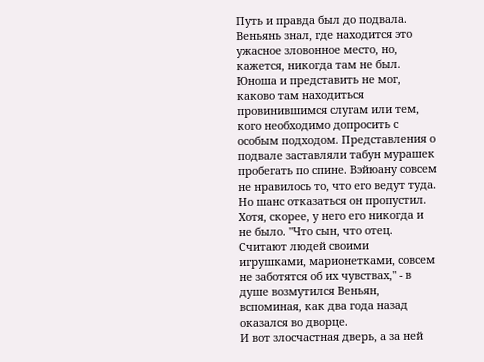Путь и правда был до подвала. Веньянь знал, где находится это ужасное зловонное место, но, кажется, никогда там не был. Юноша и представить не мог, каково там находиться провинившимся слугам или тем, кого необходимо допросить с особым подходом. Представления о подвале заставляли табун мурашек пробегать по спине. Вэйюану совсем не нравилось то, что его ведут туда. Но шанс отказаться он пропустил. Хотя, скорее, у него его никогда и не было. "Что сын, что отец. Считают людей своими игрушками, марионетками, совсем не заботятся об их чувствах," - в душе возмутился Веньян, вспоминая, как два года назад оказался во дворце.
И вот злосчастная дверь, а за ней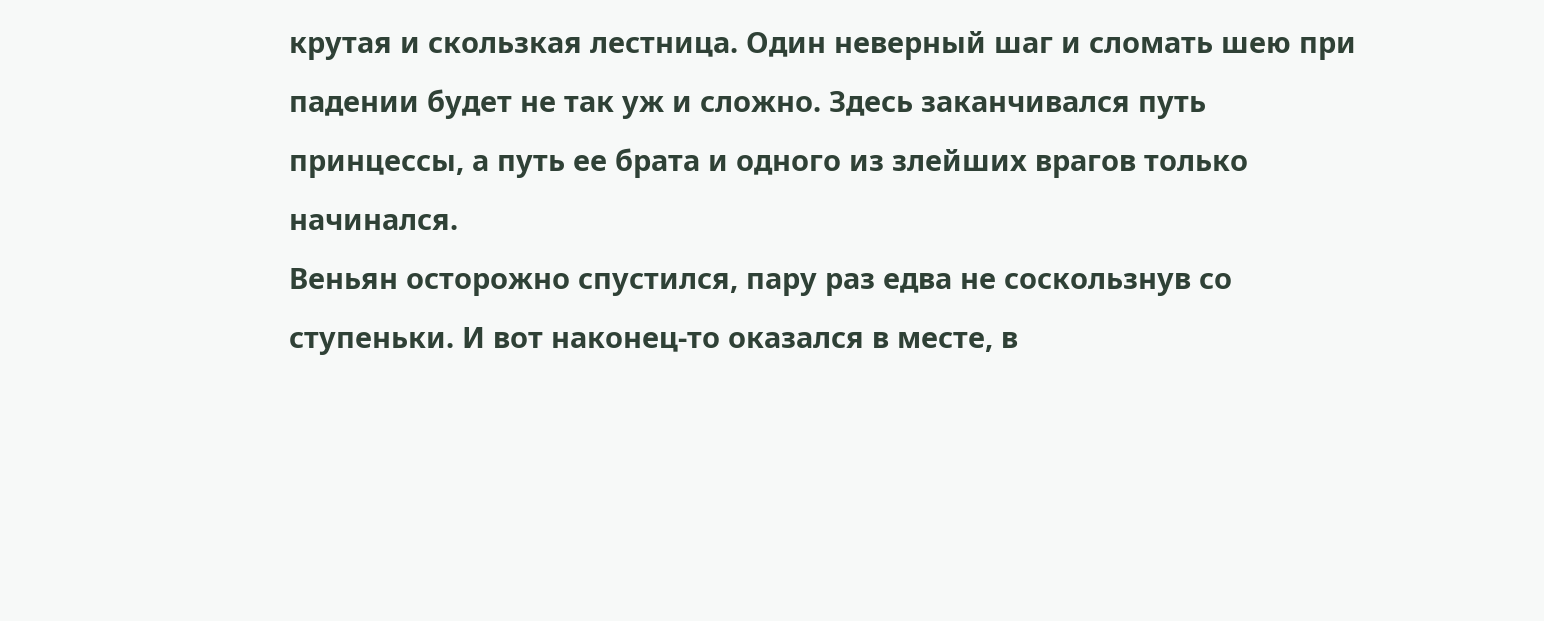крутая и скользкая лестница. Один неверный шаг и сломать шею при падении будет не так уж и сложно. Здесь заканчивался путь принцессы, а путь ее брата и одного из злейших врагов только начинался.
Веньян осторожно спустился, пару раз едва не соскользнув со ступеньки. И вот наконец-то оказался в месте, в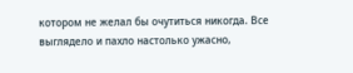котором не желал бы очутиться никогда. Все выглядело и пахло настолько ужасно,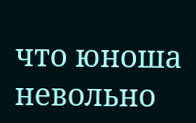что юноша невольно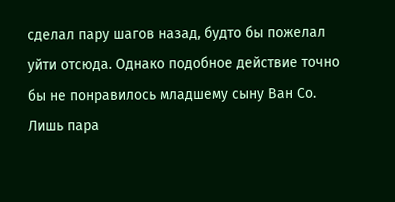сделал пару шагов назад, будто бы пожелал уйти отсюда. Однако подобное действие точно бы не понравилось младшему сыну Ван Со.
Лишь пара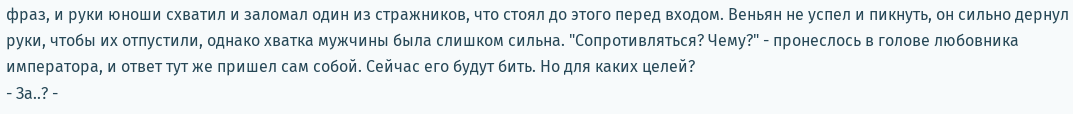фраз, и руки юноши схватил и заломал один из стражников, что стоял до этого перед входом. Веньян не успел и пикнуть, он сильно дернул руки, чтобы их отпустили, однако хватка мужчины была слишком сильна. "Сопротивляться? Чему?" - пронеслось в голове любовника императора, и ответ тут же пришел сам собой. Сейчас его будут бить. Но для каких целей?
- За..? -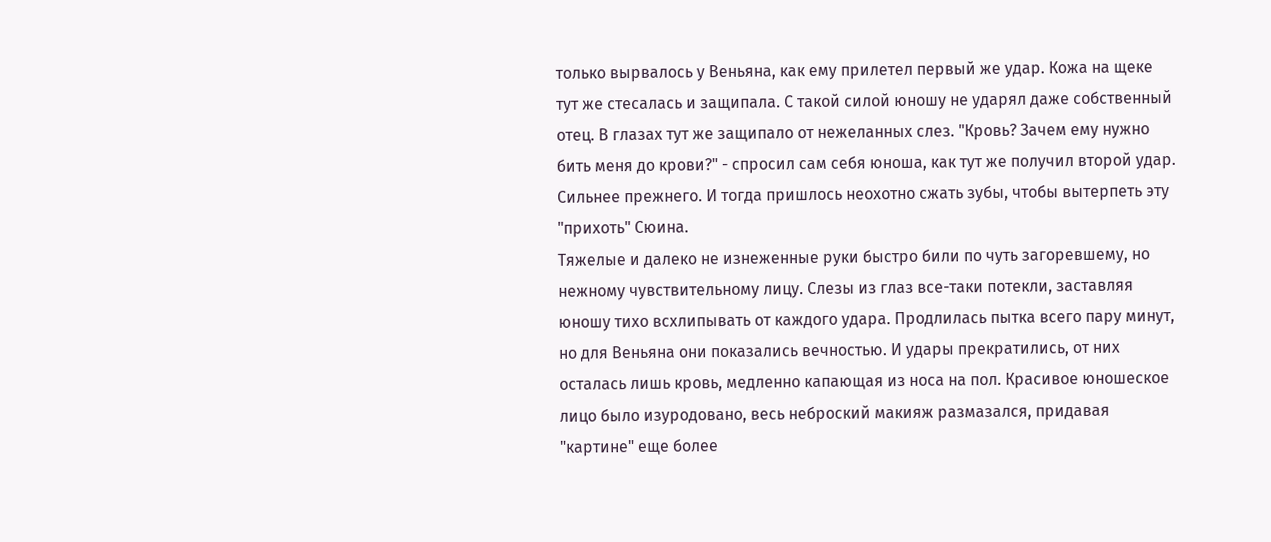только вырвалось у Веньяна, как ему прилетел первый же удар. Кожа на щеке тут же стесалась и защипала. С такой силой юношу не ударял даже собственный отец. В глазах тут же защипало от нежеланных слез. "Кровь? Зачем ему нужно бить меня до крови?" - спросил сам себя юноша, как тут же получил второй удар. Сильнее прежнего. И тогда пришлось неохотно сжать зубы, чтобы вытерпеть эту "прихоть" Сюина.
Тяжелые и далеко не изнеженные руки быстро били по чуть загоревшему, но нежному чувствительному лицу. Слезы из глаз все-таки потекли, заставляя юношу тихо всхлипывать от каждого удара. Продлилась пытка всего пару минут, но для Веньяна они показались вечностью. И удары прекратились, от них осталась лишь кровь, медленно капающая из носа на пол. Красивое юношеское лицо было изуродовано, весь неброский макияж размазался, придавая "картине" еще более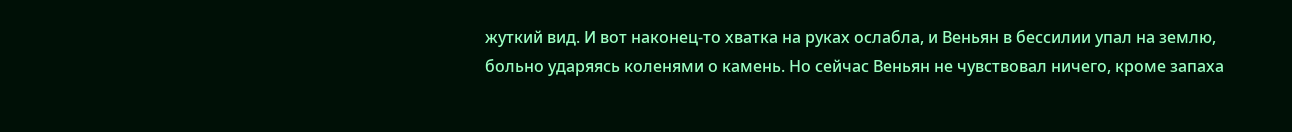жуткий вид. И вот наконец-то хватка на руках ослабла, и Веньян в бессилии упал на землю, больно ударяясь коленями о камень. Но сейчас Веньян не чувствовал ничего, кроме запаха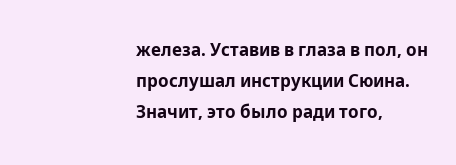железа. Уставив в глаза в пол, он прослушал инструкции Сюина. Значит, это было ради того,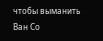чтобы выманить Ван Со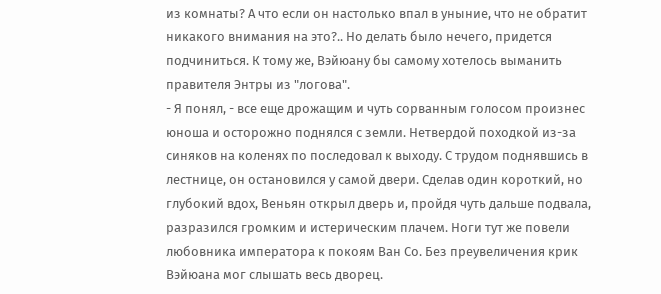из комнаты? А что если он настолько впал в уныние, что не обратит никакого внимания на это?.. Но делать было нечего, придется подчиниться. К тому же, Вэйюану бы самому хотелось выманить правителя Энтры из "логова".
- Я понял, - все еще дрожащим и чуть сорванным голосом произнес юноша и осторожно поднялся с земли. Нетвердой походкой из-за синяков на коленях по последовал к выходу. С трудом поднявшись в лестнице, он остановился у самой двери. Сделав один короткий, но глубокий вдох, Веньян открыл дверь и, пройдя чуть дальше подвала, разразился громким и истерическим плачем. Ноги тут же повели любовника императора к покоям Ван Со. Без преувеличения крик Вэйюана мог слышать весь дворец.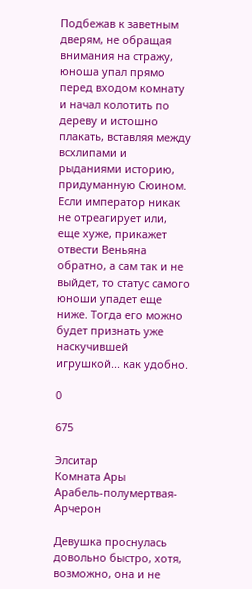Подбежав к заветным дверям, не обращая внимания на стражу, юноша упал прямо перед входом комнату и начал колотить по дереву и истошно плакать, вставляя между всхлипами и рыданиями историю, придуманную Сюином. Если император никак не отреагирует или, еще хуже, прикажет отвести Веньяна обратно, а сам так и не выйдет, то статус самого юноши упадет еще ниже. Тогда его можно будет признать уже наскучившей игрушкой... как удобно.

0

675

Элситар
Комната Ары
Арабель-полумертвая-Арчерон

Девушка проснулась довольно быстро, хотя, возможно, она и не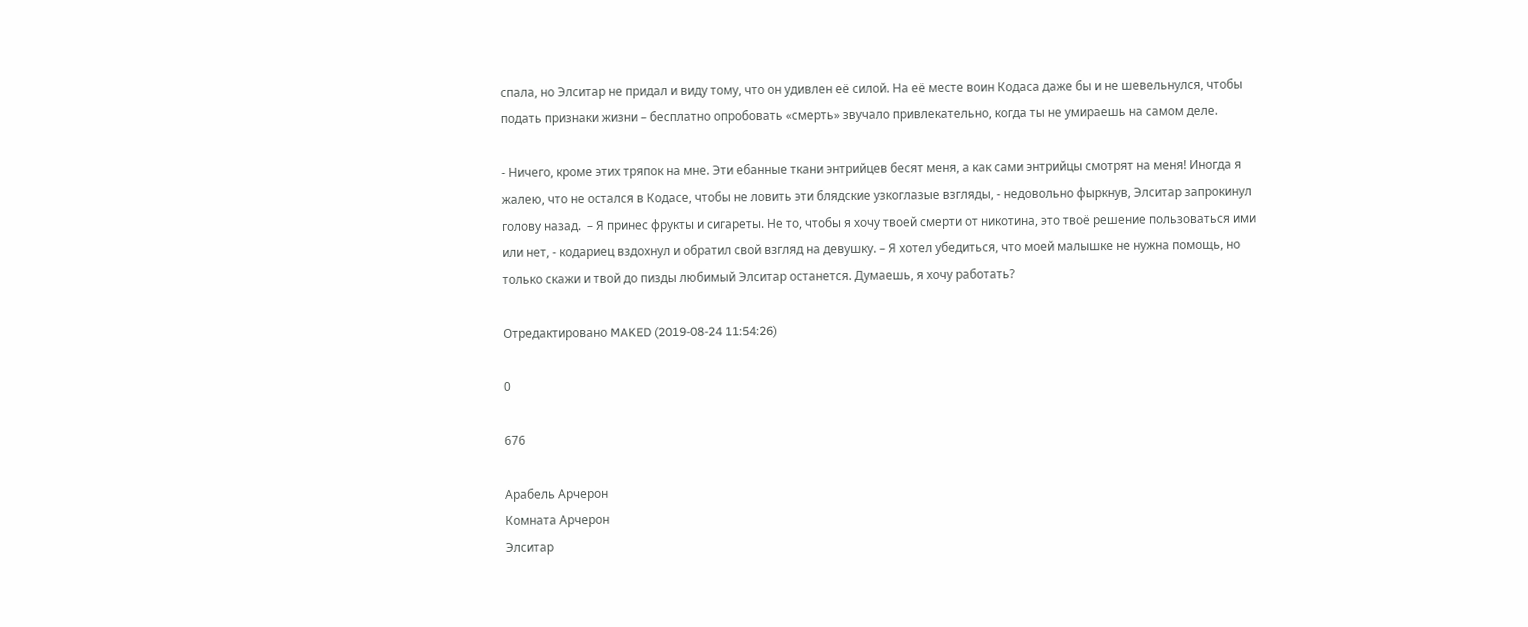спала, но Элситар не придал и виду тому, что он удивлен её силой. На её месте воин Кодаса даже бы и не шевельнулся, чтобы подать признаки жизни – бесплатно опробовать «смерть» звучало привлекательно, когда ты не умираешь на самом деле.

- Ничего, кроме этих тряпок на мне. Эти ебанные ткани энтрийцев бесят меня, а как сами энтрийцы смотрят на меня! Иногда я жалею, что не остался в Кодасе, чтобы не ловить эти блядские узкоглазые взгляды, - недовольно фыркнув, Элситар запрокинул голову назад.  – Я принес фрукты и сигареты. Не то, чтобы я хочу твоей смерти от никотина, это твоё решение пользоваться ими или нет, - кодариец вздохнул и обратил свой взгляд на девушку. – Я хотел убедиться, что моей малышке не нужна помощь, но только скажи и твой до пизды любимый Элситар останется. Думаешь, я хочу работать?

Отредактировано MAKED (2019-08-24 11:54:26)

0

676

Арабель Арчерон
Комната Арчерон
Элситар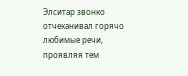Элситар звонко отчеканивал горячо любимые речи, проявляя тем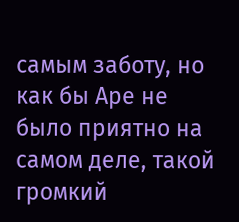самым заботу, но как бы Аре не было приятно на самом деле, такой громкий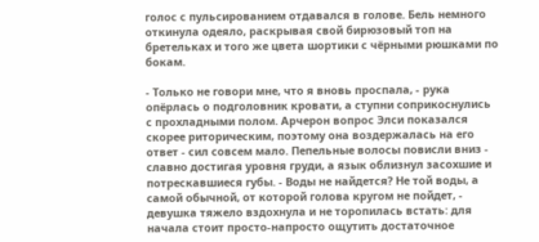голос с пульсированием отдавался в голове. Бель немного откинула одеяло, раскрывая свой бирюзовый топ на бретельках и того же цвета шортики с чёрными рюшками по бокам.

- Только не говори мне, что я вновь проспала, - рука опёрлась о подголовник кровати, а ступни соприкоснулись с прохладными полом. Арчерон вопрос Элси показался скорее риторическим, поэтому она воздержалась на его ответ - сил совсем мало. Пепельные волосы повисли вниз - славно достигая уровня груди, а язык облизнул засохшие и потрескавшиеся губы. - Воды не найдется? Не той воды, а самой обычной, от которой голова кругом не пойдет, - девушка тяжело вздохнула и не торопилась встать: для начала стоит просто-напросто ощутить достаточное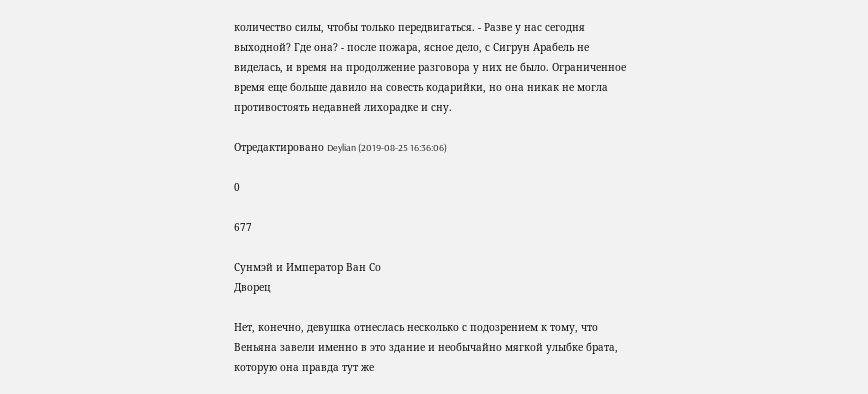количество силы, чтобы только передвигаться. - Разве у нас сегодня выходной? Где она? - после пожара, ясное дело, с Сигрун Арабель не виделась, и время на продолжение разговора у них не было. Ограниченное время еще больше давило на совесть кодарийки, но она никак не могла противостоять недавней лихорадке и сну.

Отредактировано Deylian (2019-08-25 16:36:06)

0

677

Сунмэй и Император Ван Со
Дворец

Нет, конечно, девушка отнеслась несколько с подозрением к тому, что Веньяна завели именно в это здание и необычайно мягкой улыбке брата, которую она правда тут же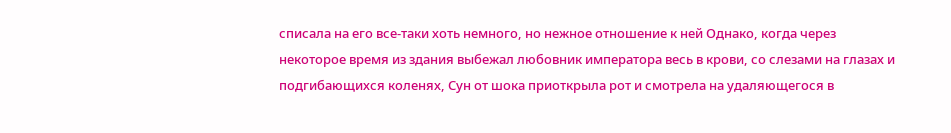списала на его все-таки хоть немного, но нежное отношение к ней Однако, когда через некоторое время из здания выбежал любовник императора весь в крови, со слезами на глазах и подгибающихся коленях, Сун от шока приоткрыла рот и смотрела на удаляющегося в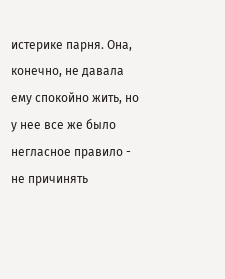истерике парня. Она, конечно, не давала ему спокойно жить, но у нее все же было негласное правило - не причинять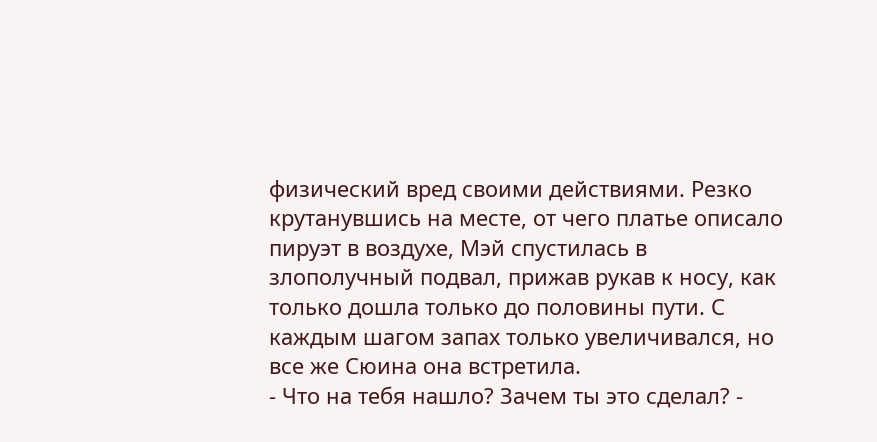физический вред своими действиями. Резко крутанувшись на месте, от чего платье описало пируэт в воздухе, Мэй спустилась в злополучный подвал, прижав рукав к носу, как только дошла только до половины пути. С каждым шагом запах только увеличивался, но все же Сюина она встретила.
- Что на тебя нашло? Зачем ты это сделал? -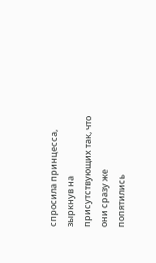спросила принцесса, зыркнув на присутствующих так, что они сразу же попятились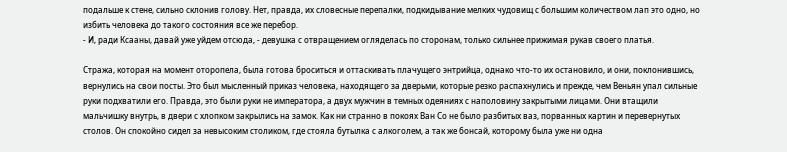подальше к стене, сильно склонив голову. Нет, правда, их словесные перепалки, подкидывание мелких чудовищ с большим количеством лап это одно, но избить человека до такого состояния все же перебор.
- И, ради Ксааны, давай уже уйдем отсюда, - девушка с отвращением огляделась по сторонам, только сильнее прижимая рукав своего платья.

Стража, которая на момент оторопела, была готова броситься и оттаскивать плачущего энтрийца, однако что-то их остановило, и они, поклонившись, вернулись на свои посты. Это был мысленный приказ человека, находящего за дверьми, которые резко распахнулись и прежде, чем Веньян упал сильные руки подхватили его. Правда, это были руки не императора, а двух мужчин в темных одеяниях с наполовину закрытыми лицами. Они втащили мальчишку внутрь, в двери с хлопком закрылись на замок. Как ни странно в покоях Ван Со не было разбитых ваз, порванных картин и перевернутых столов. Он спокойно сидел за невысоким столиком, где стояла бутылка с алкоголем, а так же бонсай, которому была уже ни одна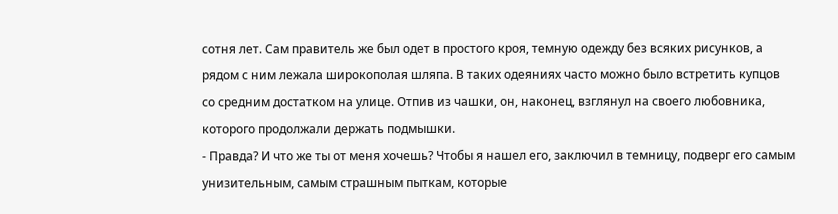сотня лет. Сам правитель же был одет в простого кроя, темную одежду без всяких рисунков, а рядом с ним лежала широкополая шляпа. В таких одеяниях часто можно было встретить купцов со средним достатком на улице. Отпив из чашки, он, наконец, взглянул на своего любовника, которого продолжали держать подмышки.
- Правда? И что же ты от меня хочешь? Чтобы я нашел его, заключил в темницу, подверг его самым унизительным, самым страшным пыткам, которые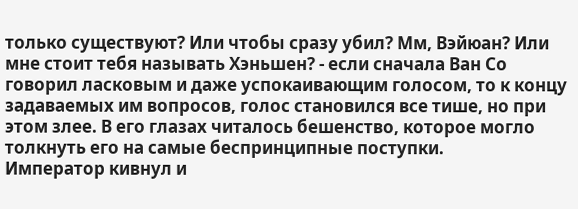только существуют? Или чтобы сразу убил? Мм, Вэйюан? Или мне стоит тебя называть Хэньшен? - если сначала Ван Со говорил ласковым и даже успокаивающим голосом, то к концу задаваемых им вопросов, голос становился все тише, но при этом злее. В его глазах читалось бешенство, которое могло толкнуть его на самые беспринципные поступки.
Император кивнул и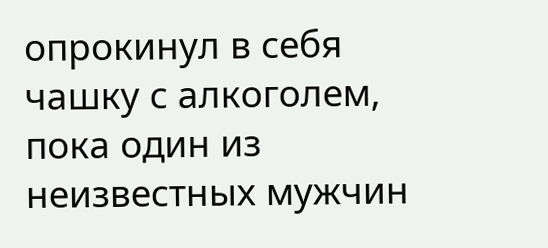опрокинул в себя чашку с алкоголем, пока один из неизвестных мужчин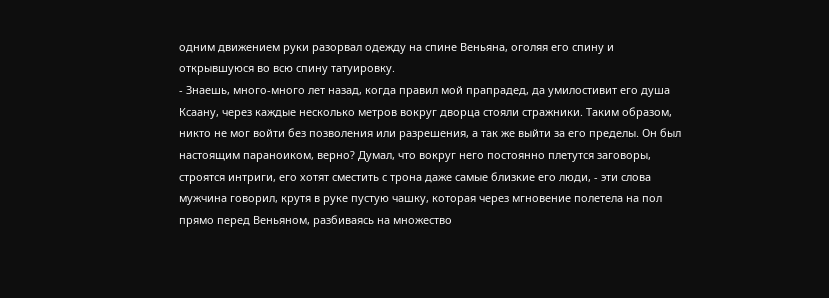одним движением руки разорвал одежду на спине Веньяна, оголяя его спину и открывшуюся во всю спину татуировку.
- Знаешь, много-много лет назад, когда правил мой прапрадед, да умилостивит его душа Ксаану, через каждые несколько метров вокруг дворца стояли стражники. Таким образом, никто не мог войти без позволения или разрешения, а так же выйти за его пределы. Он был настоящим параноиком, верно? Думал, что вокруг него постоянно плетутся заговоры, строятся интриги, его хотят сместить с трона даже самые близкие его люди, - эти слова мужчина говорил, крутя в руке пустую чашку, которая через мгновение полетела на пол прямо перед Веньяном, разбиваясь на множество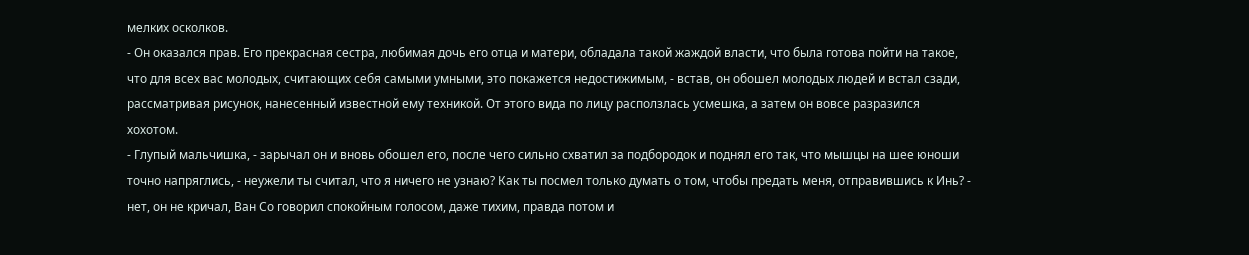мелких осколков.
- Он оказался прав. Его прекрасная сестра, любимая дочь его отца и матери, обладала такой жаждой власти, что была готова пойти на такое, что для всех вас молодых, считающих себя самыми умными, это покажется недостижимым, - встав, он обошел молодых людей и встал сзади, рассматривая рисунок, нанесенный известной ему техникой. От этого вида по лицу расползлась усмешка, а затем он вовсе разразился хохотом.
- Глупый мальчишка, - зарычал он и вновь обошел его, после чего сильно схватил за подбородок и поднял его так, что мышцы на шее юноши точно напряглись, - неужели ты считал, что я ничего не узнаю? Как ты посмел только думать о том, чтобы предать меня, отправившись к Инь? - нет, он не кричал, Ван Со говорил спокойным голосом, даже тихим, правда потом и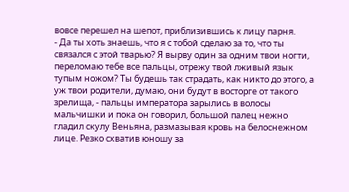вовсе перешел на шепот, приблизившись к лицу парня.
- Да ты хоть знаешь, что я с тобой сделаю за то, что ты связался с этой тварью? Я вырву один за одним твои ногти, переломаю тебе все пальцы, отрежу твой лживый язык тупым ножом? Ты будешь так страдать, как никто до этого, а уж твои родители, думаю, они будут в восторге от такого зрелища, - пальцы императора зарылись в волосы мальчишки и пока он говорил, большой палец нежно гладил скулу Веньяна, размазывая кровь на белоснежном лице. Резко схватив юношу за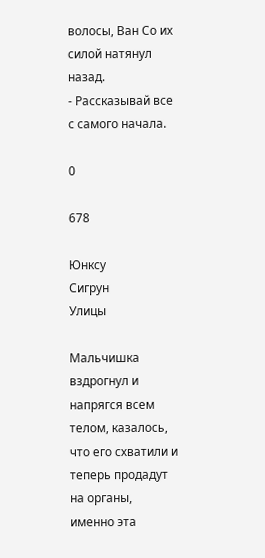волосы, Ван Со их силой натянул назад.
- Рассказывай все с самого начала.

0

678

Юнксу
Сигрун
Улицы

Мальчишка вздрогнул и напрягся всем телом, казалось, что его схватили и теперь продадут на органы, именно эта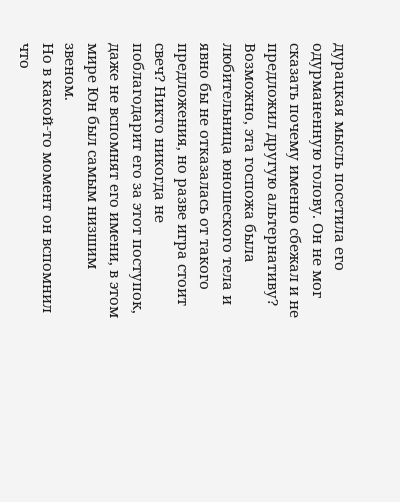дурацкая мысль посетила его одурманенную голову. Он не мог сказать почему именно сбежал и не предложил другую альтернативу? Возможно, эта госпожа была любительница юношеского тела и явно бы не отказалась от такого предложения, но разве игра стоит свеч? Никто никогда не поблагодарит его за этот поступок, даже не вспомнят его имени, в этом мире Юн был самым низшим звеном.
Но в какой-то момент он вспомнил что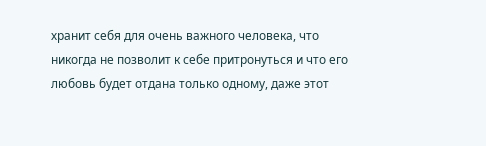хранит себя для очень важного человека, что никогда не позволит к себе притронуться и что его любовь будет отдана только одному, даже этот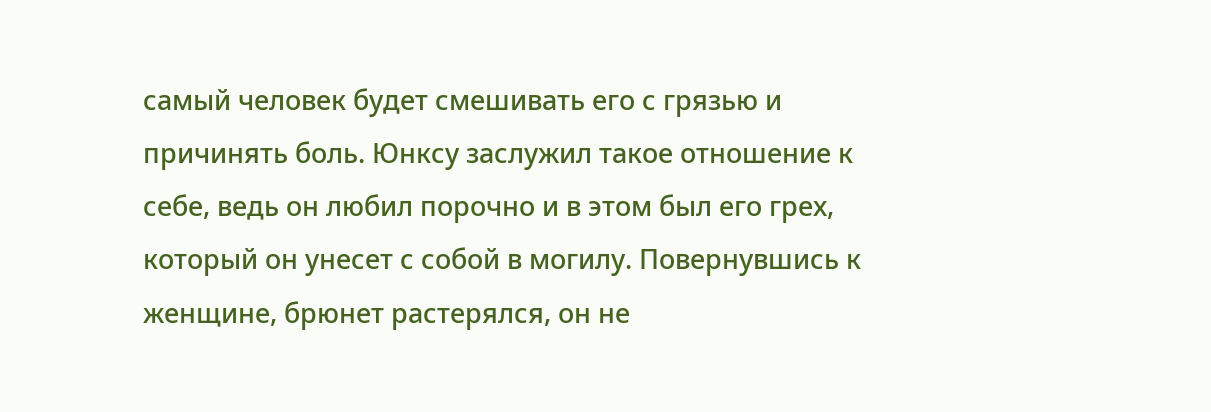самый человек будет смешивать его с грязью и причинять боль. Юнксу заслужил такое отношение к себе, ведь он любил порочно и в этом был его грех, который он унесет с собой в могилу. Повернувшись к женщине, брюнет растерялся, он не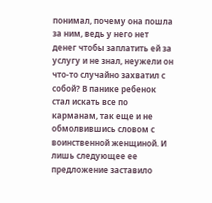понимал, почему она пошла за ним, ведь у него нет денег чтобы заплатить ей за услугу и не знал, неужели он что-то случайно захватил с собой? В панике ребенок стал искать все по карманам, так еще и не обмолвившись словом с воинственной женщиной. И лишь следующее ее предложение заставило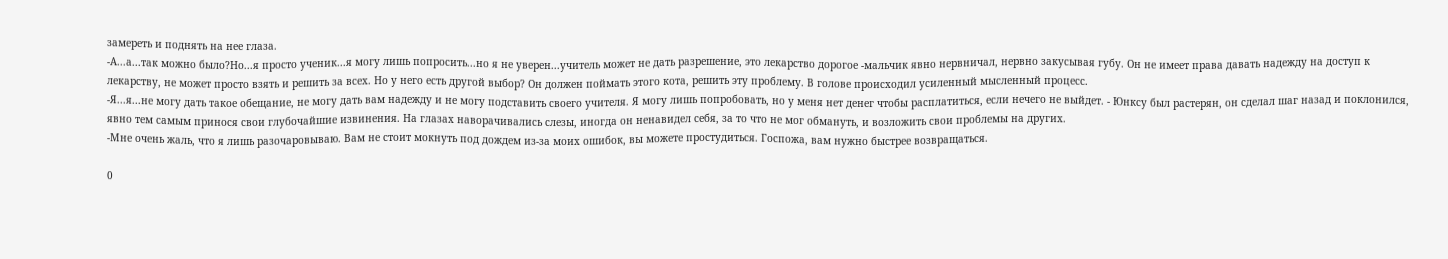замереть и поднять на нее глаза.
-А...а...так можно было?Но...я просто ученик...я могу лишь попросить...но я не уверен...учитель может не дать разрешение, это лекарство дорогое -мальчик явно нервничал, нервно закусывая губу. Он не имеет права давать надежду на доступ к лекарству, не может просто взять и решить за всех. Но у него есть другой выбор? Он должен поймать этого кота, решить эту проблему. В голове происходил усиленный мысленный процесс.
-Я...я...не могу дать такое обещание, не могу дать вам надежду и не могу подставить своего учителя. Я могу лишь попробовать, но у меня нет денег чтобы расплатиться, если нечего не выйдет. - Юнксу был растерян, он сделал шаг назад и поклонился, явно тем самым принося свои глубочайшие извинения. На глазах наворачивались слезы, иногда он ненавидел себя, за то что не мог обмануть, и возложить свои проблемы на других.
-Мне очень жаль, что я лишь разочаровываю. Вам не стоит мокнуть под дождем из-за моих ошибок, вы можете простудиться. Госпожа, вам нужно быстрее возвращаться.

0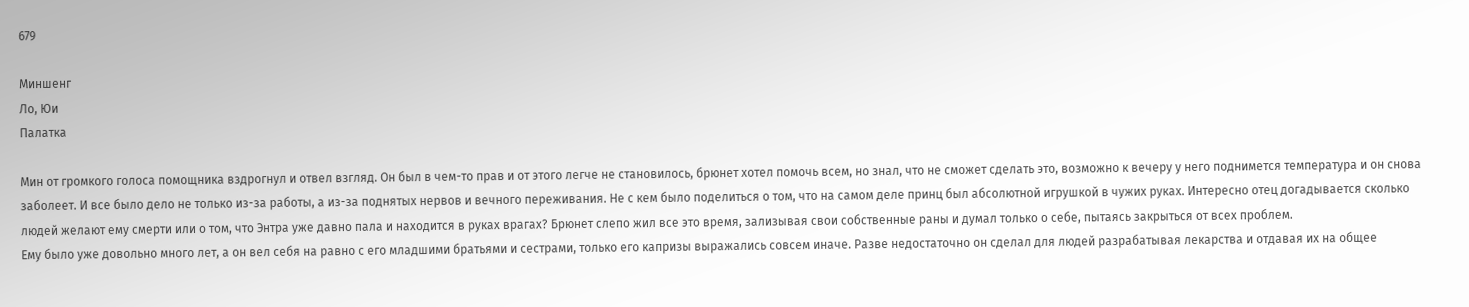679

Миншенг
Ло, Юи
Палатка

Мин от громкого голоса помощника вздрогнул и отвел взгляд. Он был в чем-то прав и от этого легче не становилось, брюнет хотел помочь всем, но знал, что не сможет сделать это, возможно к вечеру у него поднимется температура и он снова заболеет. И все было дело не только из-за работы, а из-за поднятых нервов и вечного переживания. Не с кем было поделиться о том, что на самом деле принц был абсолютной игрушкой в чужих руках. Интересно отец догадывается сколько людей желают ему смерти или о том, что Энтра уже давно пала и находится в руках врагах? Брюнет слепо жил все это время, зализывая свои собственные раны и думал только о себе, пытаясь закрыться от всех проблем.
Ему было уже довольно много лет, а он вел себя на равно с его младшими братьями и сестрами, только его капризы выражались совсем иначе. Разве недостаточно он сделал для людей разрабатывая лекарства и отдавая их на общее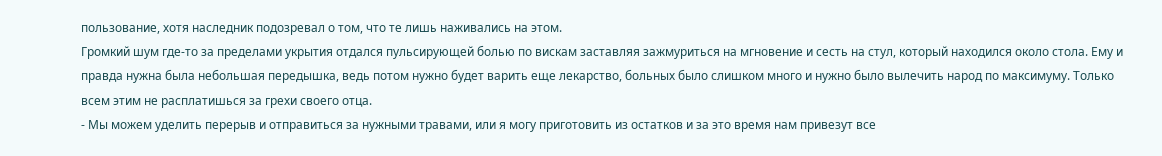пользование, хотя наследник подозревал о том, что те лишь наживались на этом.
Громкий шум где-то за пределами укрытия отдался пульсирующей болью по вискам заставляя зажмуриться на мгновение и сесть на стул, который находился около стола. Ему и правда нужна была небольшая передышка, ведь потом нужно будет варить еще лекарство, больных было слишком много и нужно было вылечить народ по максимуму. Только всем этим не расплатишься за грехи своего отца.
- Мы можем уделить перерыв и отправиться за нужными травами, или я могу приготовить из остатков и за это время нам привезут все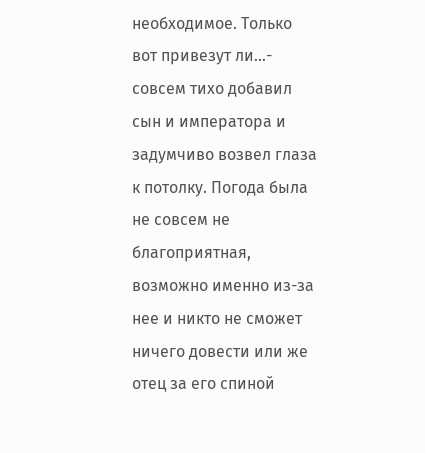необходимое. Только вот привезут ли...- совсем тихо добавил сын и императора и задумчиво возвел глаза к потолку. Погода была не совсем не благоприятная, возможно именно из-за нее и никто не сможет ничего довести или же отец за его спиной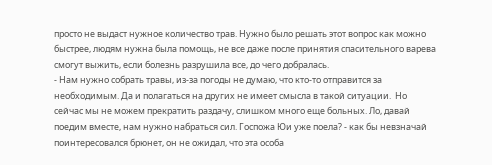просто не выдаст нужное количество трав. Нужно было решать этот вопрос как можно быстрее, людям нужна была помощь, не все даже после принятия спасительного варева смогут выжить, если болезнь разрушила все, до чего добралась.
- Нам нужно собрать травы, из-за погоды не думаю, что кто-то отправится за необходимым. Да и полагаться на других не имеет смысла в такой ситуации.  Но сейчас мы не можем прекратить раздачу, слишком много еще больных. Ло, давай поедим вместе, нам нужно набраться сил. Госпожа Юи уже поела? - как бы невзначай поинтересовался брюнет, он не ожидал, что эта особа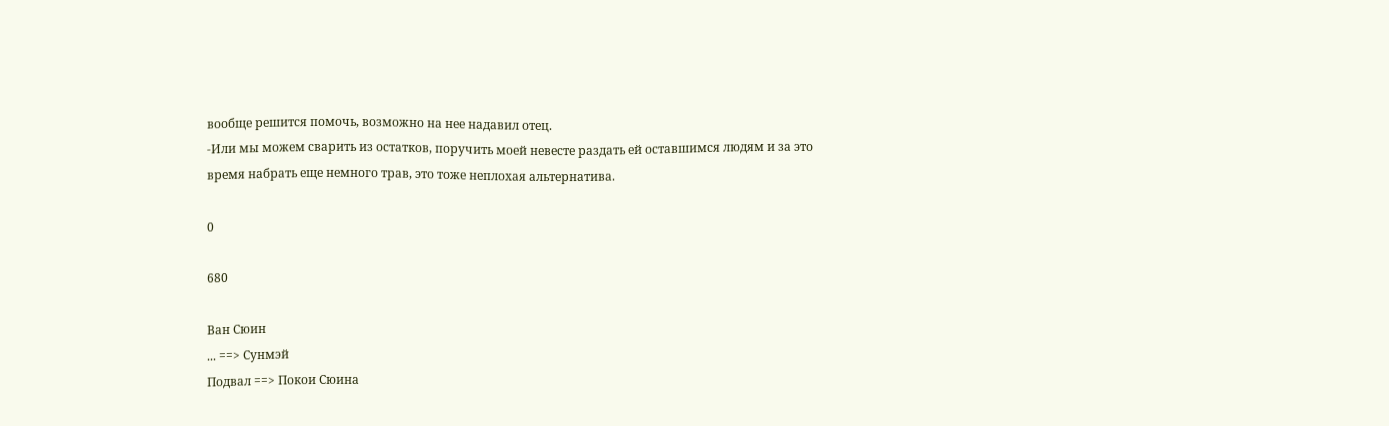вообще решится помочь, возможно на нее надавил отец.
-Или мы можем сварить из остатков, поручить моей невесте раздать ей оставшимся людям и за это время набрать еще немного трав, это тоже неплохая альтернатива.

0

680

Ван Сюин
... ==> Сунмэй
Подвал ==> Покои Сюина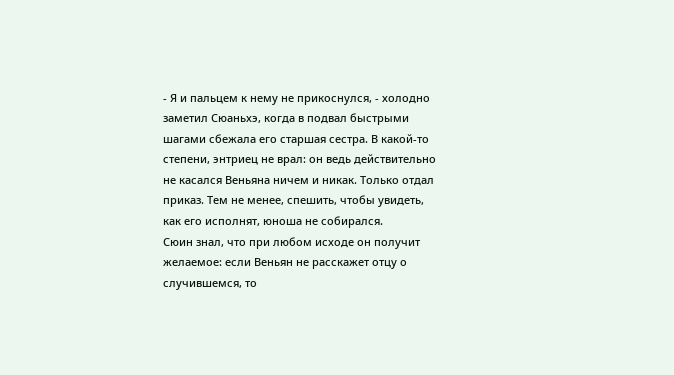- Я и пальцем к нему не прикоснулся, - холодно заметил Сюаньхэ, когда в подвал быстрыми шагами сбежала его старшая сестра. В какой-то степени, энтриец не врал: он ведь действительно не касался Веньяна ничем и никак. Только отдал приказ. Тем не менее, спешить, чтобы увидеть, как его исполнят, юноша не собирался.
Сюин знал, что при любом исходе он получит желаемое: если Веньян не расскажет отцу о случившемся, то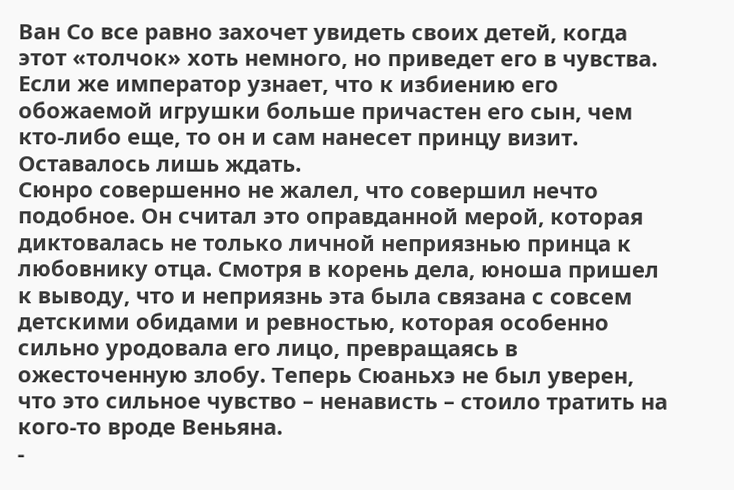Ван Со все равно захочет увидеть своих детей, когда этот «толчок» хоть немного, но приведет его в чувства. Если же император узнает, что к избиению его обожаемой игрушки больше причастен его сын, чем кто-либо еще, то он и сам нанесет принцу визит.
Оставалось лишь ждать.
Сюнро совершенно не жалел, что совершил нечто подобное. Он считал это оправданной мерой, которая диктовалась не только личной неприязнью принца к любовнику отца. Смотря в корень дела, юноша пришел к выводу, что и неприязнь эта была связана с совсем детскими обидами и ревностью, которая особенно сильно уродовала его лицо, превращаясь в ожесточенную злобу. Теперь Сюаньхэ не был уверен, что это сильное чувство – ненависть – стоило тратить на кого-то вроде Веньяна.
-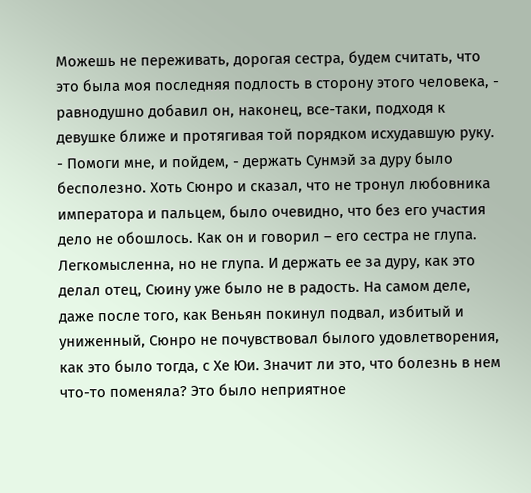Можешь не переживать, дорогая сестра, будем считать, что это была моя последняя подлость в сторону этого человека, - равнодушно добавил он, наконец, все-таки, подходя к девушке ближе и протягивая той порядком исхудавшую руку.
- Помоги мне, и пойдем, - держать Сунмэй за дуру было бесполезно. Хоть Сюнро и сказал, что не тронул любовника императора и пальцем, было очевидно, что без его участия дело не обошлось. Как он и говорил – его сестра не глупа. Легкомысленна, но не глупа. И держать ее за дуру, как это делал отец, Сюину уже было не в радость. На самом деле, даже после того, как Веньян покинул подвал, избитый и униженный, Сюнро не почувствовал былого удовлетворения, как это было тогда, с Хе Юи. Значит ли это, что болезнь в нем что-то поменяла? Это было неприятное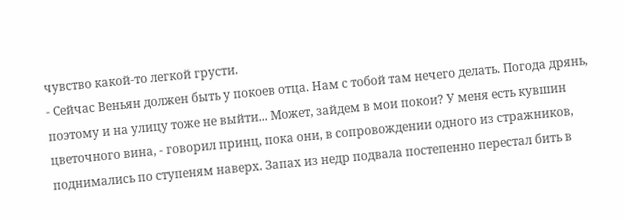чувство какой-то легкой грусти.
- Сейчас Веньян должен быть у покоев отца. Нам с тобой там нечего делать. Погода дрянь, поэтому и на улицу тоже не выйти... Может, зайдем в мои покои? У меня есть кувшин цветочного вина, - говорил принц, пока они, в сопровождении одного из стражников, поднимались по ступеням наверх. Запах из недр подвала постепенно перестал бить в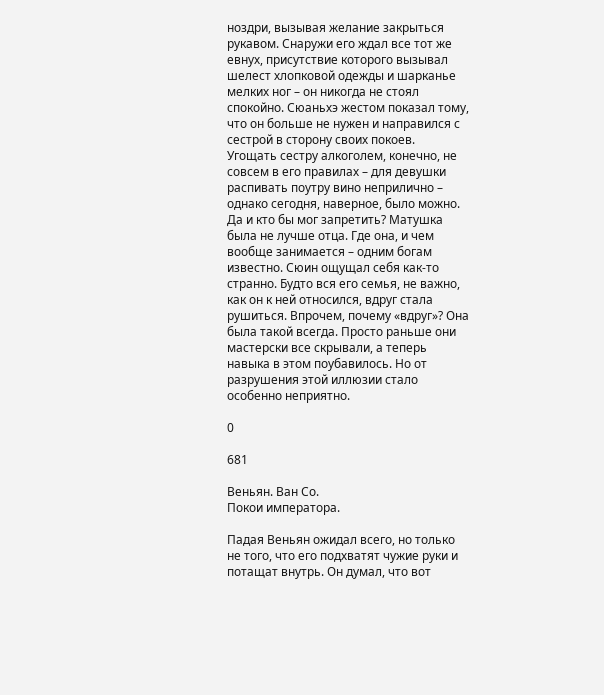ноздри, вызывая желание закрыться рукавом. Снаружи его ждал все тот же евнух, присутствие которого вызывал шелест хлопковой одежды и шарканье мелких ног – он никогда не стоял спокойно. Сюаньхэ жестом показал тому, что он больше не нужен и направился с сестрой в сторону своих покоев.
Угощать сестру алкоголем, конечно, не совсем в его правилах – для девушки распивать поутру вино неприлично – однако сегодня, наверное, было можно. Да и кто бы мог запретить? Матушка была не лучше отца. Где она, и чем вообще занимается – одним богам известно. Сюин ощущал себя как-то странно. Будто вся его семья, не важно, как он к ней относился, вдруг стала рушиться. Впрочем, почему «вдруг»? Она была такой всегда. Просто раньше они мастерски все скрывали, а теперь навыка в этом поубавилось. Но от разрушения этой иллюзии стало особенно неприятно.

0

681

Веньян. Ван Со.
Покои императора.

Падая Веньян ожидал всего, но только не того, что его подхватят чужие руки и потащат внутрь. Он думал, что вот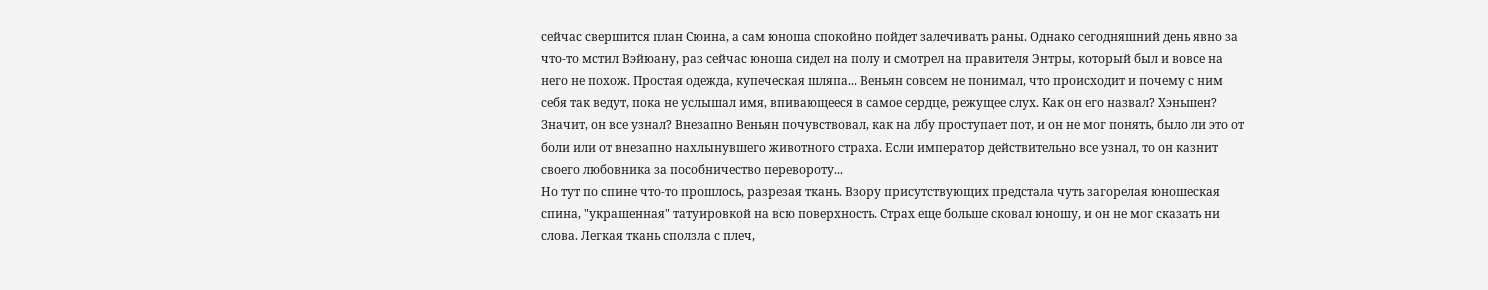сейчас свершится план Сюина, а сам юноша спокойно пойдет залечивать раны. Однако сегодняшний день явно за что-то мстил Вэйюану, раз сейчас юноша сидел на полу и смотрел на правителя Энтры, который был и вовсе на него не похож. Простая одежда, купеческая шляпа... Веньян совсем не понимал, что происходит и почему с ним себя так ведут, пока не услышал имя, впивающееся в самое сердце, режущее слух. Как он его назвал? Хэньшен? Значит, он все узнал? Внезапно Веньян почувствовал, как на лбу проступает пот, и он не мог понять, было ли это от боли или от внезапно нахлынувшего животного страха. Если император действительно все узнал, то он казнит своего любовника за пособничество перевороту...
Но тут по спине что-то прошлось, разрезая ткань. Взору присутствующих предстала чуть загорелая юношеская спина, "украшенная" татуировкой на всю поверхность. Страх еще больше сковал юношу, и он не мог сказать ни слова. Легкая ткань сползла с плеч,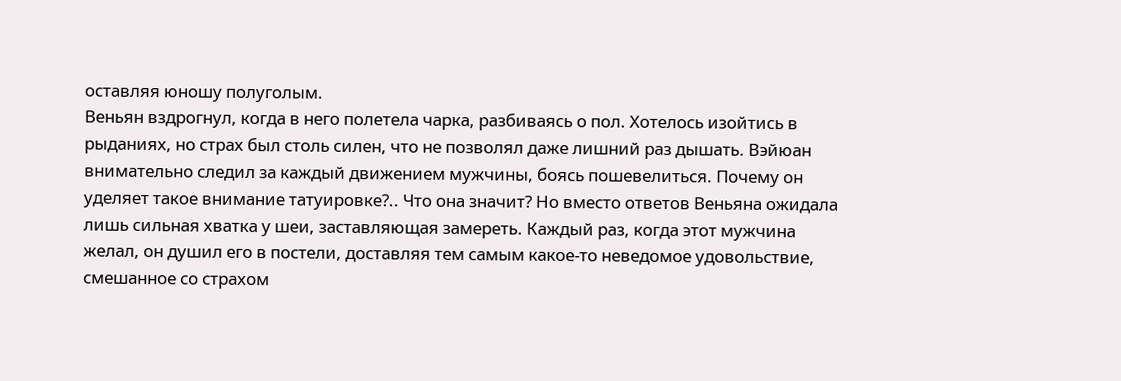оставляя юношу полуголым.
Веньян вздрогнул, когда в него полетела чарка, разбиваясь о пол. Хотелось изойтись в рыданиях, но страх был столь силен, что не позволял даже лишний раз дышать. Вэйюан внимательно следил за каждый движением мужчины, боясь пошевелиться. Почему он уделяет такое внимание татуировке?.. Что она значит? Но вместо ответов Веньяна ожидала лишь сильная хватка у шеи, заставляющая замереть. Каждый раз, когда этот мужчина желал, он душил его в постели, доставляя тем самым какое-то неведомое удовольствие, смешанное со страхом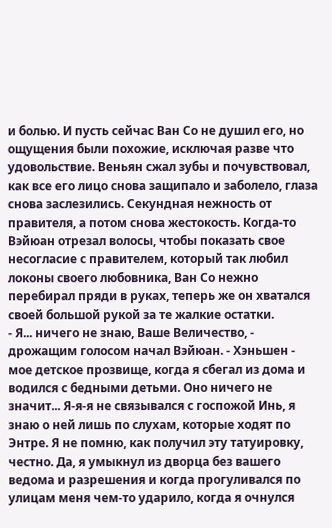и болью. И пусть сейчас Ван Со не душил его, но ощущения были похожие, исключая разве что удовольствие. Веньян сжал зубы и почувствовал, как все его лицо снова защипало и заболело, глаза снова заслезились. Секундная нежность от правителя, а потом снова жестокость. Когда-то Вэйюан отрезал волосы, чтобы показать свое несогласие с правителем, который так любил локоны своего любовника, Ван Со нежно перебирал пряди в руках, теперь же он хватался своей большой рукой за те жалкие остатки.
- Я... ничего не знаю, Ваше Величество, - дрожащим голосом начал Вэйюан. - Хэньшен - мое детское прозвище, когда я сбегал из дома и водился с бедными детьми. Оно ничего не значит... Я-я-я не связывался с госпожой Инь, я знаю о ней лишь по слухам, которые ходят по Энтре. Я не помню, как получил эту татуировку, честно. Да, я умыкнул из дворца без вашего ведома и разрешения и когда прогуливался по улицам меня чем-то ударило, когда я очнулся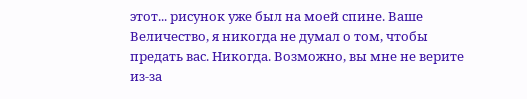этот... рисунок уже был на моей спине. Ваше Величество, я никогда не думал о том, чтобы предать вас. Никогда. Возможно, вы мне не верите из-за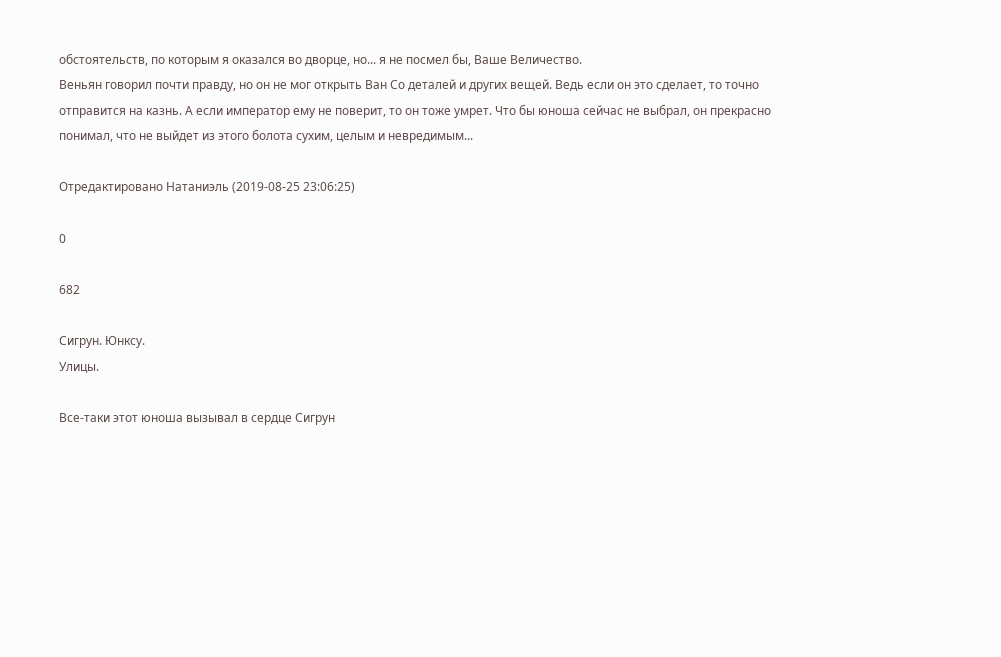обстоятельств, по которым я оказался во дворце, но... я не посмел бы, Ваше Величество.
Веньян говорил почти правду, но он не мог открыть Ван Со деталей и других вещей. Ведь если он это сделает, то точно отправится на казнь. А если император ему не поверит, то он тоже умрет. Что бы юноша сейчас не выбрал, он прекрасно понимал, что не выйдет из этого болота сухим, целым и невредимым...

Отредактировано Натаниэль (2019-08-25 23:06:25)

0

682

Сигрун. Юнксу.
Улицы.

Все-таки этот юноша вызывал в сердце Сигрун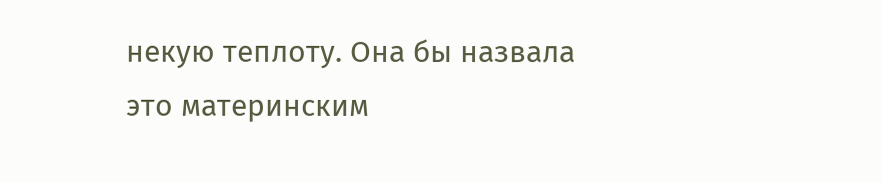некую теплоту. Она бы назвала это материнским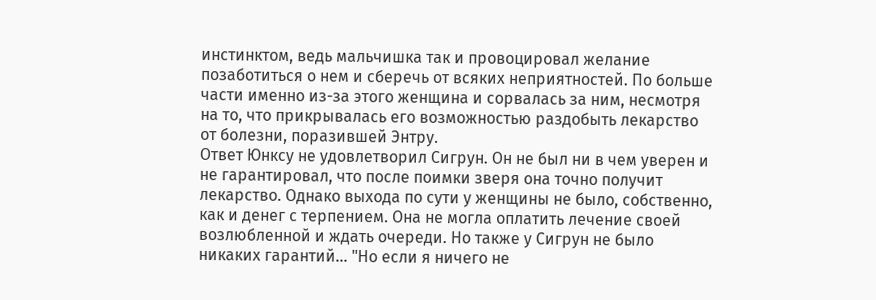инстинктом, ведь мальчишка так и провоцировал желание позаботиться о нем и сберечь от всяких неприятностей. По больше части именно из-за этого женщина и сорвалась за ним, несмотря на то, что прикрывалась его возможностью раздобыть лекарство от болезни, поразившей Энтру.
Ответ Юнксу не удовлетворил Сигрун. Он не был ни в чем уверен и не гарантировал, что после поимки зверя она точно получит лекарство. Однако выхода по сути у женщины не было, собственно, как и денег с терпением. Она не могла оплатить лечение своей возлюбленной и ждать очереди. Но также у Сигрун не было никаких гарантий... "Но если я ничего не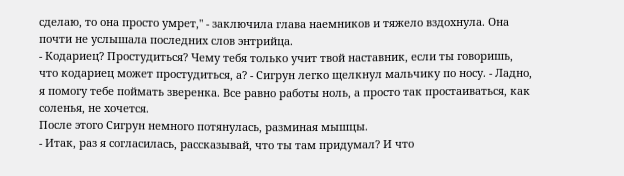сделаю, то она просто умрет," - заключила глава наемников и тяжело вздохнула. Она почти не услышала последних слов энтрийца.
- Кодариец? Простудиться? Чему тебя только учит твой наставник, если ты говоришь, что кодариец может простудиться, а? - Сигрун легко щелкнул мальчику по носу. - Ладно, я помогу тебе поймать зверенка. Все равно работы ноль, а просто так простаиваться, как соленья, не хочется.
После этого Сигрун немного потянулась, разминая мышцы.
- Итак, раз я согласилась, рассказывай, что ты там придумал? И что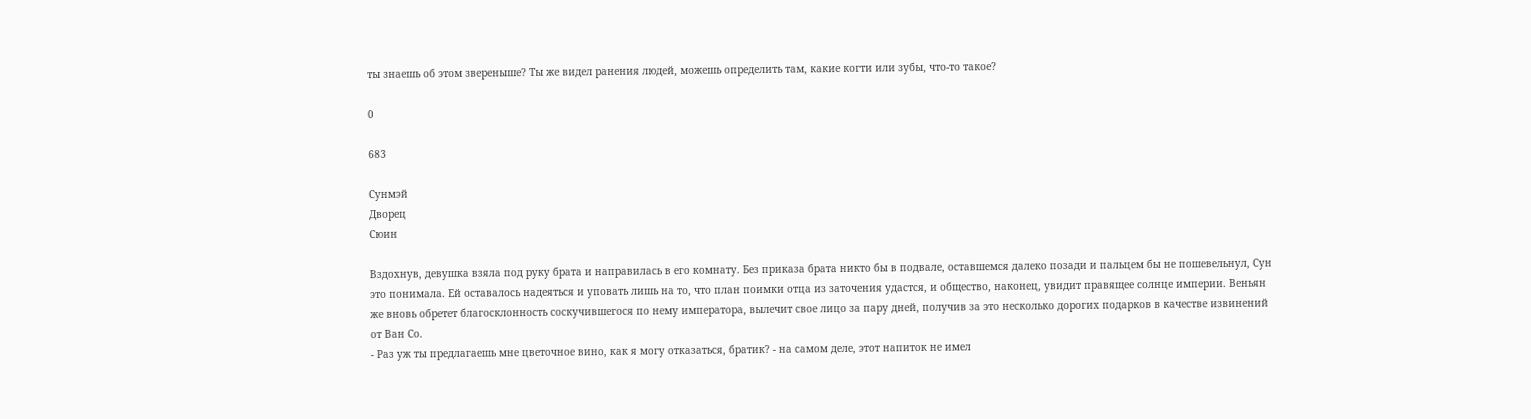ты знаешь об этом звереныше? Ты же видел ранения людей, можешь определить там, какие когти или зубы, что-то такое?

0

683

Сунмэй
Дворец
Сюин

Вздохнув, девушка взяла под руку брата и направилась в его комнату. Без приказа брата никто бы в подвале, оставшемся далеко позади и пальцем бы не пошевельнул, Сун это понимала. Ей оставалось надеяться и уповать лишь на то, что план поимки отца из заточения удастся, и общество, наконец, увидит правящее солнце империи. Веньян же вновь обретет благосклонность соскучившегося по нему императора, вылечит свое лицо за пару дней, получив за это несколько дорогих подарков в качестве извинений от Ван Со.
- Раз уж ты предлагаешь мне цветочное вино, как я могу отказаться, братик? - на самом деле, этот напиток не имел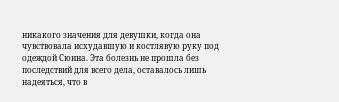никакого значения для девушки, когда она чувствовала исхудавшую и костлявую руку под одеждой Сюина. Эта болезнь не прошла без последствий для всего дела, оставалось лишь надеяться, что в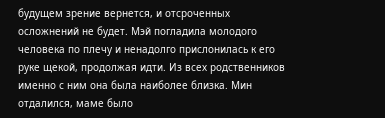будущем зрение вернется, и отсроченных осложнений не будет. Мэй погладила молодого человека по плечу и ненадолго прислонилась к его руке щекой, продолжая идти. Из всех родственников именно с ним она была наиболее близка. Мин отдалился, маме было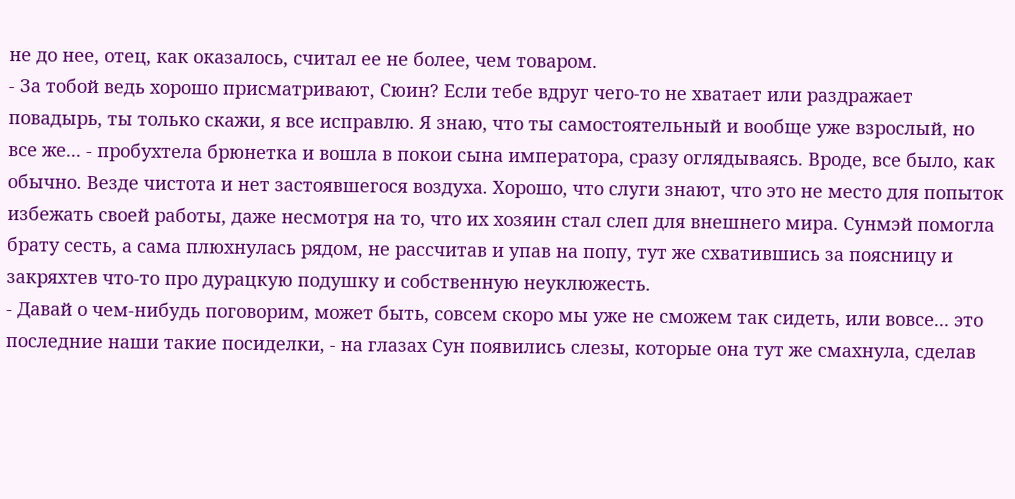не до нее, отец, как оказалось, считал ее не более, чем товаром.
- За тобой ведь хорошо присматривают, Сюин? Если тебе вдруг чего-то не хватает или раздражает повадырь, ты только скажи, я все исправлю. Я знаю, что ты самостоятельный и вообще уже взрослый, но все же... - пробухтела брюнетка и вошла в покои сына императора, сразу оглядываясь. Вроде, все было, как обычно. Везде чистота и нет застоявшегося воздуха. Хорошо, что слуги знают, что это не место для попыток избежать своей работы, даже несмотря на то, что их хозяин стал слеп для внешнего мира. Сунмэй помогла брату сесть, а сама плюхнулась рядом, не рассчитав и упав на попу, тут же схватившись за поясницу и закряхтев что-то про дурацкую подушку и собственную неуклюжесть.
- Давай о чем-нибудь поговорим, может быть, совсем скоро мы уже не сможем так сидеть, или вовсе... это последние наши такие посиделки, - на глазах Сун появились слезы, которые она тут же смахнула, сделав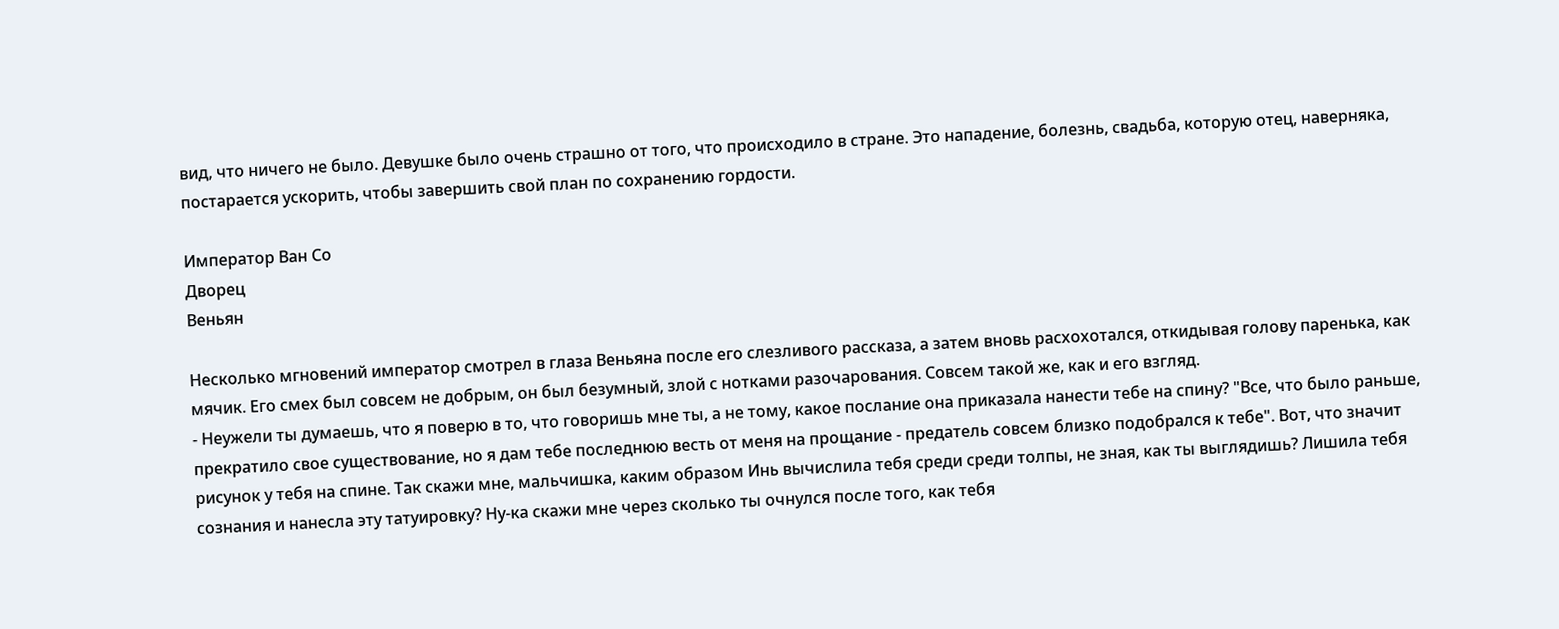вид, что ничего не было. Девушке было очень страшно от того, что происходило в стране. Это нападение, болезнь, свадьба, которую отец, наверняка, постарается ускорить, чтобы завершить свой план по сохранению гордости.

Император Ван Со
Дворец
Веньян

Несколько мгновений император смотрел в глаза Веньяна после его слезливого рассказа, а затем вновь расхохотался, откидывая голову паренька, как мячик. Его смех был совсем не добрым, он был безумный, злой с нотками разочарования. Совсем такой же, как и его взгляд.
- Неужели ты думаешь, что я поверю в то, что говоришь мне ты, а не тому, какое послание она приказала нанести тебе на спину? "Все, что было раньше, прекратило свое существование, но я дам тебе последнюю весть от меня на прощание - предатель совсем близко подобрался к тебе". Вот, что значит рисунок у тебя на спине. Так скажи мне, мальчишка, каким образом Инь вычислила тебя среди среди толпы, не зная, как ты выглядишь? Лишила тебя сознания и нанесла эту татуировку? Ну-ка скажи мне через сколько ты очнулся после того, как тебя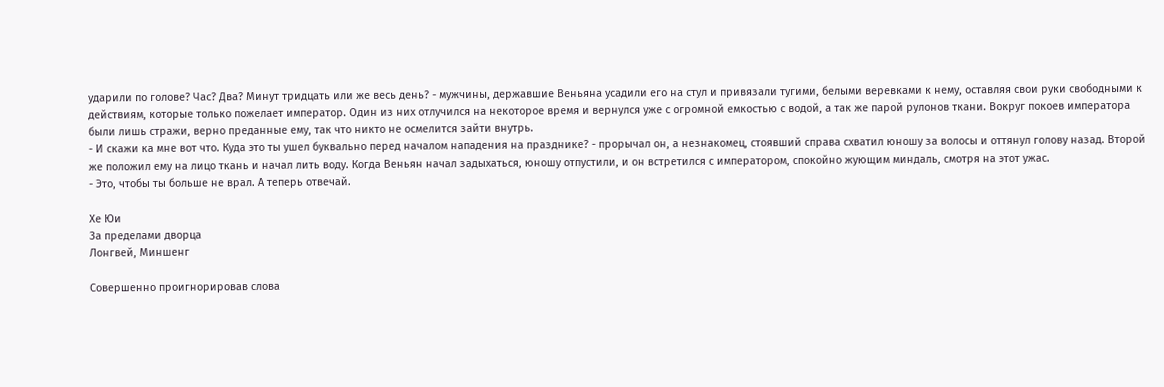ударили по голове? Час? Два? Минут тридцать или же весь день? - мужчины, державшие Веньяна усадили его на стул и привязали тугими, белыми веревками к нему, оставляя свои руки свободными к действиям, которые только пожелает император. Один из них отлучился на некоторое время и вернулся уже с огромной емкостью с водой, а так же парой рулонов ткани. Вокруг покоев императора были лишь стражи, верно преданные ему, так что никто не осмелится зайти внутрь.
- И скажи ка мне вот что. Куда это ты ушел буквально перед началом нападения на празднике? - прорычал он, а незнакомец, стоявший справа схватил юношу за волосы и оттянул голову назад. Второй же положил ему на лицо ткань и начал лить воду. Когда Веньян начал задыхаться, юношу отпустили, и он встретился с императором, спокойно жующим миндаль, смотря на этот ужас.
- Это, чтобы ты больше не врал. А теперь отвечай.

Хе Юи
За пределами дворца
Лонгвей, Миншенг

Совершенно проигнорировав слова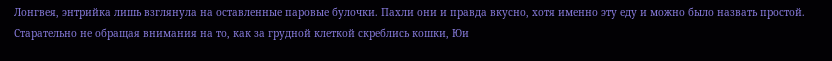Лонгвея, энтрийка лишь взглянула на оставленные паровые булочки. Пахли они и правда вкусно, хотя именно эту еду и можно было назвать простой. Старательно не обращая внимания на то, как за грудной клеткой скреблись кошки, Юи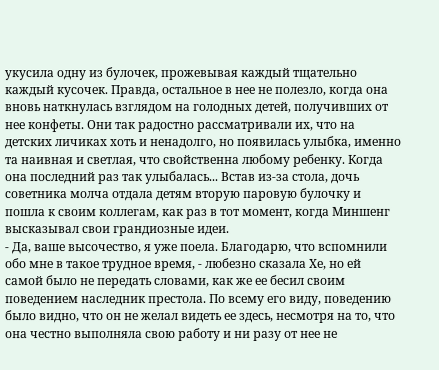укусила одну из булочек, прожевывая каждый тщательно каждый кусочек. Правда, остальное в нее не полезло, когда она вновь наткнулась взглядом на голодных детей, получивших от нее конфеты. Они так радостно рассматривали их, что на детских личиках хоть и ненадолго, но появилась улыбка, именно та наивная и светлая, что свойственна любому ребенку. Когда она последний раз так улыбалась... Встав из-за стола, дочь советника молча отдала детям вторую паровую булочку и пошла к своим коллегам, как раз в тот момент, когда Миншенг высказывал свои грандиозные идеи.
- Да, ваше высочество, я уже поела. Благодарю, что вспомнили обо мне в такое трудное время, - любезно сказала Хе, но ей самой было не передать словами, как же ее бесил своим поведением наследник престола. По всему его виду, поведению было видно, что он не желал видеть ее здесь, несмотря на то, что она честно выполняла свою работу и ни разу от нее не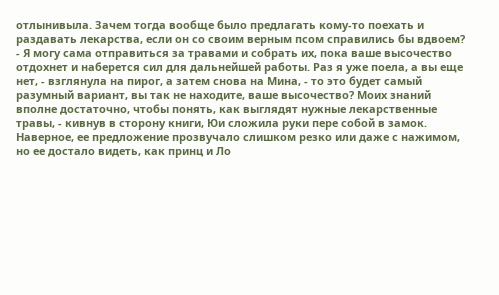отлынивыла. Зачем тогда вообще было предлагать кому-то поехать и раздавать лекарства, если он со своим верным псом справились бы вдвоем?
- Я могу сама отправиться за травами и собрать их, пока ваше высочество отдохнет и наберется сил для дальнейшей работы. Раз я уже поела, а вы еще нет, - взглянула на пирог, а затем снова на Мина, - то это будет самый разумный вариант, вы так не находите, ваше высочество? Моих знаний вполне достаточно, чтобы понять, как выглядят нужные лекарственные травы, - кивнув в сторону книги, Юи сложила руки пере собой в замок. Наверное, ее предложение прозвучало слишком резко или даже с нажимом, но ее достало видеть, как принц и Ло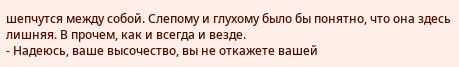шепчутся между собой. Слепому и глухому было бы понятно, что она здесь лишняя. В прочем, как и всегда и везде.
- Надеюсь, ваше высочество, вы не откажете вашей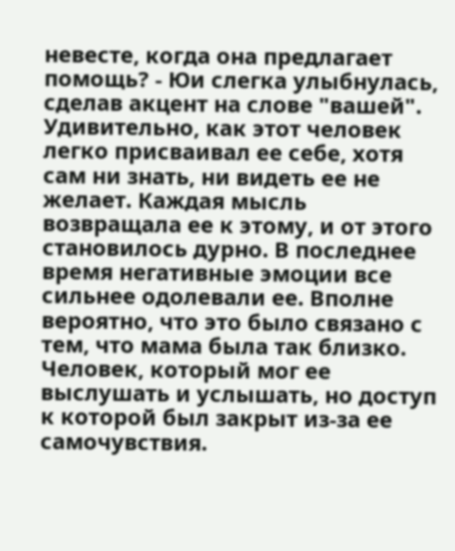невесте, когда она предлагает помощь? - Юи слегка улыбнулась, сделав акцент на слове "вашей". Удивительно, как этот человек легко присваивал ее себе, хотя сам ни знать, ни видеть ее не желает. Каждая мысль возвращала ее к этому, и от этого становилось дурно. В последнее время негативные эмоции все сильнее одолевали ее. Вполне вероятно, что это было связано с тем, что мама была так близко. Человек, который мог ее выслушать и услышать, но доступ к которой был закрыт из-за ее самочувствия.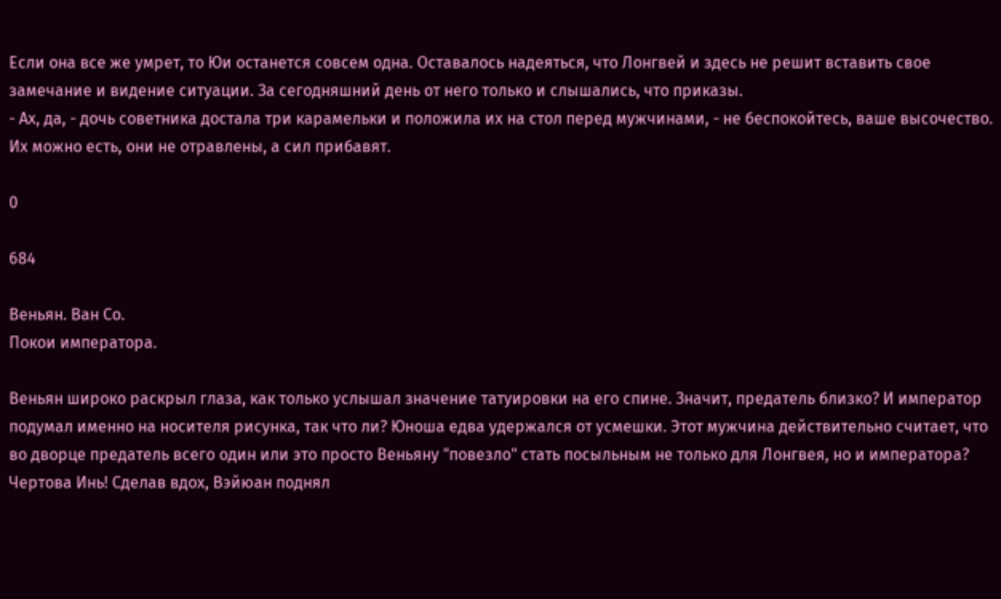Если она все же умрет, то Юи останется совсем одна. Оставалось надеяться, что Лонгвей и здесь не решит вставить свое замечание и видение ситуации. За сегодняшний день от него только и слышались, что приказы.
- Ах, да, - дочь советника достала три карамельки и положила их на стол перед мужчинами, - не беспокойтесь, ваше высочество. Их можно есть, они не отравлены, а сил прибавят.

0

684

Веньян. Ван Со.
Покои императора.

Веньян широко раскрыл глаза, как только услышал значение татуировки на его спине. Значит, предатель близко? И император подумал именно на носителя рисунка, так что ли? Юноша едва удержался от усмешки. Этот мужчина действительно считает, что во дворце предатель всего один или это просто Веньяну "повезло" стать посыльным не только для Лонгвея, но и императора? Чертова Инь! Сделав вдох, Вэйюан поднял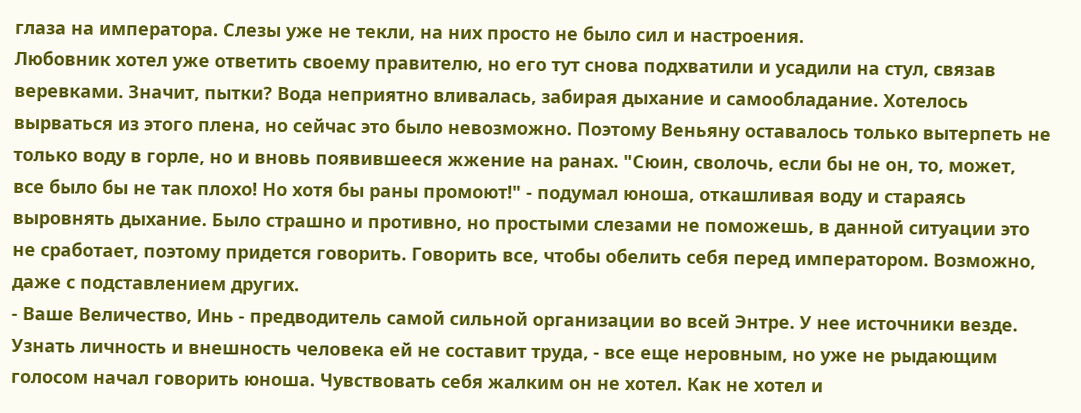глаза на императора. Слезы уже не текли, на них просто не было сил и настроения.
Любовник хотел уже ответить своему правителю, но его тут снова подхватили и усадили на стул, связав веревками. Значит, пытки? Вода неприятно вливалась, забирая дыхание и самообладание. Хотелось вырваться из этого плена, но сейчас это было невозможно. Поэтому Веньяну оставалось только вытерпеть не только воду в горле, но и вновь появившееся жжение на ранах. "Сюин, сволочь, если бы не он, то, может, все было бы не так плохо! Но хотя бы раны промоют!" - подумал юноша, откашливая воду и стараясь выровнять дыхание. Было страшно и противно, но простыми слезами не поможешь, в данной ситуации это не сработает, поэтому придется говорить. Говорить все, чтобы обелить себя перед императором. Возможно, даже с подставлением других.
- Ваше Величество, Инь - предводитель самой сильной организации во всей Энтре. У нее источники везде. Узнать личность и внешность человека ей не составит труда, - все еще неровным, но уже не рыдающим голосом начал говорить юноша. Чувствовать себя жалким он не хотел. Как не хотел и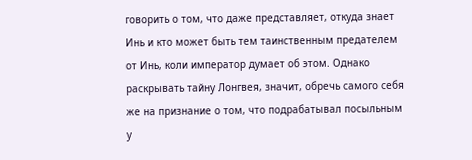говорить о том, что даже представляет, откуда знает Инь и кто может быть тем таинственным предателем от Инь, коли император думает об этом. Однако раскрывать тайну Лонгвея, значит, обречь самого себя же на признание о том, что подрабатывал посыльным у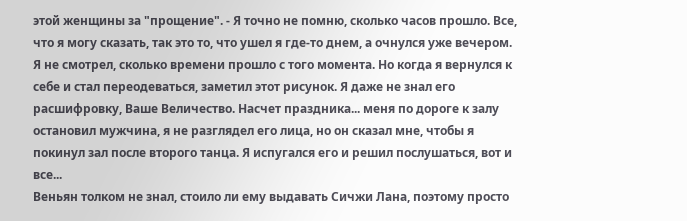этой женщины за "прощение". - Я точно не помню, сколько часов прошло. Все, что я могу сказать, так это то, что ушел я где-то днем, а очнулся уже вечером. Я не смотрел, сколько времени прошло с того момента. Но когда я вернулся к себе и стал переодеваться, заметил этот рисунок. Я даже не знал его расшифровку, Ваше Величество. Насчет праздника... меня по дороге к залу остановил мужчина, я не разглядел его лица, но он сказал мне, чтобы я покинул зал после второго танца. Я испугался его и решил послушаться, вот и все...
Веньян толком не знал, стоило ли ему выдавать Сичжи Лана, поэтому просто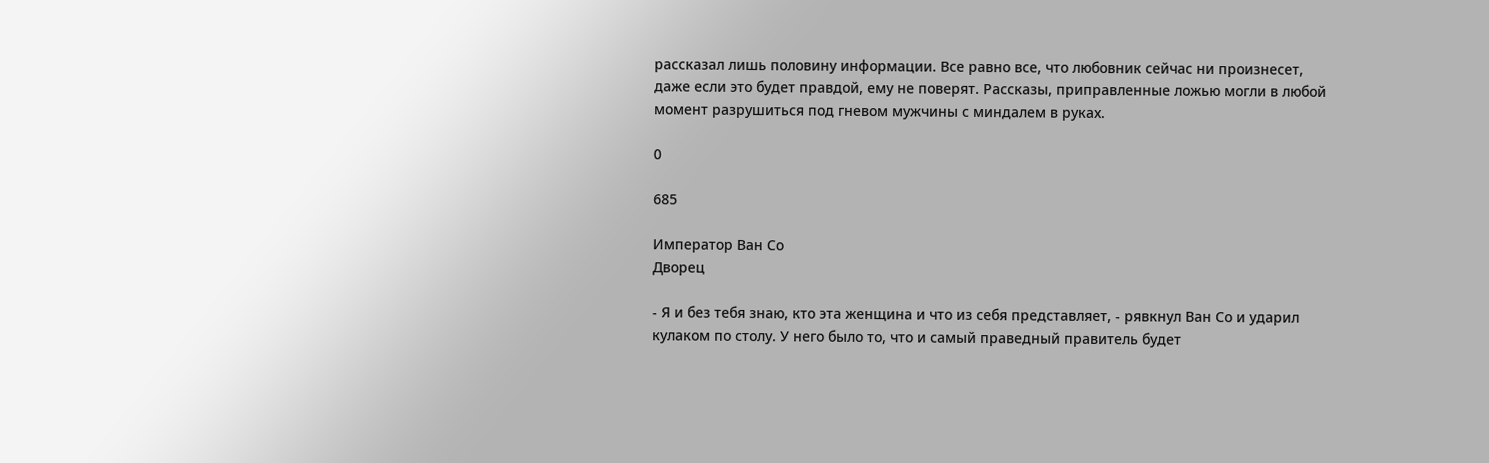рассказал лишь половину информации. Все равно все, что любовник сейчас ни произнесет, даже если это будет правдой, ему не поверят. Рассказы, приправленные ложью могли в любой момент разрушиться под гневом мужчины с миндалем в руках.

0

685

Император Ван Со
Дворец

- Я и без тебя знаю, кто эта женщина и что из себя представляет, - рявкнул Ван Со и ударил кулаком по столу. У него было то, что и самый праведный правитель будет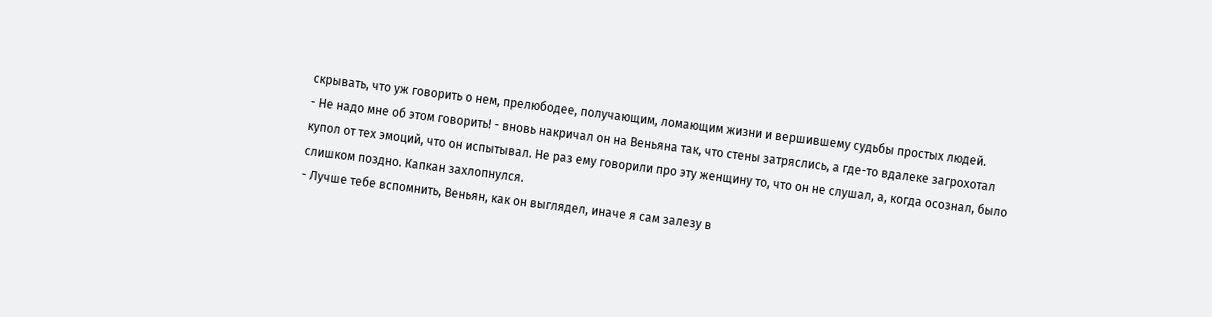скрывать, что уж говорить о нем, прелюбодее, получающим, ломающим жизни и вершившему судьбы простых людей.
- Не надо мне об этом говорить! - вновь накричал он на Веньяна так, что стены затряслись, а где-то вдалеке загрохотал купол от тех эмоций, что он испытывал. Не раз ему говорили про эту женщину то, что он не слушал, а, когда осознал, было слишком поздно. Капкан захлопнулся.
- Лучше тебе вспомнить, Веньян, как он выглядел, иначе я сам залезу в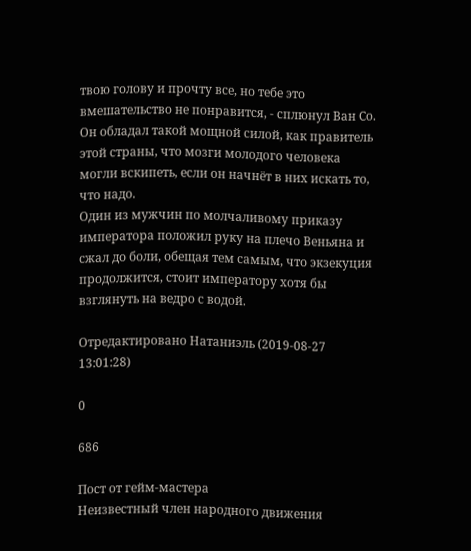твою голову и прочту все, но тебе это вмешательство не понравится, - сплюнул Ван Со. Он обладал такой мощной силой, как правитель этой страны, что мозги молодого человека могли вскипеть, если он начнёт в них искать то, что надо.
Один из мужчин по молчаливому приказу императора положил руку на плечо Веньяна и сжал до боли, обещая тем самым, что экзекуция продолжится, стоит императору хотя бы взглянуть на ведро с водой.

Отредактировано Натаниэль (2019-08-27 13:01:28)

0

686

Пост от гейм-мастера
Неизвестный член народного движения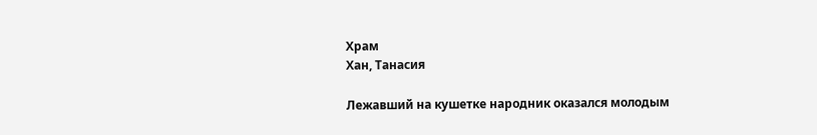Храм
Хан, Танасия

Лежавший на кушетке народник оказался молодым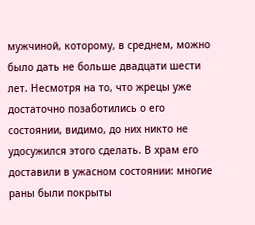мужчиной, которому, в среднем, можно было дать не больше двадцати шести лет. Несмотря на то, что жрецы уже достаточно позаботились о его состоянии, видимо, до них никто не удосужился этого сделать. В храм его доставили в ужасном состоянии: многие раны были покрыты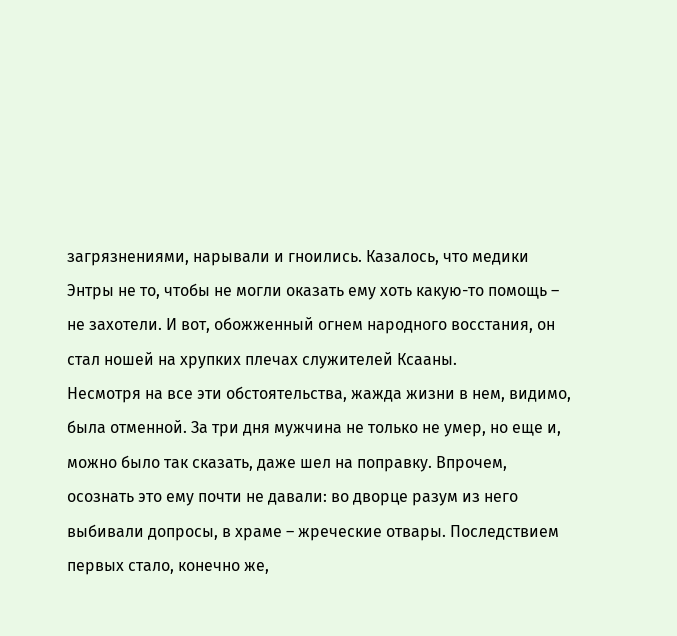загрязнениями, нарывали и гноились. Казалось, что медики Энтры не то, чтобы не могли оказать ему хоть какую-то помощь – не захотели. И вот, обожженный огнем народного восстания, он стал ношей на хрупких плечах служителей Ксааны.
Несмотря на все эти обстоятельства, жажда жизни в нем, видимо, была отменной. За три дня мужчина не только не умер, но еще и, можно было так сказать, даже шел на поправку. Впрочем, осознать это ему почти не давали: во дворце разум из него выбивали допросы, в храме – жреческие отвары. Последствием первых стало, конечно же,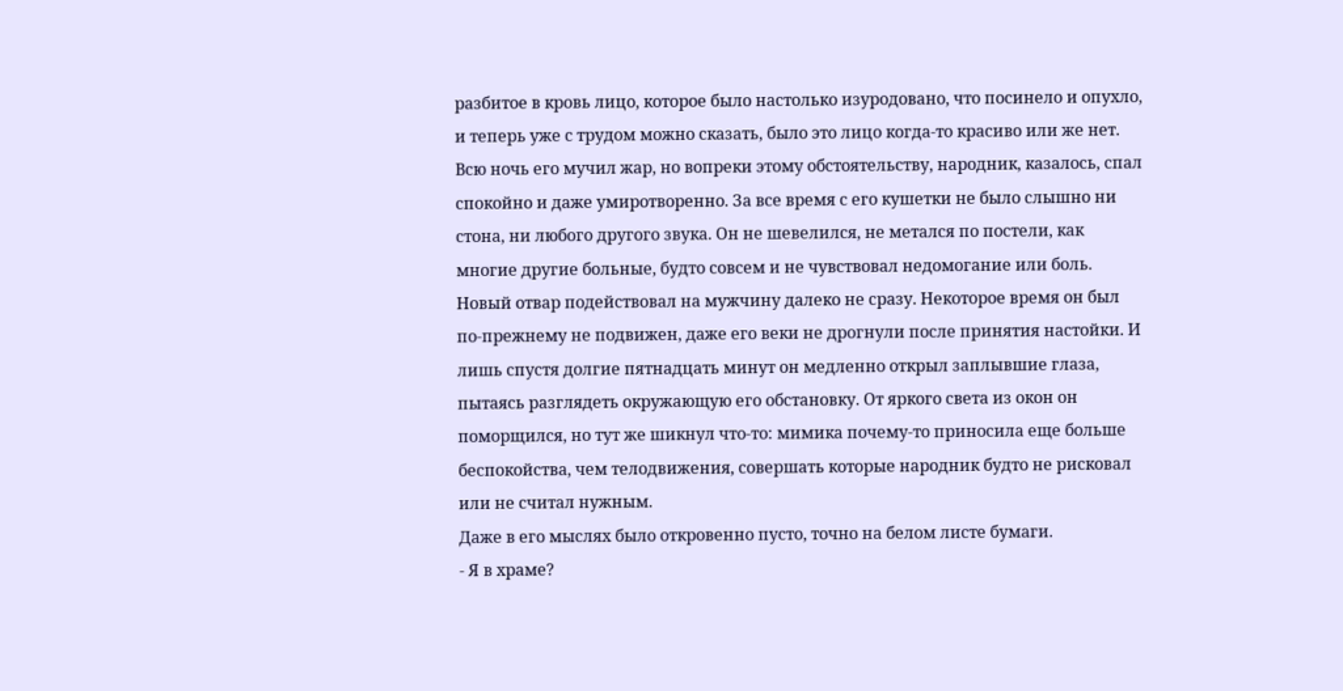разбитое в кровь лицо, которое было настолько изуродовано, что посинело и опухло, и теперь уже с трудом можно сказать, было это лицо когда-то красиво или же нет.
Всю ночь его мучил жар, но вопреки этому обстоятельству, народник, казалось, спал спокойно и даже умиротворенно. За все время с его кушетки не было слышно ни стона, ни любого другого звука. Он не шевелился, не метался по постели, как многие другие больные, будто совсем и не чувствовал недомогание или боль.
Новый отвар подействовал на мужчину далеко не сразу. Некоторое время он был по-прежнему не подвижен, даже его веки не дрогнули после принятия настойки. И лишь спустя долгие пятнадцать минут он медленно открыл заплывшие глаза, пытаясь разглядеть окружающую его обстановку. От яркого света из окон он поморщился, но тут же шикнул что-то: мимика почему-то приносила еще больше беспокойства, чем телодвижения, совершать которые народник будто не рисковал или не считал нужным.
Даже в его мыслях было откровенно пусто, точно на белом листе бумаги.
- Я в храме?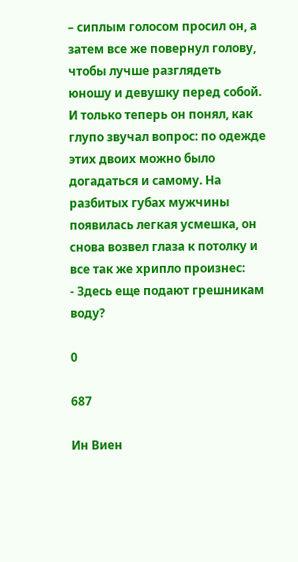– сиплым голосом просил он, а затем все же повернул голову, чтобы лучше разглядеть юношу и девушку перед собой. И только теперь он понял, как глупо звучал вопрос: по одежде этих двоих можно было догадаться и самому. На разбитых губах мужчины появилась легкая усмешка, он снова возвел глаза к потолку и все так же хрипло произнес:
- Здесь еще подают грешникам воду?

0

687

Ин Виен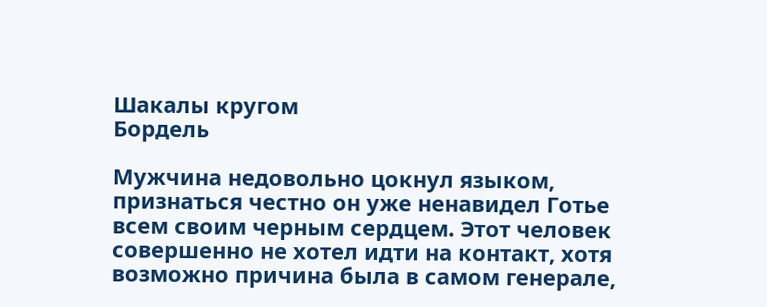Шакалы кругом
Бордель

Мужчина недовольно цокнул языком, признаться честно он уже ненавидел Готье всем своим черным сердцем. Этот человек совершенно не хотел идти на контакт, хотя возможно причина была в самом генерале,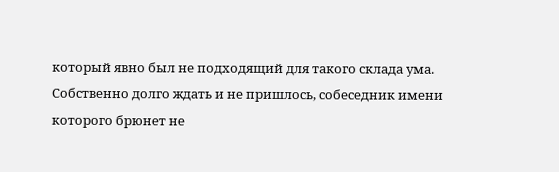который явно был не подходящий для такого склада ума. Собственно долго ждать и не пришлось, собеседник имени которого брюнет не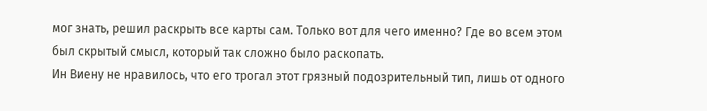мог знать, решил раскрыть все карты сам. Только вот для чего именно? Где во всем этом был скрытый смысл, который так сложно было раскопать.
Ин Виену не нравилось, что его трогал этот грязный подозрительный тип, лишь от одного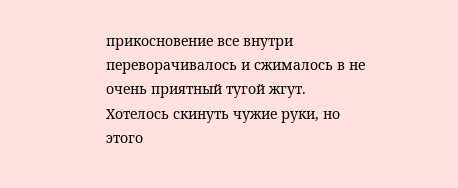прикосновение все внутри переворачивалось и сжималось в не очень приятный тугой жгут. Хотелось скинуть чужие руки, но этого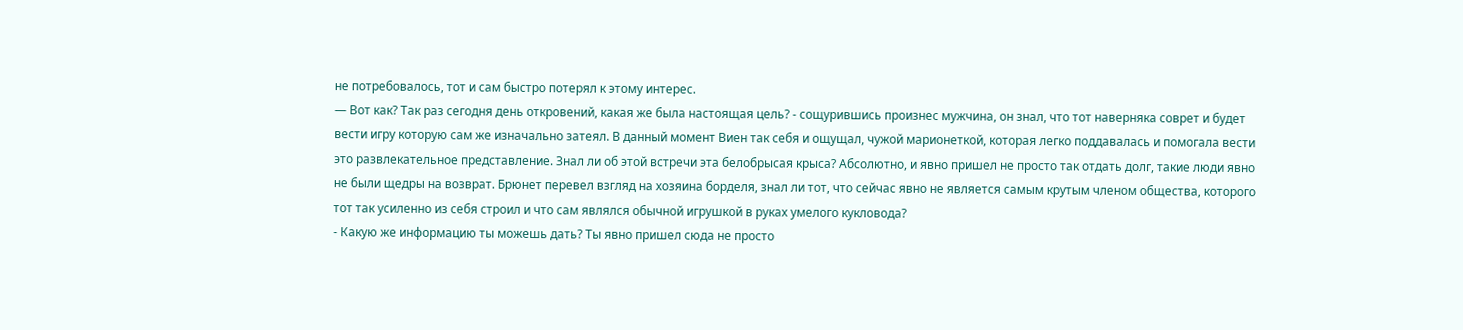не потребовалось, тот и сам быстро потерял к этому интерес.
— Вот как? Так раз сегодня день откровений, какая же была настоящая цель? - сощурившись произнес мужчина, он знал, что тот наверняка соврет и будет вести игру которую сам же изначально затеял. В данный момент Виен так себя и ощущал, чужой марионеткой, которая легко поддавалась и помогала вести это развлекательное представление. Знал ли об этой встречи эта белобрысая крыса? Абсолютно, и явно пришел не просто так отдать долг, такие люди явно не были щедры на возврат. Брюнет перевел взгляд на хозяина борделя, знал ли тот, что сейчас явно не является самым крутым членом общества, которого тот так усиленно из себя строил и что сам являлся обычной игрушкой в руках умелого кукловода?
- Какую же информацию ты можешь дать? Ты явно пришел сюда не просто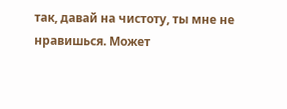так, давай на чистоту, ты мне не нравишься. Может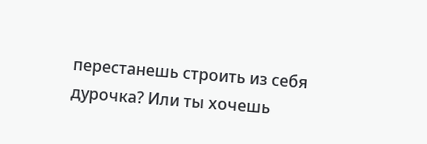перестанешь строить из себя дурочка? Или ты хочешь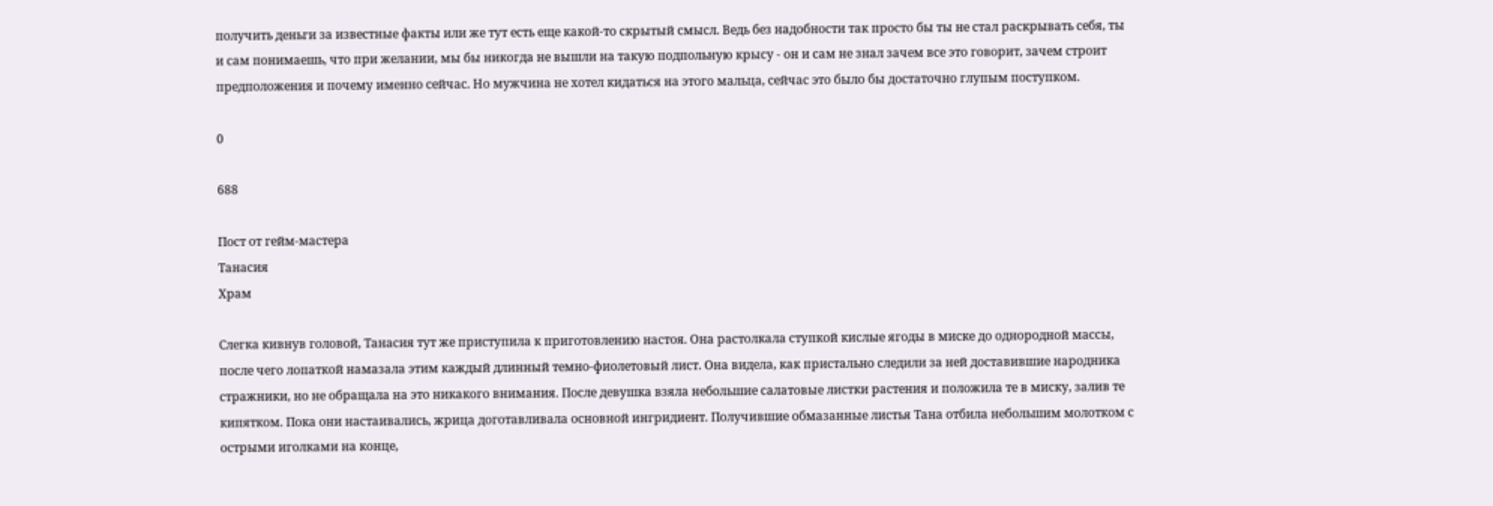получить деньги за известные факты или же тут есть еще какой-то скрытый смысл. Ведь без надобности так просто бы ты не стал раскрывать себя, ты и сам понимаешь, что при желании, мы бы никогда не вышли на такую подпольную крысу - он и сам не знал зачем все это говорит, зачем строит предположения и почему именно сейчас. Но мужчина не хотел кидаться на этого мальца, сейчас это было бы достаточно глупым поступком.

0

688

Пост от гейм-мастера
Танасия
Храм

Слегка кивнув головой, Танасия тут же приступила к приготовлению настоя. Она растолкала ступкой кислые ягоды в миске до однородной массы, после чего лопаткой намазала этим каждый длинный темно-фиолетовый лист. Она видела, как пристально следили за ней доставившие народника стражники, но не обращала на это никакого внимания. После девушка взяла небольшие салатовые листки растения и положила те в миску, залив те кипятком. Пока они настаивались, жрица доготавливала основной ингридиент. Получившие обмазанные листья Тана отбила небольшим молотком с острыми иголками на конце,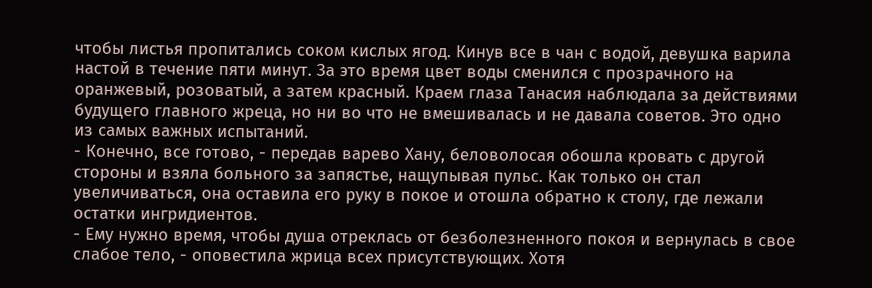чтобы листья пропитались соком кислых ягод. Кинув все в чан с водой, девушка варила настой в течение пяти минут. За это время цвет воды сменился с прозрачного на оранжевый, розоватый, а затем красный. Краем глаза Танасия наблюдала за действиями будущего главного жреца, но ни во что не вмешивалась и не давала советов. Это одно из самых важных испытаний.
- Конечно, все готово, - передав варево Хану, беловолосая обошла кровать с другой стороны и взяла больного за запястье, нащупывая пульс. Как только он стал увеличиваться, она оставила его руку в покое и отошла обратно к столу, где лежали остатки ингридиентов.
- Ему нужно время, чтобы душа отреклась от безболезненного покоя и вернулась в свое слабое тело, - оповестила жрица всех присутствующих. Хотя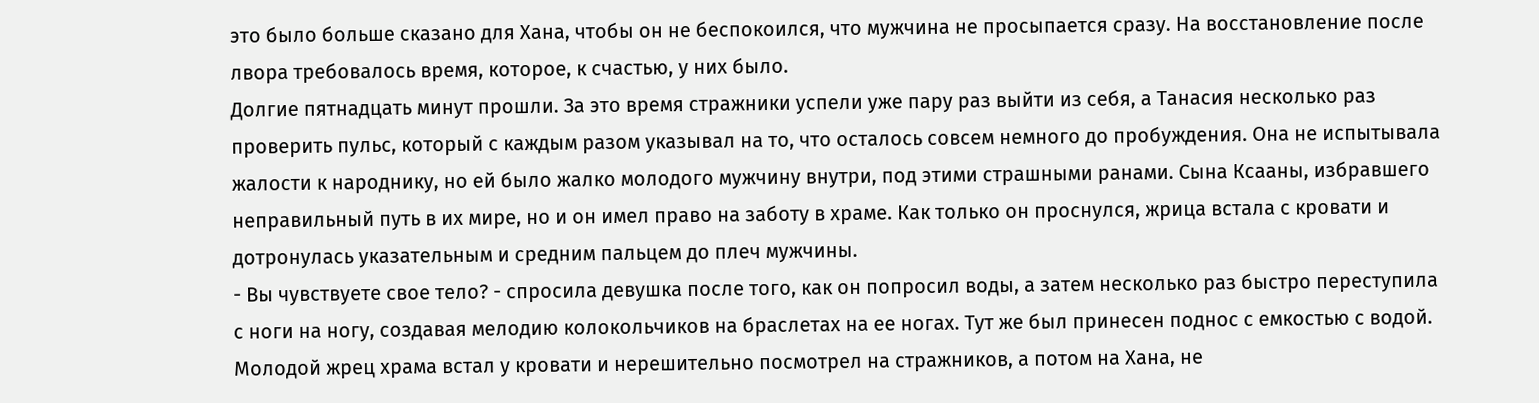это было больше сказано для Хана, чтобы он не беспокоился, что мужчина не просыпается сразу. На восстановление после лвора требовалось время, которое, к счастью, у них было.
Долгие пятнадцать минут прошли. За это время стражники успели уже пару раз выйти из себя, а Танасия несколько раз проверить пульс, который с каждым разом указывал на то, что осталось совсем немного до пробуждения. Она не испытывала жалости к народнику, но ей было жалко молодого мужчину внутри, под этими страшными ранами. Сына Ксааны, избравшего неправильный путь в их мире, но и он имел право на заботу в храме. Как только он проснулся, жрица встала с кровати и дотронулась указательным и средним пальцем до плеч мужчины.
- Вы чувствуете свое тело? - спросила девушка после того, как он попросил воды, а затем несколько раз быстро переступила с ноги на ногу, создавая мелодию колокольчиков на браслетах на ее ногах. Тут же был принесен поднос с емкостью с водой. Молодой жрец храма встал у кровати и нерешительно посмотрел на стражников, а потом на Хана, не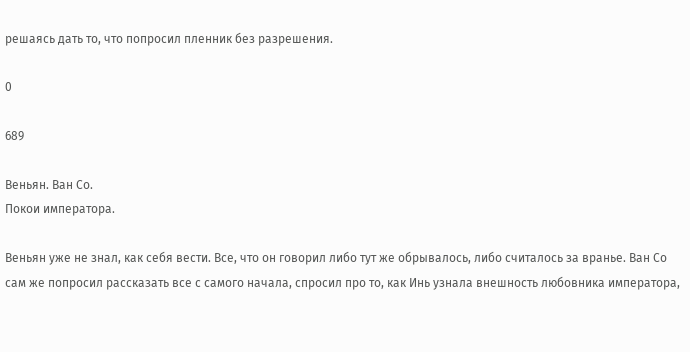решаясь дать то, что попросил пленник без разрешения.

0

689

Веньян. Ван Со.
Покои императора.

Веньян уже не знал, как себя вести. Все, что он говорил либо тут же обрывалось, либо считалось за вранье. Ван Со сам же попросил рассказать все с самого начала, спросил про то, как Инь узнала внешность любовника императора,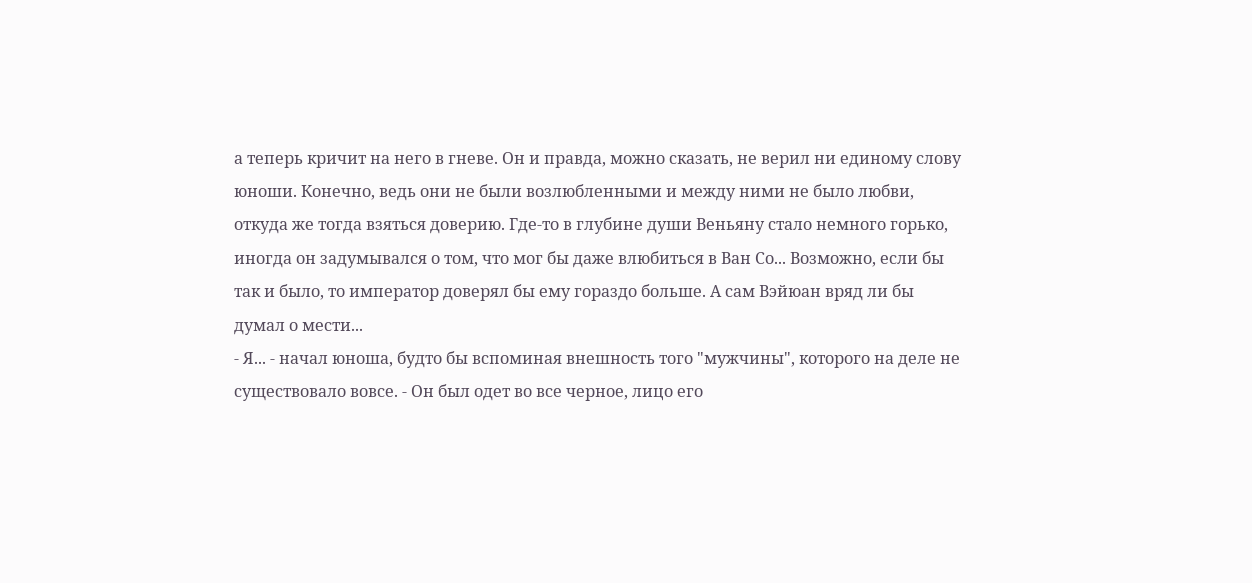а теперь кричит на него в гневе. Он и правда, можно сказать, не верил ни единому слову юноши. Конечно, ведь они не были возлюбленными и между ними не было любви, откуда же тогда взяться доверию. Где-то в глубине души Веньяну стало немного горько, иногда он задумывался о том, что мог бы даже влюбиться в Ван Со... Возможно, если бы так и было, то император доверял бы ему гораздо больше. А сам Вэйюан вряд ли бы думал о мести...
- Я... - начал юноша, будто бы вспоминая внешность того "мужчины", которого на деле не существовало вовсе. - Он был одет во все черное, лицо его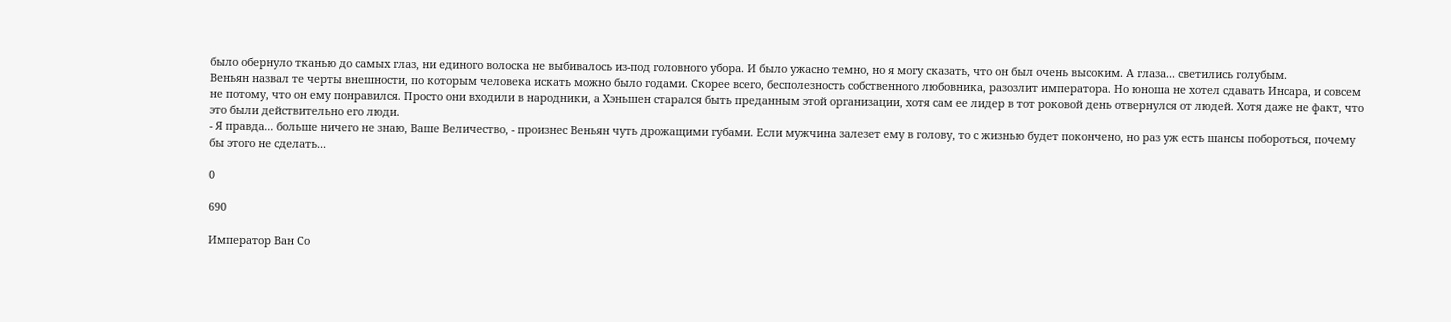было обернуло тканью до самых глаз, ни единого волоска не выбивалось из-под головного убора. И было ужасно темно, но я могу сказать, что он был очень высоким. А глаза... светились голубым.
Веньян назвал те черты внешности, по которым человека искать можно было годами. Скорее всего, бесполезность собственного любовника, разозлит императора. Но юноша не хотел сдавать Инсара, и совсем не потому, что он ему понравился. Просто они входили в народники, а Хэньшен старался быть преданным этой организации, хотя сам ее лидер в тот роковой день отвернулся от людей. Хотя даже не факт, что это были действительно его люди.
- Я правда... больше ничего не знаю, Ваше Величество, - произнес Веньян чуть дрожащими губами. Если мужчина залезет ему в голову, то с жизнью будет покончено, но раз уж есть шансы побороться, почему бы этого не сделать...

0

690

Император Ван Со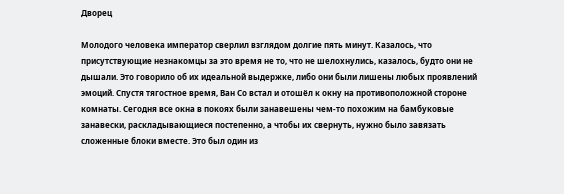Дворец

Молодого человека император сверлил взглядом долгие пять минут. Казалось, что присутствующие незнакомцы за это время не то, что не шелохнулись, казалось, будто они не дышали. Это говорило об их идеальной выдержке, либо они были лишены любых проявлений эмоций. Спустя тягостное время, Ван Со встал и отошёл к окну на противоположной стороне комнаты. Сегодня все окна в покоях были занавешены чем-то похожим на бамбуковые занавески, раскладывающиеся постепенно, а чтобы их свернуть, нужно было завязать сложенные блоки вместе. Это был один из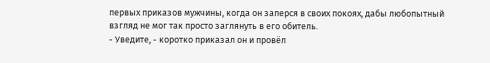первых приказов мужчины, когда он заперся в своих покоях, дабы любопытный взгляд не мог так просто заглянуть в его обитель.
- Уведите, - коротко приказал он и провёл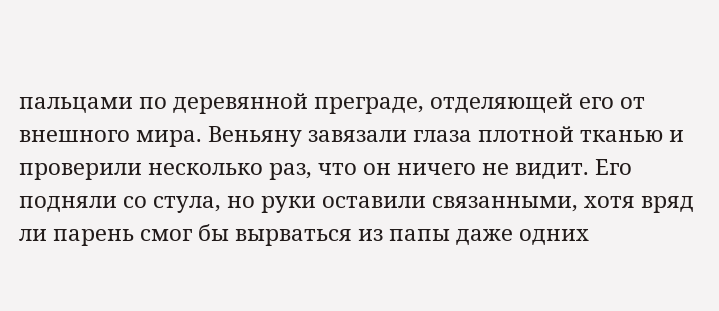пальцами по деревянной преграде, отделяющей его от внешного мира. Веньяну завязали глаза плотной тканью и проверили несколько раз, что он ничего не видит. Его подняли со стула, но руки оставили связанными, хотя вряд ли парень смог бы вырваться из папы даже одних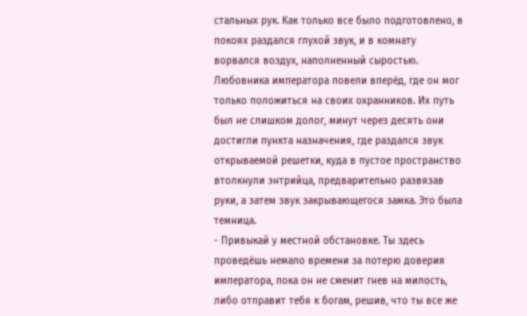стальных рук. Как только все было подготовлено, в покоях раздался глухой звук, и в комнату ворвался воздух, наполненный сыростью.
Любовника императора повели вперёд, где он мог только положиться на своих охранников. Их путь был не слишком долог, минут через десять они достигли пункта назначения, где раздался звук открываемой решетки, куда в пустое пространство втолкнули энтрийца, предварительно развязав руки, а затем звук закрывающегося замка. Это была темница.
- Привыкай у местной обстановке. Ты здесь проведёшь немало времени за потерю доверия императора, пока он не сменит гнев на милость, либо отправит тебя к богам, решив, что ты все же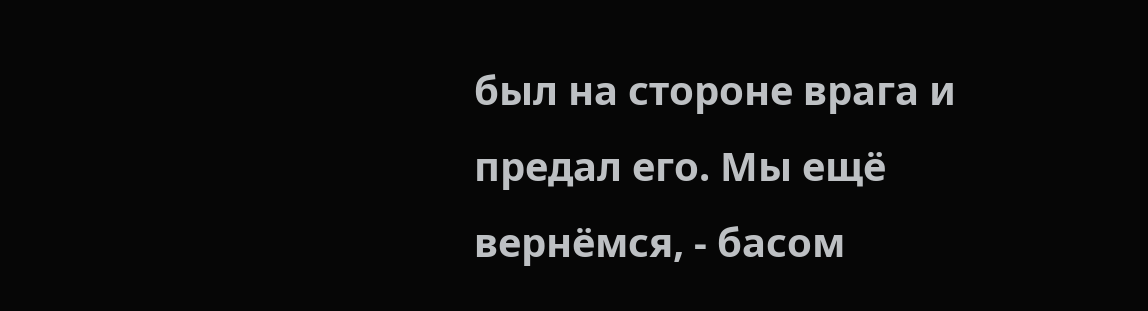был на стороне врага и предал его. Мы ещё вернёмся, - басом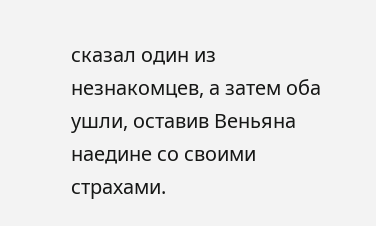сказал один из незнакомцев, а затем оба ушли, оставив Веньяна наедине со своими страхами.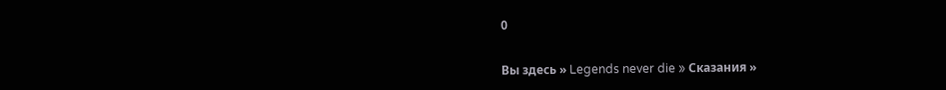0


Вы здесь » Legends never die » Сказания »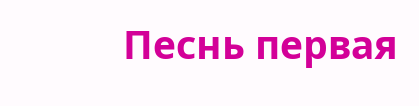Песнь первая